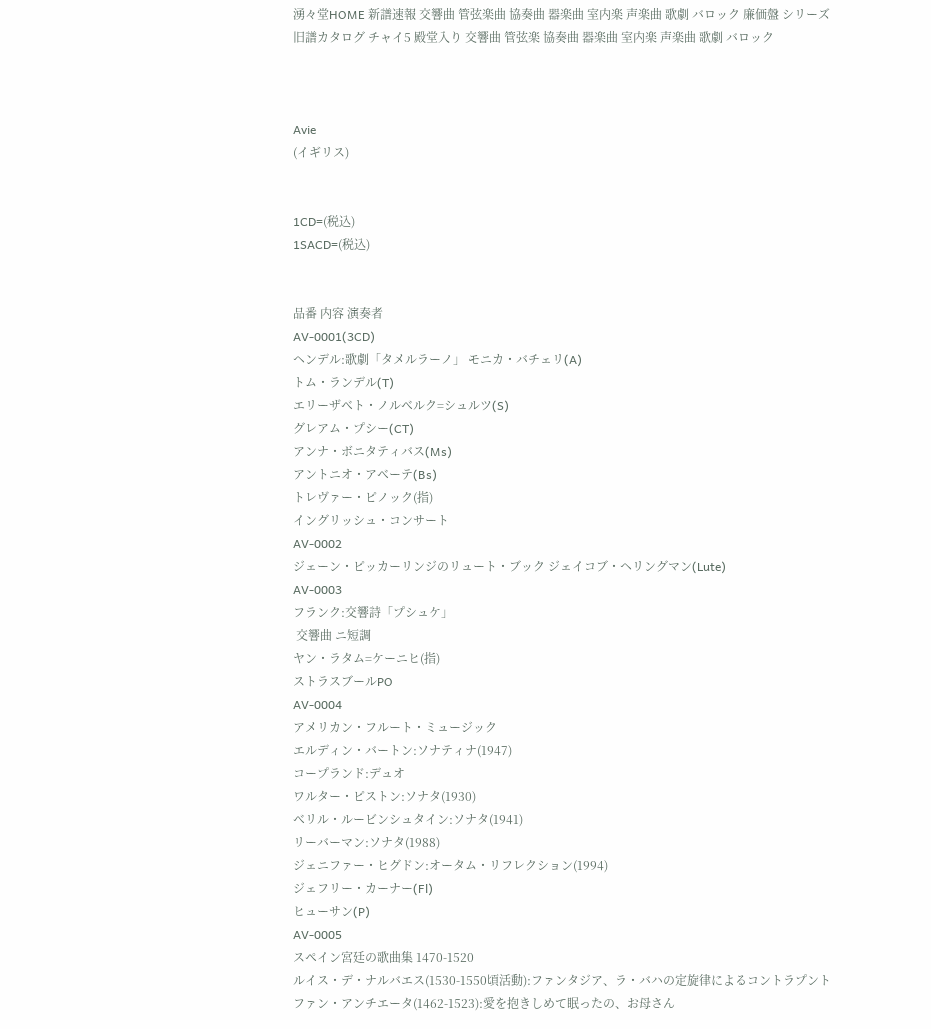湧々堂HOME 新譜速報 交響曲 管弦楽曲 協奏曲 器楽曲 室内楽 声楽曲 歌劇 バロック 廉価盤 シリーズ
旧譜カタログ チャイ5 殿堂入り 交響曲 管弦楽 協奏曲 器楽曲 室内楽 声楽曲 歌劇 バロック



Avie
(イギリス)


1CD=(税込)
1SACD=(税込)


品番 内容 演奏者
AV-0001(3CD)
ヘンデル:歌劇「タメルラーノ」 モニカ・バチェリ(A)
トム・ランデル(T)
エリーザベト・ノルベルク=シュルツ(S)
グレアム・プシー(CT)
アンナ・ボニタティバス(Ms)
アントニオ・アベーテ(Bs)
トレヴァー・ピノック(指)
イングリッシュ・コンサート
AV-0002
ジェーン・ピッカーリンジのリュート・ブック ジェイコブ・ヘリングマン(Lute)
AV-0003
フランク:交響詩「プシュケ」
 交響曲 ニ短調
ヤン・ラタム=ケーニヒ(指)
ストラスブールPO
AV-0004
アメリカン・フルート・ミュージック
エルディン・バートン:ソナティナ(1947)
コープランド:デュオ
ワルター・ピストン:ソナタ(1930)
ベリル・ルービンシュタイン:ソナタ(1941)
リーバーマン:ソナタ(1988)
ジェニファー・ヒグドン:オータム・リフレクション(1994)
ジェフリー・カーナー(Fl)
ヒューサン(P)
AV-0005
スペイン宮廷の歌曲集 1470-1520
ルイス・デ・ナルバエス(1530-1550頃活動):ファンタジア、ラ・バハの定旋律によるコントラプント
ファン・アンチエータ(1462-1523):愛を抱きしめて眠ったの、お母さん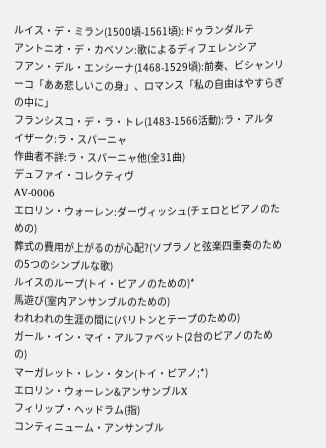ルイス・デ・ミラン(1500頃-1561頃):ドゥランダルテ
アントニオ・デ・カベソン:歌によるディフェレンシア
フアン・デル・エンシーナ(1468-1529頃):前奏、ビシャンリーコ「ああ悲しいこの身」、ロマンス「私の自由はやすらぎの中に」
フランシスコ・デ・ラ・トレ(1483-1566活動):ラ・アルタ
イザーク:ラ・スパーニャ
作曲者不詳:ラ・スパーニャ他(全31曲)
デュファイ・コレクティヴ
AV-0006
エロリン・ウォーレン:ダーヴィッシュ(チェロとピアノのための)
葬式の費用が上がるのが心配?(ソプラノと弦楽四重奏のための5つのシンプルな歌)
ルイスのループ(トイ・ピアノのための)*
馬遊び(室内アンサンブルのための)
われわれの生涯の間に(バリトンとテープのための)
ガール・イン・マイ・アルファベット(2台のピアノのための)
マーガレット・レン・タン(トイ・ピアノ;*)
エロリン・ウォーレン&アンサンブルX
フィリップ・ヘッドラム(指)
コンティニューム・アンサンブル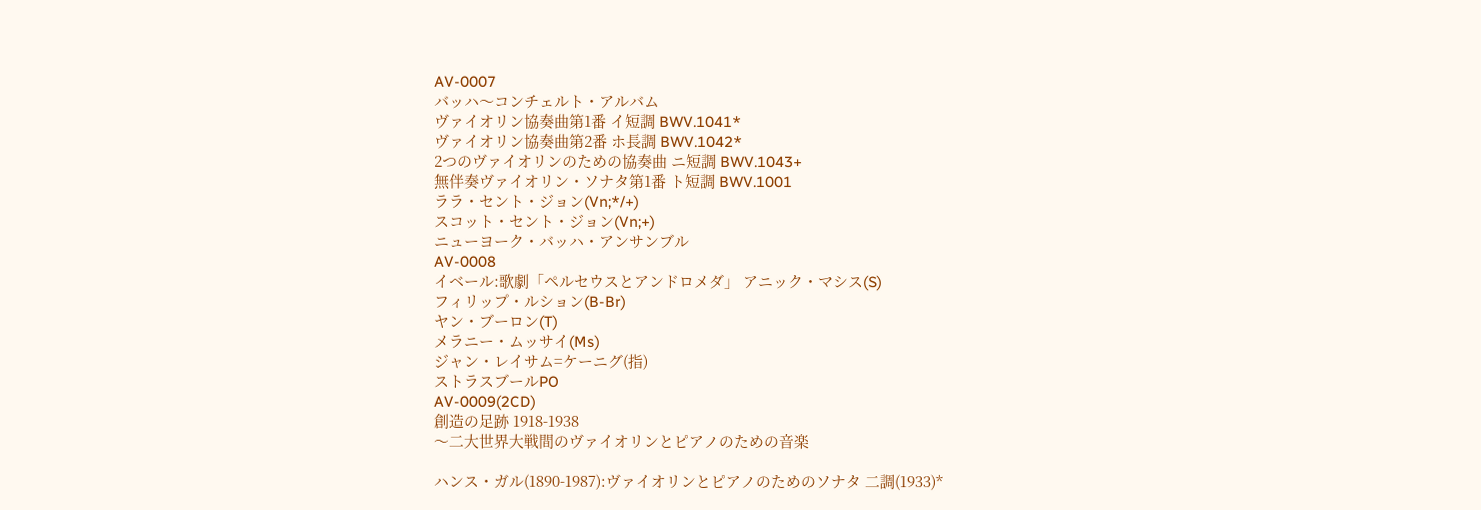AV-0007
バッハ〜コンチェルト・アルバム
ヴァイオリン協奏曲第1番 イ短調 BWV.1041*
ヴァイオリン協奏曲第2番 ホ長調 BWV.1042*
2つのヴァイオリンのための協奏曲 ニ短調 BWV.1043+
無伴奏ヴァイオリン・ソナタ第1番 ト短調 BWV.1001
ララ・セント・ジョン(Vn;*/+)
スコット・セント・ジョン(Vn;+)
ニューヨーク・バッハ・アンサンブル
AV-0008
イベール:歌劇「ペルセウスとアンドロメダ」 アニック・マシス(S)
フィリップ・ルション(B-Br)
ヤン・ブーロン(T)
メラニー・ムッサイ(Ms)
ジャン・レイサム=ケーニグ(指)
ストラスブールPO
AV-0009(2CD)
創造の足跡 1918-1938
〜二大世界大戦間のヴァイオリンとピアノのための音楽

ハンス・ガル(1890-1987):ヴァイオリンとピアノのためのソナタ 二調(1933)*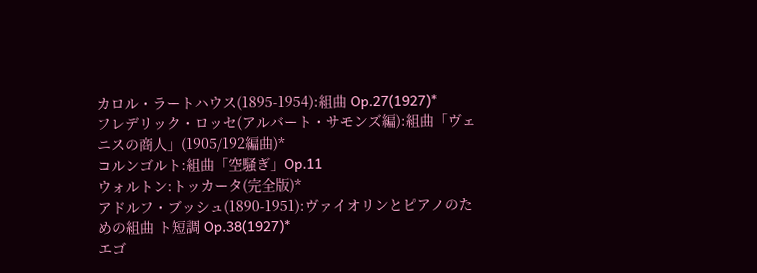カロル・ラートハウス(1895-1954):組曲 Op.27(1927)*
フレデリック・ロッセ(アルバート・サモンズ編):組曲「ヴェニスの商人」(1905/192編曲)*
コルンゴルト:組曲「空騒ぎ」Op.11
ウォルトン:トッカータ(完全版)*
アドルフ・ブッシュ(1890-1951):ヴァイオリンとピアノのための組曲 ト短調 Op.38(1927)*
エゴ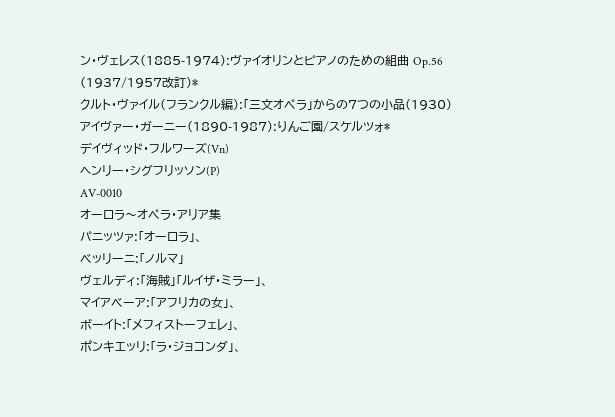ン・ヴェレス(1885-1974):ヴァイオリンとピアノのための組曲 Op.56
(1937/1957改訂)*
クルト・ヴァイル(フランクル編):「三文オペラ」からの7つの小品(1930)
アイヴァー・ガーニー(1890-1987):りんご園/スケルツォ*
デイヴィッド・フルワーズ(Vn)
ヘンリー・シグフリッソン(P)
AV-0010
オーロラ〜オペラ・アリア集
パニッツァ:「オーロラ」、
ベッリーニ:「ノルマ」
ヴェルディ:「海賊」「ルイザ・ミラー」、
マイアベーア:「アフリカの女」、
ボーイト:「メフィストーフェレ」、
ポンキエッリ:「ラ・ジョコンダ」、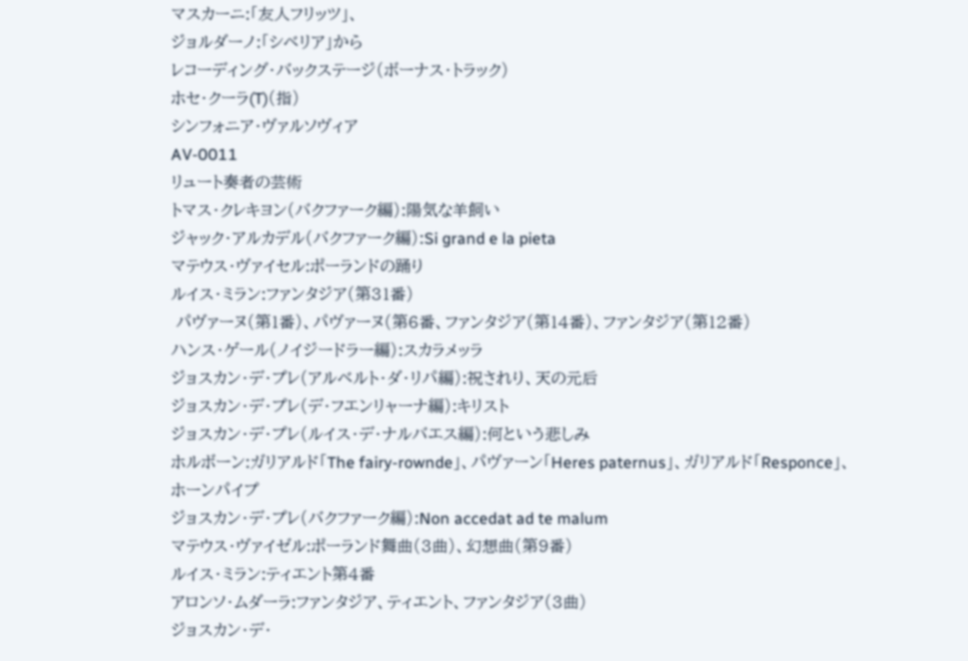マスカーニ:「友人フリッツ」、
ジョルダーノ:「シベリア」から
レコーディング・バックステージ(ボーナス・トラック)
ホセ・クーラ(T)(指)
シンフォニア・ヴァルソヴィア
AV-0011
リュート奏者の芸術
トマス・クレキヨン(バクファーク編):陽気な羊飼い
ジャック・アルカデル(バクファーク編):Si grand e la pieta
マテウス・ヴァイセル:ポーランドの踊り
ルイス・ミラン:ファンタジア(第31番)
 パヴァーヌ(第1番)、パヴァーヌ(第6番、ファンタジア(第14番)、ファンタジア(第12番)
ハンス・ゲール(ノイジードラー編):スカラメッラ
ジョスカン・デ・プレ(アルベルト・ダ・リパ編):祝されり、天の元后
ジョスカン・デ・プレ(デ・フエンリャーナ編):キリスト
ジョスカン・デ・プレ(ルイス・デ・ナルバエス編):何という悲しみ
ホルボーン:ガリアルド「The fairy-rownde」、パヴァーン「Heres paternus」、ガリアルド「Responce」、ホーンパイプ
ジョスカン・デ・プレ(バクファーク編):Non accedat ad te malum
マテウス・ヴァイゼル:ポーランド舞曲(3曲)、幻想曲(第9番)
ルイス・ミラン:ティエント第4番
アロンソ・ムダーラ:ファンタジア、ティエント、ファンタジア(3曲)
ジョスカン・デ・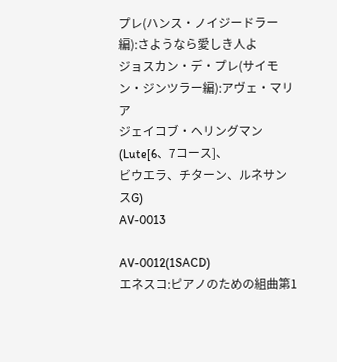プレ(ハンス・ノイジードラー編):さようなら愛しき人よ
ジョスカン・デ・プレ(サイモン・ジンツラー編):アヴェ・マリア
ジェイコブ・ヘリングマン(Lute[6、7コース]、
ビウエラ、チターン、ルネサンスG)
AV-0013

AV-0012(1SACD)
エネスコ:ピアノのための組曲第1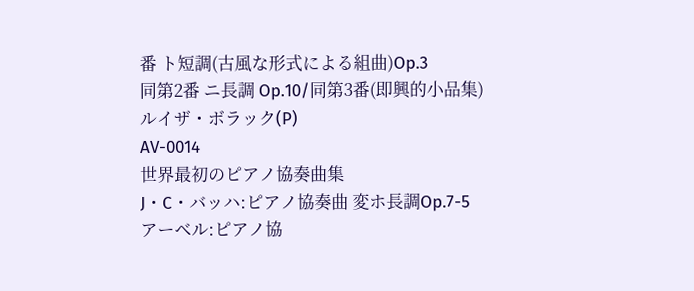番 ト短調(古風な形式による組曲)Op.3
同第2番 ニ長調 Op.10/同第3番(即興的小品集)
ルイザ・ボラック(P)
AV-0014
世界最初のピアノ協奏曲集
J・C・バッハ:ピアノ協奏曲 変ホ長調Op.7-5
アーベル:ピアノ協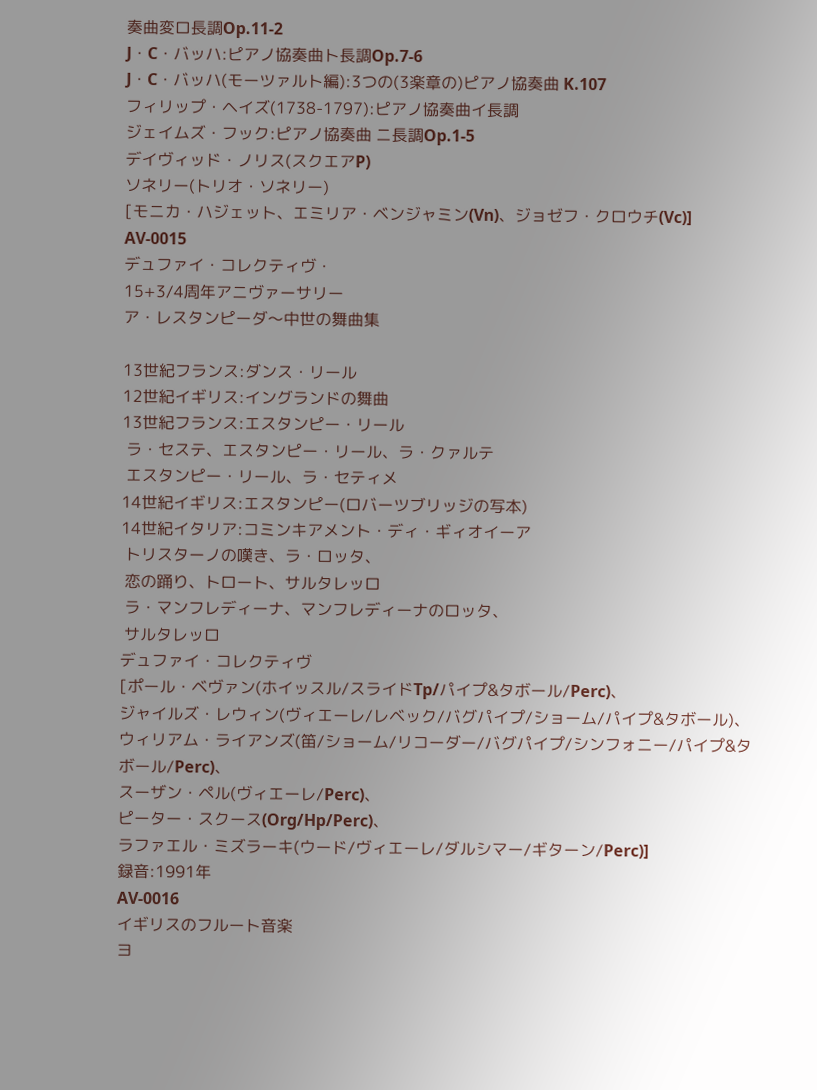奏曲変ロ長調Op.11-2
J・C・バッハ:ピアノ協奏曲ト長調Op.7-6
J・C・バッハ(モーツァルト編):3つの(3楽章の)ピアノ協奏曲 K.107
フィリップ・ヘイズ(1738-1797):ピアノ協奏曲イ長調
ジェイムズ・フック:ピアノ協奏曲 ニ長調Op.1-5
デイヴィッド・ノリス(スクエアP)
ソネリー(トリオ・ソネリー)
[モニカ・ハジェット、エミリア・ベンジャミン(Vn)、ジョゼフ・クロウチ(Vc)]
AV-0015
デュファイ・コレクティヴ・
15+3/4周年アニヴァーサリー
ア・レスタンピーダ〜中世の舞曲集

13世紀フランス:ダンス・リール
12世紀イギリス:イングランドの舞曲
13世紀フランス:エスタンピー・リール
 ラ・セステ、エスタンピー・リール、ラ・クァルテ
 エスタンピー・リール、ラ・セティメ
14世紀イギリス:エスタンピー(ロバーツブリッジの写本)
14世紀イタリア:コミンキアメント・ディ・ギィオイーア
 トリスターノの嘆き、ラ・ロッタ、
 恋の踊り、トロート、サルタレッロ
 ラ・マンフレディーナ、マンフレディーナのロッタ、
 サルタレッロ
デュファイ・コレクティヴ
[ポール・ベヴァン(ホイッスル/スライドTp/パイプ&タボール/Perc)、
ジャイルズ・レウィン(ヴィエーレ/レベック/バグパイプ/ショーム/パイプ&タボール)、
ウィリアム・ライアンズ(笛/ショーム/リコーダー/バグパイプ/シンフォニー/パイプ&タボール/Perc)、
スーザン・ペル(ヴィエーレ/Perc)、
ピーター・スクース(Org/Hp/Perc)、
ラファエル・ミズラーキ(ウード/ヴィエーレ/ダルシマー/ギターン/Perc)]
録音:1991年
AV-0016
イギリスのフルート音楽
ヨ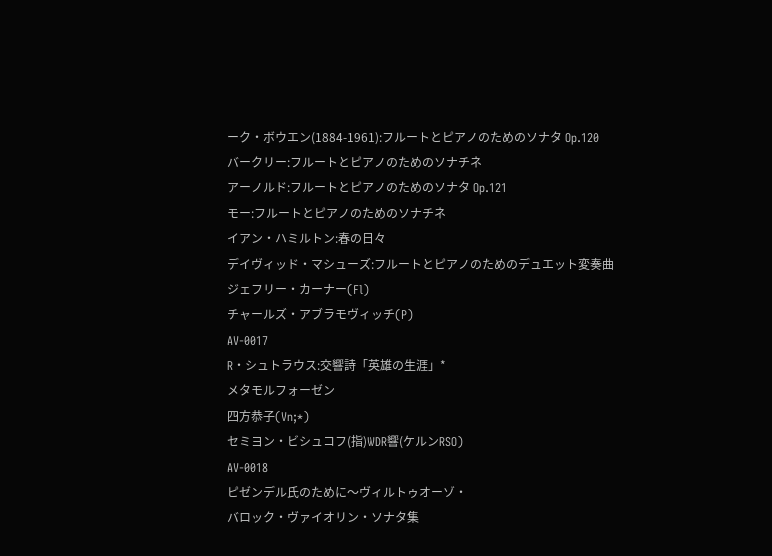ーク・ボウエン(1884-1961):フルートとピアノのためのソナタ Op.120
バークリー:フルートとピアノのためのソナチネ
アーノルド:フルートとピアノのためのソナタ Op.121
モー:フルートとピアノのためのソナチネ
イアン・ハミルトン:春の日々
デイヴィッド・マシューズ:フルートとピアノのためのデュエット変奏曲
ジェフリー・カーナー(Fl)
チャールズ・アブラモヴィッチ(P)
AV-0017
R・シュトラウス:交響詩「英雄の生涯」*
メタモルフォーゼン
四方恭子(Vn;*)
セミヨン・ビシュコフ(指)WDR響(ケルンRSO)
AV-0018
ピゼンデル氏のために〜ヴィルトゥオーゾ・
バロック・ヴァイオリン・ソナタ集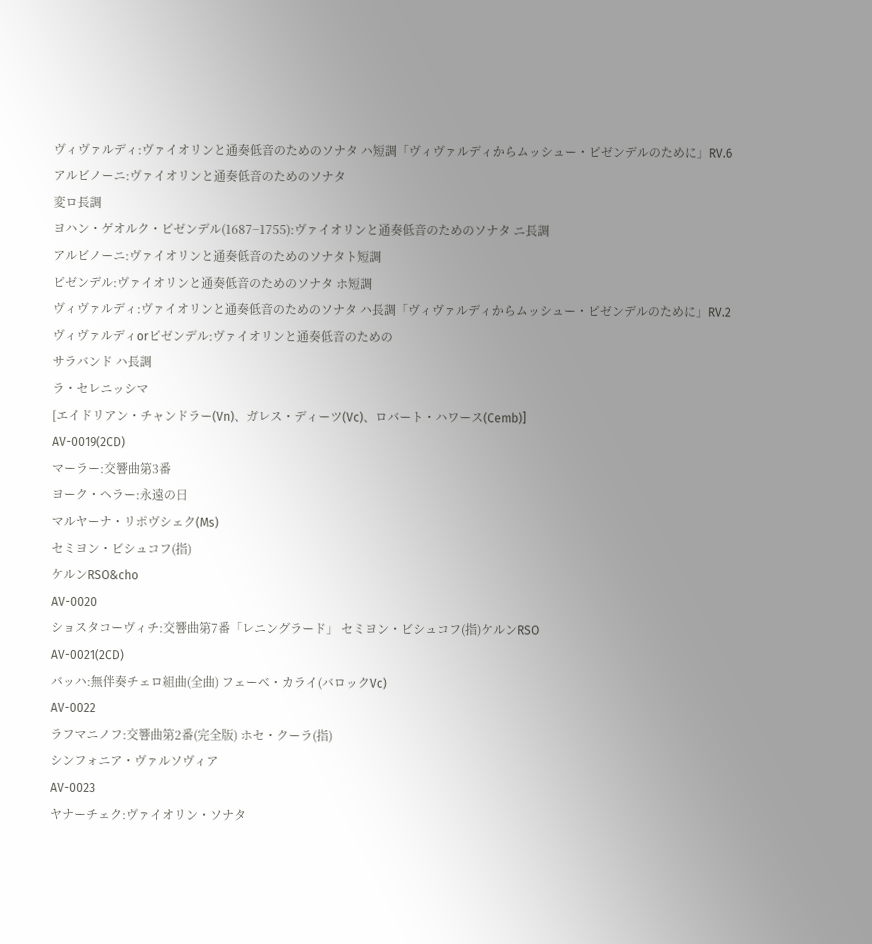ヴィヴァルディ:ヴァイオリンと通奏低音のためのソナタ ハ短調「ヴィヴァルディからムッシュー・ピゼンデルのために」RV.6
アルビノーニ:ヴァイオリンと通奏低音のためのソナタ
変ロ長調
ヨハン・ゲオルク・ピゼンデル(1687−1755):ヴァイオリンと通奏低音のためのソナタ ニ長調
アルビノーニ:ヴァイオリンと通奏低音のためのソナタト短調
ピゼンデル:ヴァイオリンと通奏低音のためのソナタ ホ短調
ヴィヴァルディ:ヴァイオリンと通奏低音のためのソナタ ハ長調「ヴィヴァルディからムッシュー・ピゼンデルのために」RV.2
ヴィヴァルディorピゼンデル:ヴァイオリンと通奏低音のための
サラバンド ハ長調
ラ・セレニッシマ
[エイドリアン・チャンドラー(Vn)、ガレス・ディーツ(Vc)、ロバート・ハワース(Cemb)]
AV-0019(2CD)
マーラー:交響曲第3番
ヨーク・ヘラー:永遠の日
マルヤーナ・リポヴシェク(Ms)
セミヨン・ビシュコフ(指)
ケルンRSO&cho
AV-0020
ショスタコーヴィチ:交響曲第7番「レニングラード」 セミヨン・ビシュコフ(指)ケルンRSO
AV-0021(2CD)
バッハ:無伴奏チェロ組曲(全曲) フェーベ・カライ(バロックVc)
AV-0022
ラフマニノフ:交響曲第2番(完全版) ホセ・クーラ(指)
シンフォニア・ヴァルソヴィア
AV-0023
ヤナーチェク:ヴァイオリン・ソナタ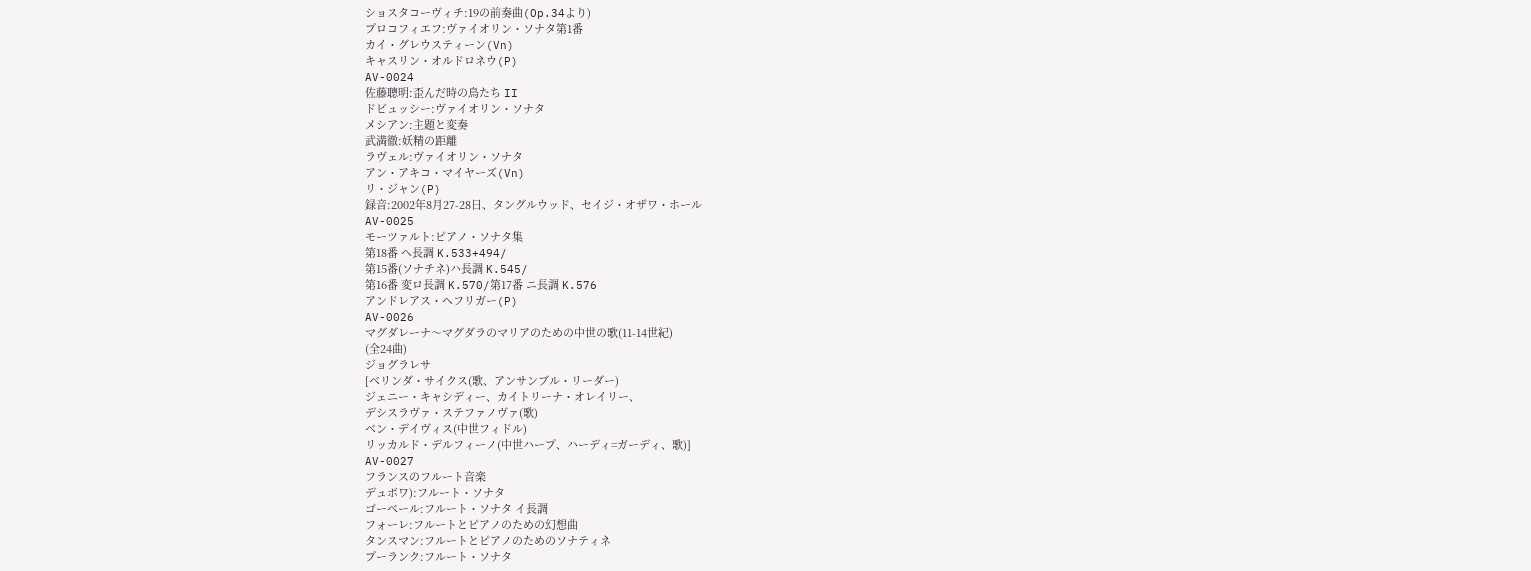ショスタコーヴィチ:19の前奏曲(Op.34より)
プロコフィエフ:ヴァイオリン・ソナタ第1番
カイ・グレウスティーン(Vn)
キャスリン・オルドロネウ(P)
AV-0024
佐藤聰明:歪んだ時の鳥たち II
ドビュッシー:ヴァイオリン・ソナタ
メシアン:主題と変奏
武満徹:妖精の距離
ラヴェル:ヴァイオリン・ソナタ
アン・アキコ・マイヤーズ(Vn)
リ・ジャン(P)
録音:2002年8月27-28日、タングルウッド、セイジ・オザワ・ホール
AV-0025
モーツァルト:ピアノ・ソナタ集
第18番 ヘ長調 K.533+494/
第15番(ソナチネ)ハ長調 K.545/
第16番 変ロ長調 K.570/第17番 ニ長調 K.576
アンドレアス・ヘフリガー(P)
AV-0026
マグダレーナ〜マグダラのマリアのための中世の歌(11-14世紀)
(全24曲)
ジョグラレサ
[ベリンダ・サイクス(歌、アンサンブル・リーダー)
ジェニー・キャシディー、カイトリーナ・オレイリー、
デシスラヴァ・ステファノヴァ(歌)
ベン・デイヴィス(中世フィドル)
リッカルド・デルフィーノ(中世ハープ、ハーディ=ガーディ、歌)]
AV-0027
フランスのフルート音楽
デュボワ):フルート・ソナタ
ゴーベール:フルート・ソナタ イ長調
フォーレ:フルートとピアノのための幻想曲
タンスマン:フルートとピアノのためのソナティネ
プーランク:フルート・ソナタ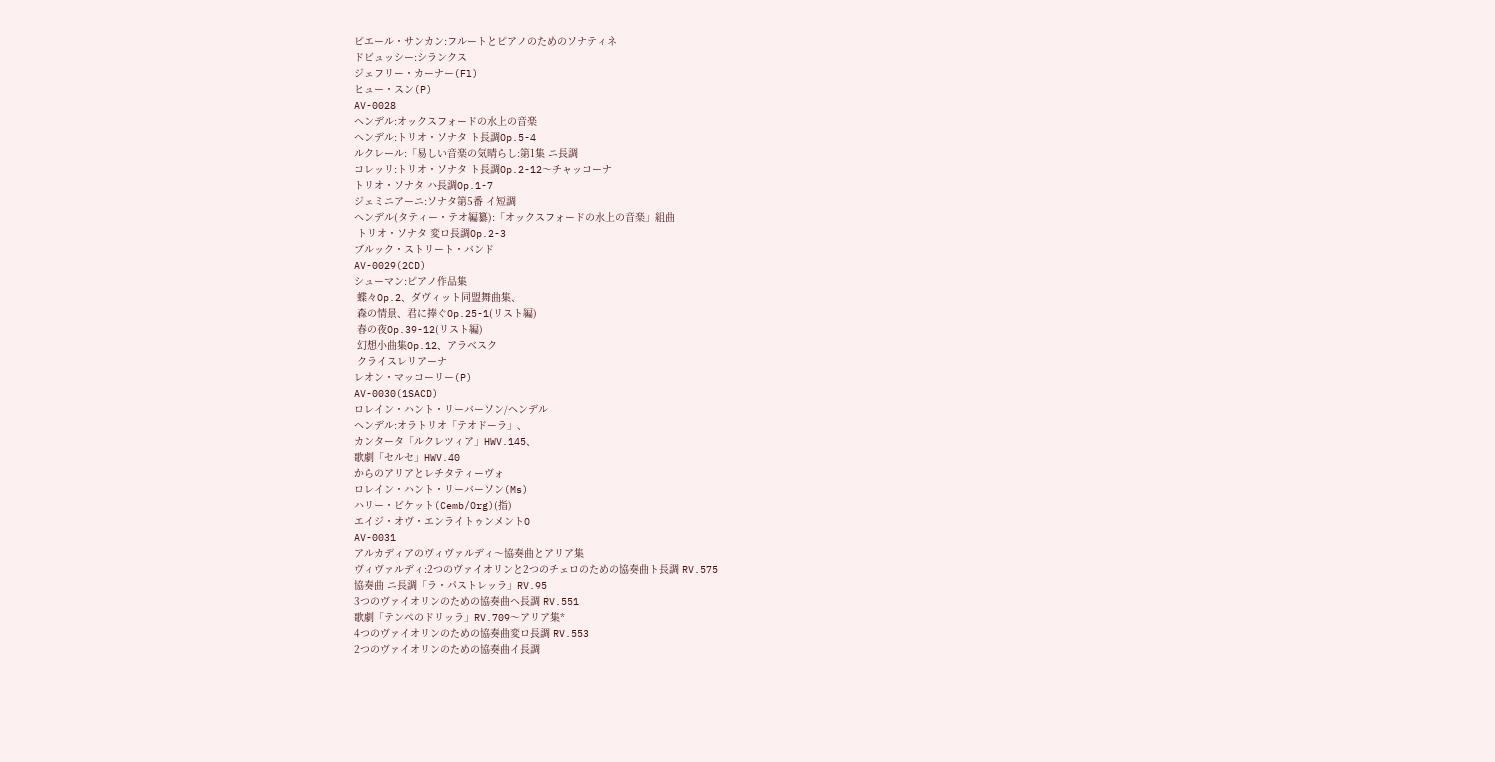ピエール・サンカン:フルートとピアノのためのソナティネ
ドビュッシー:シランクス
ジェフリー・カーナー(Fl)
ヒュー・スン(P)
AV-0028
ヘンデル:オックスフォードの水上の音楽
ヘンデル:トリオ・ソナタ ト長調Op.5-4
ルクレール:「易しい音楽の気晴らし:第1集 ニ長調
コレッリ:トリオ・ソナタ ト長調Op.2-12〜チャッコーナ
トリオ・ソナタ ハ長調Op.1-7
ジェミニアーニ:ソナタ第5番 イ短調
ヘンデル(タティー・テオ編纂):「オックスフォードの水上の音楽」組曲
 トリオ・ソナタ 変ロ長調Op.2-3
ブルック・ストリート・バンド
AV-0029(2CD)
シューマン:ピアノ作品集
 蝶々Op.2、ダヴィット同盟舞曲集、
 森の情景、君に捧ぐOp.25-1(リスト編)
 春の夜Op.39-12(リスト編)
 幻想小曲集Op.12、アラベスク
 クライスレリアーナ
レオン・マッコーリー(P)
AV-0030(1SACD)
ロレイン・ハント・リーバーソン/ヘンデル
ヘンデル:オラトリオ「テオドーラ」、
カンタータ「ルクレツィア」HWV.145、
歌劇「セルセ」HWV.40
からのアリアとレチタティーヴォ
ロレイン・ハント・リーバーソン(Ms)
ハリー・ビケット(Cemb/Org)(指)
エイジ・オヴ・エンライトゥンメントO
AV-0031
アルカディアのヴィヴァルディ〜協奏曲とアリア集
ヴィヴァルディ:2つのヴァイオリンと2つのチェロのための協奏曲ト長調 RV.575
協奏曲 ニ長調「ラ・パストレッラ」RV.95
3つのヴァイオリンのための協奏曲ヘ長調 RV.551
歌劇「テンペのドリッラ」RV.709〜アリア集*
4つのヴァイオリンのための協奏曲変ロ長調 RV.553
2つのヴァイオリンのための協奏曲イ長調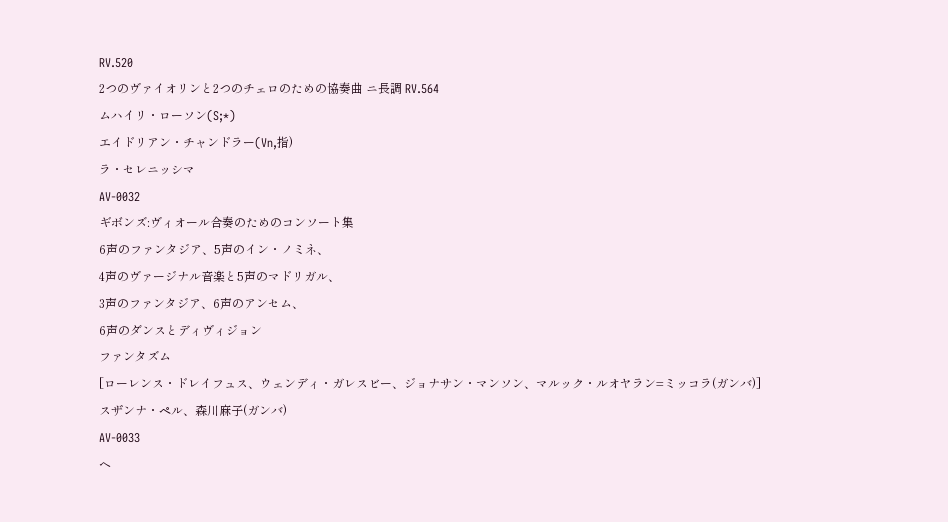RV.520
2つのヴァイオリンと2つのチェロのための協奏曲 ニ長調 RV.564
ムハイリ・ローソン(S;*)
エイドリアン・チャンドラー(Vn,指)
ラ・セレニッシマ
AV-0032
ギボンズ:ヴィオール合奏のためのコンソート集
6声のファンタジア、5声のイン・ノミネ、
4声のヴァージナル音楽と5声のマドリガル、
3声のファンタジア、6声のアンセム、
6声のダンスとディヴィジョン
ファンタズム
[ローレンス・ドレイフュス、ウェンディ・ガレスビー、ジョナサン・マンソン、マルック・ルオヤラン=ミッコラ(ガンバ)]
スザンナ・ペル、森川麻子(ガンバ)
AV-0033
ヘ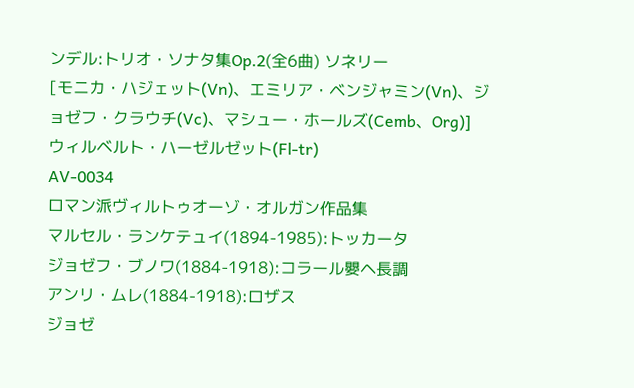ンデル:トリオ・ソナタ集Op.2(全6曲) ソネリー
[モニカ・ハジェット(Vn)、エミリア・ベンジャミン(Vn)、ジョゼフ・クラウチ(Vc)、マシュー・ホールズ(Cemb、Org)]
ウィルベルト・ハーゼルゼット(Fl-tr)
AV-0034
ロマン派ヴィルトゥオーゾ・オルガン作品集
マルセル・ランケテュイ(1894-1985):トッカータ
ジョゼフ・ブノワ(1884-1918):コラール嬰ヘ長調
アンリ・ムレ(1884-1918):ロザス
ジョゼ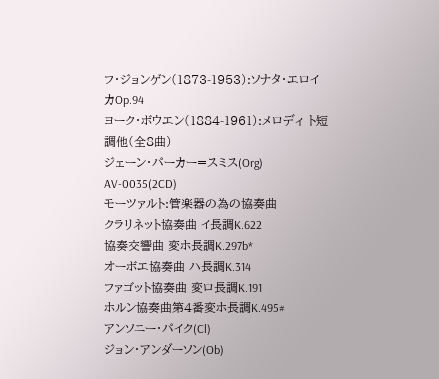フ・ジョンゲン(1873-1953):ソナタ・エロイカOp.94
ヨーク・ボウエン(1884-1961):メロディ ト短調他(全8曲)
ジェーン・パーカー=スミス(Org)
AV-0035(2CD)
モーツァルト:管楽器の為の協奏曲
クラリネット協奏曲 イ長調K.622
協奏交響曲 変ホ長調K.297b*
オーボエ協奏曲 ハ長調K.314
ファゴット協奏曲 変ロ長調K.191
ホルン協奏曲第4番変ホ長調K.495#
アンソニー・パイク(Cl)
ジョン・アンダーソン(Ob)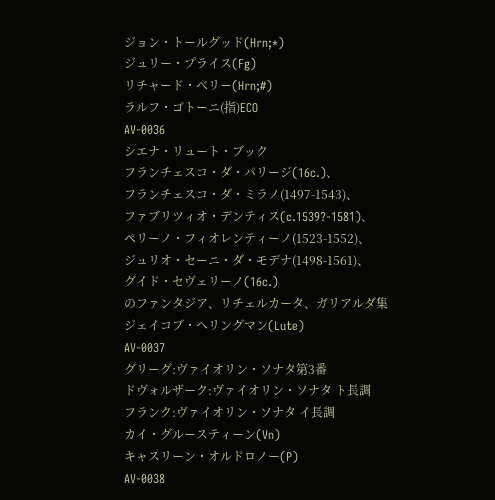ジョン・トールグッド(Hrn;*)
ジュリー・プライス(Fg)
リチャード・ベリー(Hrn;#)
ラルフ・ゴトーニ(指)ECO
AV-0036
シエナ・リュート・ブック
フランチェスコ・ダ・パリージ(16c.)、
フランチェスコ・ダ・ミラノ(1497-1543)、
ファブリツィオ・デンティス(c.1539?-1581)、
ペリーノ・フィオレンティーノ(1523-1552)、
ジュリオ・セーニ・ダ・モデナ(1498-1561)、
グイド・セヴェリーノ(16c.)
のファンタジア、リチェルカータ、ガリアルダ集
ジェイコブ・ヘリングマン(Lute)
AV-0037
グリーグ:ヴァイオリン・ソナタ第3番
ドヴォルザーク:ヴァイオリン・ソナタ ト長調
フランク:ヴァイオリン・ソナタ イ長調
カイ・グルースティーン(Vn)
キャスリーン・オルドロノー(P)
AV-0038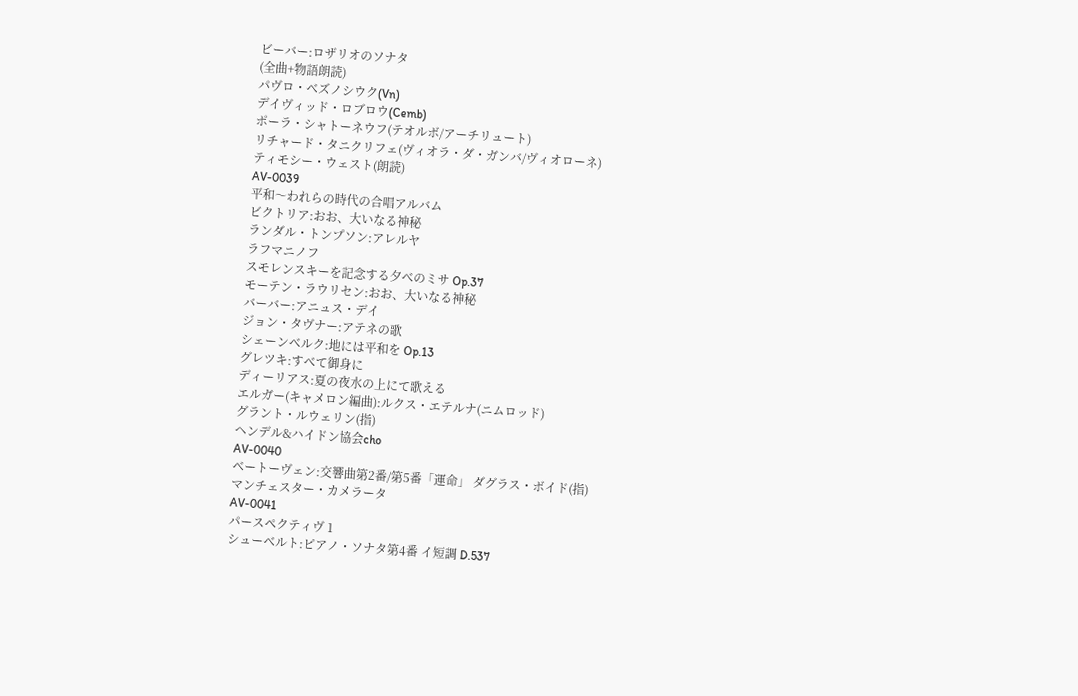ビーバー:ロザリオのソナタ
(全曲+物語朗読)
パヴロ・ベズノシウク(Vn)
デイヴィッド・ロブロウ(Cemb)
ポーラ・シャトーネウフ(テオルボ/アーチリュート)
リチャード・タニクリフェ(ヴィオラ・ダ・ガンバ/ヴィオローネ)
ティモシー・ウェスト(朗読)
AV-0039
平和〜われらの時代の合唱アルバム
ビクトリア:おお、大いなる神秘
ランダル・トンプソン:アレルヤ
ラフマニノフ
スモレンスキーを記念する夕べのミサ Op.37
モーテン・ラウリセン:おお、大いなる神秘
バーバー:アニュス・デイ
ジョン・タヴナー:アテネの歌
シェーンベルク:地には平和を Op.13
グレツキ:すべて御身に
ディーリアス:夏の夜水の上にて歌える
エルガー(キャメロン編曲):ルクス・エテルナ(ニムロッド)
グラント・ルウェリン(指)
ヘンデル&ハイドン協会cho
AV-0040
ベートーヴェン:交響曲第2番/第5番「運命」 ダグラス・ボイド(指)
マンチェスター・カメラータ
AV-0041
パースペクティヴ 1
シューベルト:ピアノ・ソナタ第4番 イ短調 D.537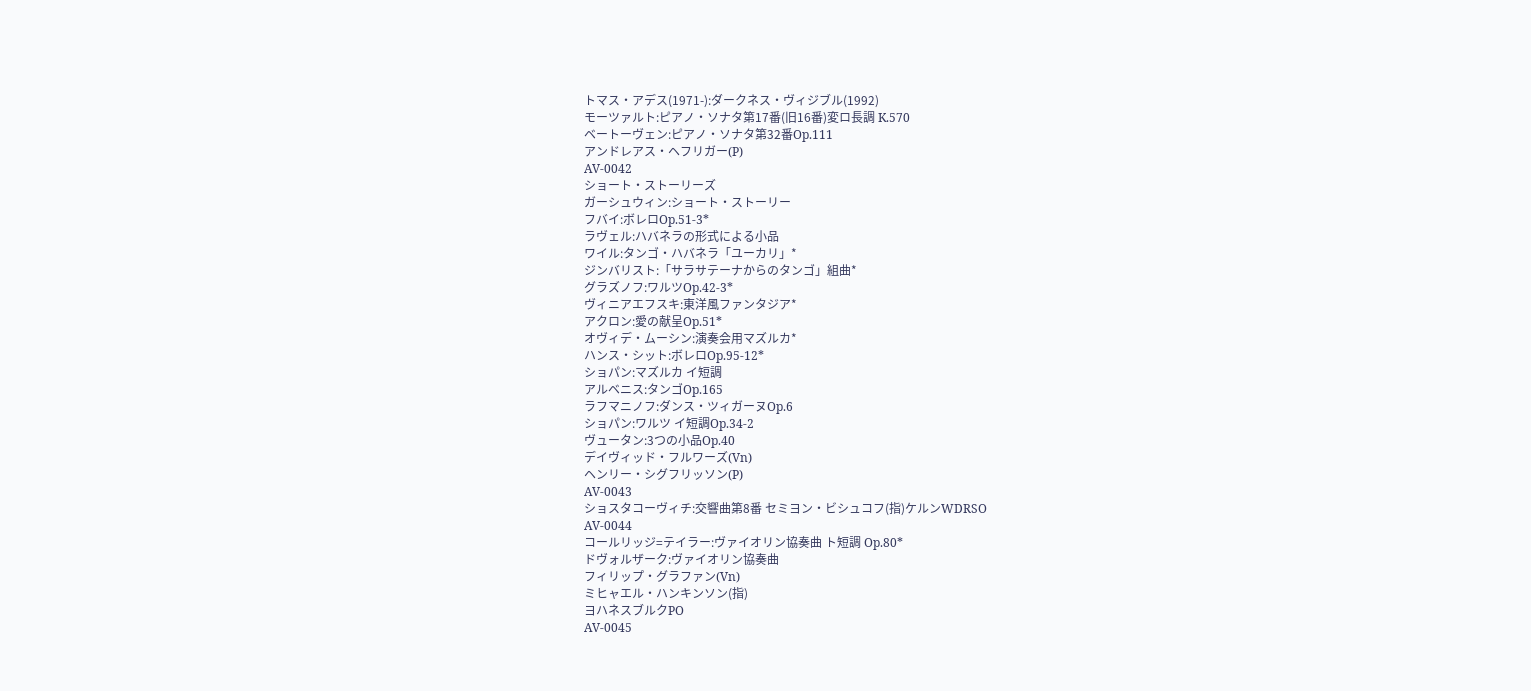トマス・アデス(1971-):ダークネス・ヴィジブル(1992)
モーツァルト:ピアノ・ソナタ第17番(旧16番)変ロ長調 K.570
ベートーヴェン:ピアノ・ソナタ第32番Op.111
アンドレアス・ヘフリガー(P)
AV-0042
ショート・ストーリーズ
ガーシュウィン:ショート・ストーリー
フバイ:ボレロOp.51-3*
ラヴェル:ハバネラの形式による小品
ワイル:タンゴ・ハバネラ「ユーカリ」*
ジンバリスト:「サラサテーナからのタンゴ」組曲*
グラズノフ:ワルツOp.42-3*
ヴィニアエフスキ:東洋風ファンタジア*
アクロン:愛の献呈Op.51*
オヴィデ・ムーシン:演奏会用マズルカ*
ハンス・シット:ボレロOp.95-12*
ショパン:マズルカ イ短調
アルベニス:タンゴOp.165
ラフマニノフ:ダンス・ツィガーヌOp.6
ショパン:ワルツ イ短調Op.34-2
ヴュータン:3つの小品Op.40
デイヴィッド・フルワーズ(Vn)
ヘンリー・シグフリッソン(P)
AV-0043
ショスタコーヴィチ:交響曲第8番 セミヨン・ビシュコフ(指)ケルンWDRSO
AV-0044
コールリッジ=テイラー:ヴァイオリン協奏曲 ト短調 Op.80*
ドヴォルザーク:ヴァイオリン協奏曲
フィリップ・グラファン(Vn)
ミヒャエル・ハンキンソン(指)
ヨハネスブルクPO
AV-0045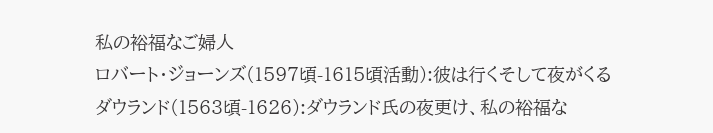私の裕福なご婦人
ロバート・ジョーンズ(1597頃-1615頃活動):彼は行くそして夜がくる
ダウランド(1563頃-1626):ダウランド氏の夜更け、私の裕福な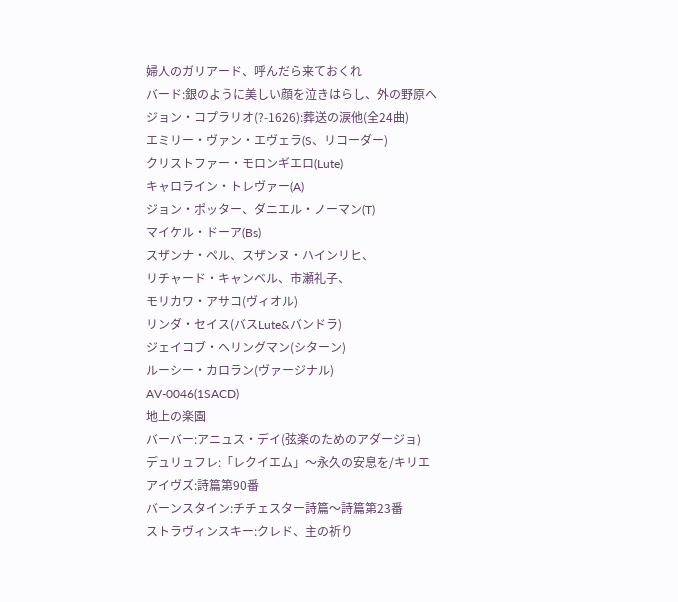婦人のガリアード、呼んだら来ておくれ
バード:銀のように美しい顔を泣きはらし、外の野原へ
ジョン・コプラリオ(?-1626):葬送の涙他(全24曲)
エミリー・ヴァン・エヴェラ(S、リコーダー)
クリストファー・モロンギエロ(Lute)
キャロライン・トレヴァー(A)
ジョン・ポッター、ダニエル・ノーマン(T)
マイケル・ドーア(Bs)
スザンナ・ペル、スザンヌ・ハインリヒ、
リチャード・キャンベル、市瀬礼子、
モリカワ・アサコ(ヴィオル)
リンダ・セイス(バスLute&バンドラ)
ジェイコブ・ヘリングマン(シターン)
ルーシー・カロラン(ヴァージナル)
AV-0046(1SACD)
地上の楽園
バーバー:アニュス・デイ(弦楽のためのアダージョ)
デュリュフレ:「レクイエム」〜永久の安息を/キリエ
アイヴズ:詩篇第90番
バーンスタイン:チチェスター詩篇〜詩篇第23番
ストラヴィンスキー:クレド、主の祈り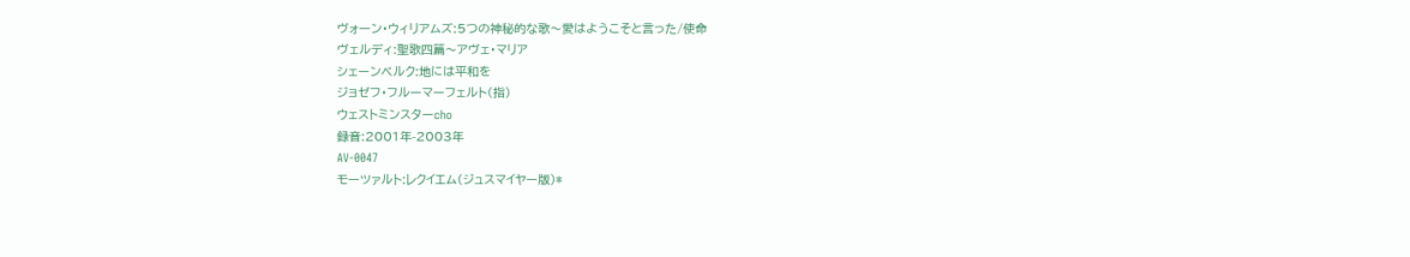ヴォーン・ウィリアムズ:5つの神秘的な歌〜愛はようこそと言った/使命
ヴェルディ:聖歌四篇〜アヴェ・マリア
シェーンベルク:地には平和を
ジョゼフ・フルーマーフェルト(指)
ウェストミンスターcho
録音:2001年-2003年
AV-0047
モーツァルト:レクイエム(ジュスマイヤー版)*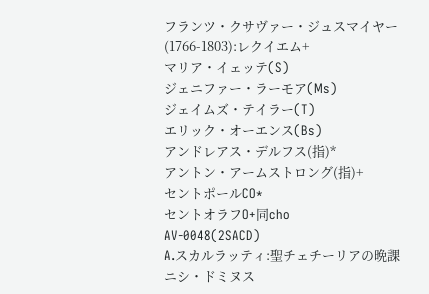フランツ・クサヴァー・ジュスマイヤー(1766-1803):レクイエム+
マリア・イェッテ(S)
ジェニファー・ラーモア(Ms)
ジェイムズ・テイラー(T)
エリック・オーエンス(Bs)
アンドレアス・デルフス(指)*
アントン・アームストロング(指)+
セントポールCO*
セントオラフO+同cho
AV-0048(2SACD)
A.スカルラッティ:聖チェチーリアの晩課
ニシ・ドミヌス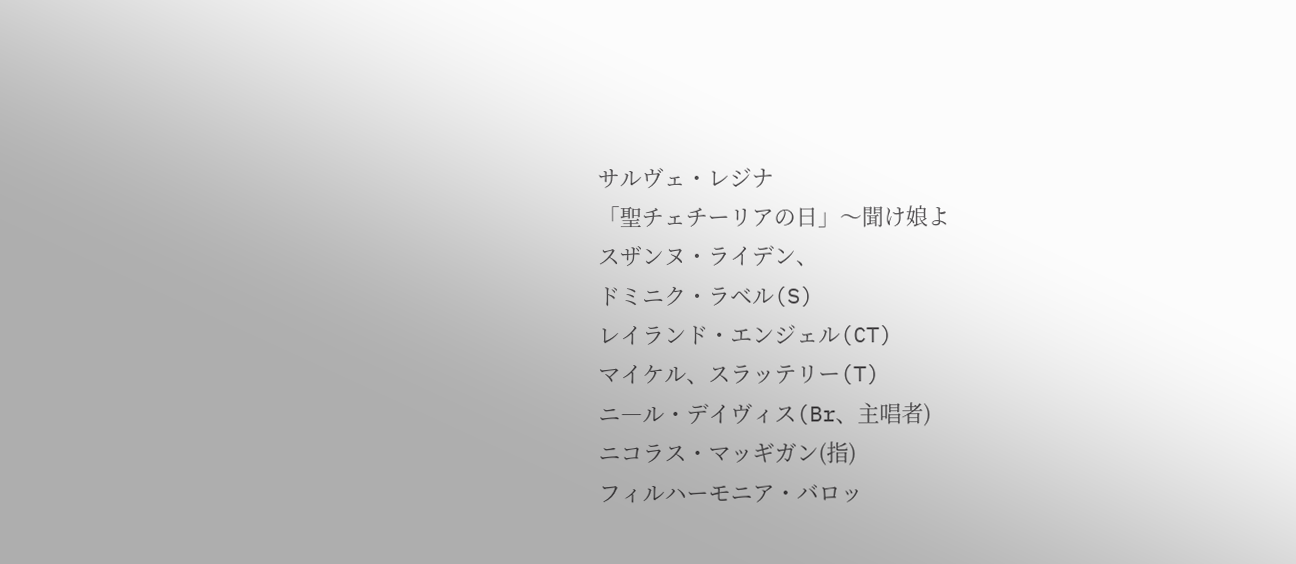サルヴェ・レジナ
「聖チェチーリアの日」〜聞け娘よ
スザンヌ・ライデン、
ドミニク・ラベル(S)
レイランド・エンジェル(CT)
マイケル、スラッテリー(T)
ニ―ル・デイヴィス(Br、主唱者)
ニコラス・マッギガン(指)
フィルハーモニア・バロッ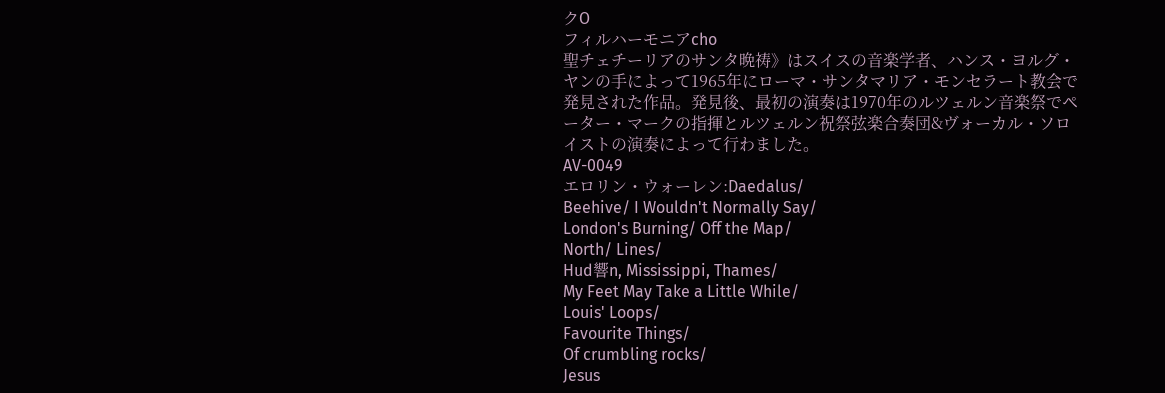クO
フィルハーモニアcho
聖チェチーリアのサンタ晩祷》はスイスの音楽学者、ハンス・ヨルグ・ヤンの手によって1965年にローマ・サンタマリア・モンセラート教会で発見された作品。発見後、最初の演奏は1970年のルツェルン音楽祭でペーター・マークの指揮とルツェルン祝祭弦楽合奏団&ヴォーカル・ソロイストの演奏によって行わました。
AV-0049
エロリン・ウォーレン:Daedalus/
Beehive/ I Wouldn't Normally Say/
London's Burning/ Off the Map/
North/ Lines/
Hud響n, Mississippi, Thames/
My Feet May Take a Little While/
Louis' Loops/
Favourite Things/
Of crumbling rocks/
Jesus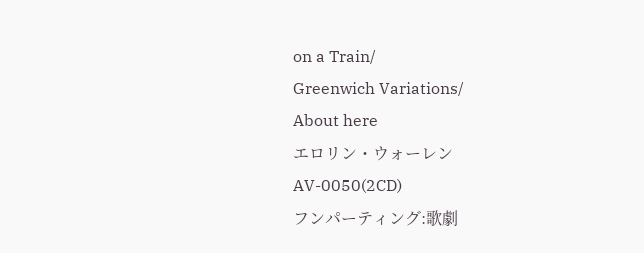on a Train/
Greenwich Variations/
About here
エロリン・ウォーレン
AV-0050(2CD)
フンパーティング:歌劇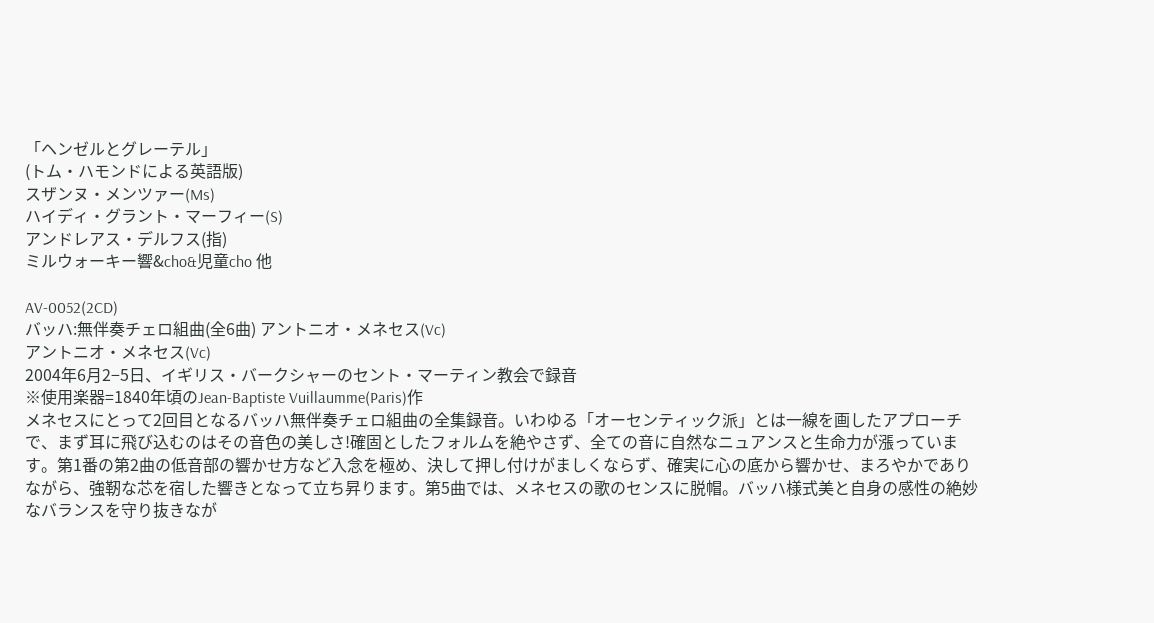「ヘンゼルとグレーテル」
(トム・ハモンドによる英語版)
スザンヌ・メンツァー(Ms)
ハイディ・グラント・マーフィー(S)
アンドレアス・デルフス(指)
ミルウォーキー響&cho&児童cho 他

AV-0052(2CD)
バッハ:無伴奏チェロ組曲(全6曲) アントニオ・メネセス(Vc)
アントニオ・メネセス(Vc)
2004年6月2−5日、イギリス・バークシャーのセント・マーティン教会で録音
※使用楽器=1840年頃のJean-Baptiste Vuillaumme(Paris)作
メネセスにとって2回目となるバッハ無伴奏チェロ組曲の全集録音。いわゆる「オーセンティック派」とは一線を画したアプローチで、まず耳に飛び込むのはその音色の美しさ!確固としたフォルムを絶やさず、全ての音に自然なニュアンスと生命力が漲っています。第1番の第2曲の低音部の響かせ方など入念を極め、決して押し付けがましくならず、確実に心の底から響かせ、まろやかでありながら、強靭な芯を宿した響きとなって立ち昇ります。第5曲では、メネセスの歌のセンスに脱帽。バッハ様式美と自身の感性の絶妙なバランスを守り抜きなが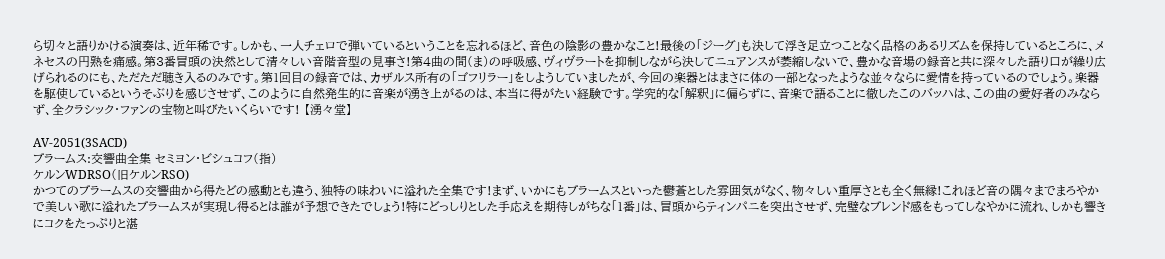ら切々と語りかける演奏は、近年稀です。しかも、一人チェロで弾いているということを忘れるほど、音色の陰影の豊かなこと!最後の「ジーグ」も決して浮き足立つことなく品格のあるリズムを保持しているところに、メネセスの円熟を痛感。第3番冒頭の決然として清々しい音階音型の見事さ!第4曲の間(ま)の呼吸感、ヴィヴラートを抑制しながら決してニュアンスが萎縮しないで、豊かな音場の録音と共に深々した語り口が繰り広げられるのにも、ただただ聴き入るのみです。第1回目の録音では、カザルス所有の「ゴフリラー」をしようしていましたが、今回の楽器とはまさに体の一部となったような並々ならに愛情を持っているのでしょう。楽器を駆使しているというそぶりを感じさせず、このように自然発生的に音楽が湧き上がるのは、本当に得がたい経験です。学究的な「解釈」に偏らずに、音楽で語ることに徹したこのバッハは、この曲の愛好者のみならず、全クラシック・ファンの宝物と叫びたいくらいです! 【湧々堂】

AV-2051(3SACD)
ブラームス:交響曲全集 セミヨン・ビシュコフ(指)
ケルンWDRSO(旧ケルンRSO)
かつてのブラームスの交響曲から得たどの感動とも違う、独特の味わいに溢れた全集です!まず、いかにもブラームスといった鬱蒼とした雰囲気がなく、物々しい重厚さとも全く無縁!これほど音の隅々までまろやかで美しい歌に溢れたブラームスが実現し得るとは誰が予想できたでしょう!特にどっしりとした手応えを期待しがちな「1番」は、冒頭からティンパニを突出させず、完璧なブレンド感をもってしなやかに流れ、しかも響きにコクをたっぷりと湛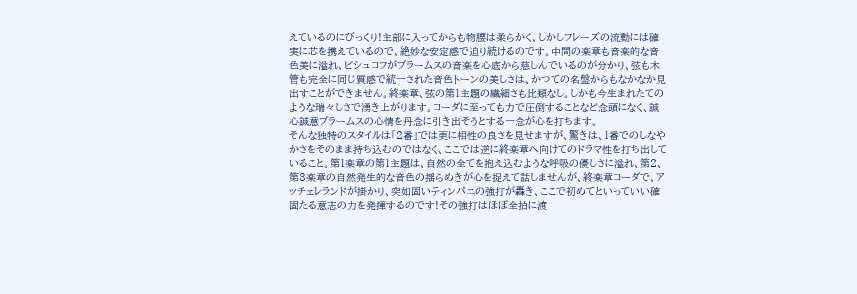えているのにびっくり!主部に入ってからも物腰は柔らかく、しかしフレーズの流動には確実に芯を携えているので、絶妙な安定感で迫り続けるのです。中間の楽章も音楽的な音色美に溢れ、ビシュコフがブラームスの音楽を心底から慈しんでいるのが分かり、弦も木管も完全に同じ質感で統一された音色トーンの美しさは、かつての名盤からもなかなか見出すことができません。終楽章、弦の第1主題の繊細さも比類なし。しかも今生まれたてのような瑞々しさで湧き上がります。コーダに至っても力で圧倒することなど念頭になく、誠心誠意ブラームスの心情を丹念に引き出そうとする一念が心を打ちます。
そんな独特のスタイルは「2番」では更に相性の良さを見せますが、驚きは、1番でのしなやかさをそのまま持ち込むのではなく、ここでは逆に終楽章へ向けてのドラマ性を打ち出していること。第1楽章の第1主題は、自然の全てを抱え込むような呼吸の優しさに溢れ、第2、第3楽章の自然発生的な音色の揺らめきが心を捉えて話しませんが、終楽章コーダで、アッチェレランドが掛かり、突如固いティンパニの強打が轟き、ここで初めてといっていい確固たる意志の力を発揮するのです!その強打はほぼ全拍に渡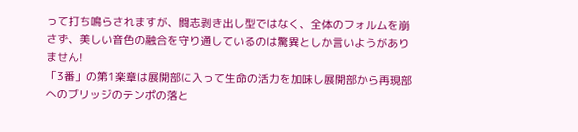って打ち鳴らされますが、闘志剥き出し型ではなく、全体のフォルムを崩さず、美しい音色の融合を守り通しているのは驚異としか言いようがありません!
「3番」の第1楽章は展開部に入って生命の活力を加味し展開部から再現部へのブリッジのテンポの落と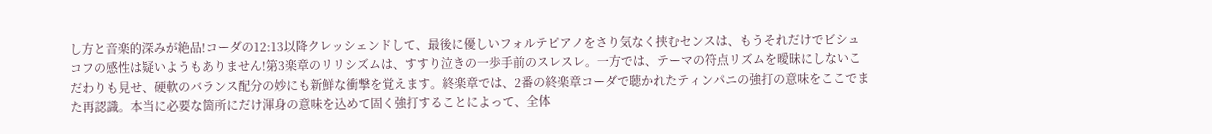し方と音楽的深みが絶品!コーダの12:13以降クレッシェンドして、最後に優しいフォルテピアノをさり気なく挟むセンスは、もうそれだけでビシュコフの感性は疑いようもありません!第3楽章のリリシズムは、すすり泣きの一歩手前のスレスレ。一方では、テーマの符点リズムを曖昧にしないこだわりも見せ、硬軟のバランス配分の妙にも新鮮な衝撃を覚えます。終楽章では、2番の終楽章コーダで聴かれたティンパニの強打の意味をここでまた再認識。本当に必要な箇所にだけ渾身の意味を込めて固く強打することによって、全体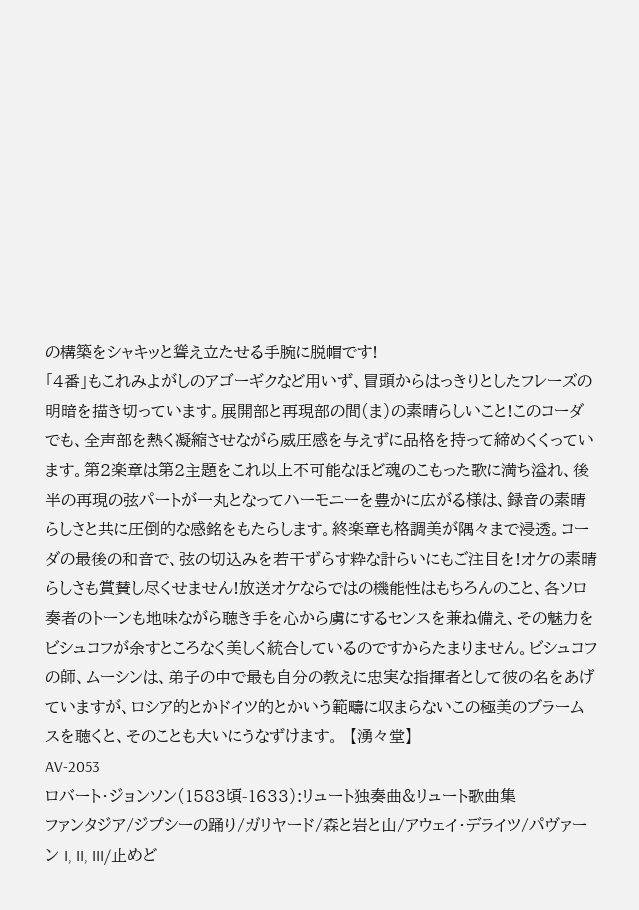の構築をシャキッと聳え立たせる手腕に脱帽です!
「4番」もこれみよがしのアゴーギクなど用いず、冒頭からはっきりとしたフレーズの明暗を描き切っています。展開部と再現部の間(ま)の素晴らしいこと!このコーダでも、全声部を熱く凝縮させながら威圧感を与えずに品格を持って締めくくっています。第2楽章は第2主題をこれ以上不可能なほど魂のこもった歌に満ち溢れ、後半の再現の弦パートが一丸となってハーモニーを豊かに広がる様は、録音の素晴らしさと共に圧倒的な感銘をもたらします。終楽章も格調美が隅々まで浸透。コーダの最後の和音で、弦の切込みを若干ずらす粋な計らいにもご注目を!オケの素晴らしさも賞賛し尽くせません!放送オケならではの機能性はもちろんのこと、各ソロ奏者のトーンも地味ながら聴き手を心から虜にするセンスを兼ね備え、その魅力をビシュコフが余すところなく美しく統合しているのですからたまりません。ビシュコフの師、ムーシンは、弟子の中で最も自分の教えに忠実な指揮者として彼の名をあげていますが、ロシア的とかドイツ的とかいう範疇に収まらないこの極美のブラームスを聴くと、そのことも大いにうなずけます。  【湧々堂】
AV-2053
ロバート・ジョンソン(1583頃-1633):リュート独奏曲&リュート歌曲集
ファンタジア/ジプシーの踊り/ガリヤード/森と岩と山/アウェイ・デライツ/パヴァーン I, II, III/止めど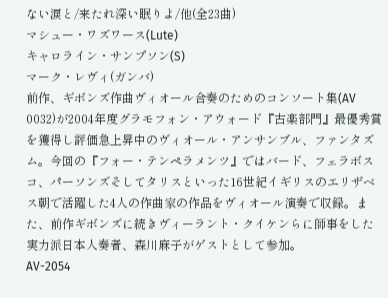ない涙と/来たれ深い眠りよ/他(全23曲)
マシュー・ワズワース(Lute)
キャロライン・サンプソン(S)
マーク・レヴィ(ガンバ)
前作、ギボンズ作曲ヴィオール合奏のためのコンソート集(AV 0032)が2004年度グラモフォン・アウォード『古楽部門』最優秀賞を獲得し評価急上昇中のヴィオール・アンサンブル、ファンタズム。今回の『フォー・テンペラメンツ』ではバード、フェラボスコ、パーソンズそしてタリスといった16世紀イギリスのエリザベス朝で活躍した4人の作曲家の作品をヴィオール演奏で収録。また、前作ギボンズに続きヴィーラント・クイケンらに師事をした実力派日本人奏者、森川麻子がゲストとして参加。
AV-2054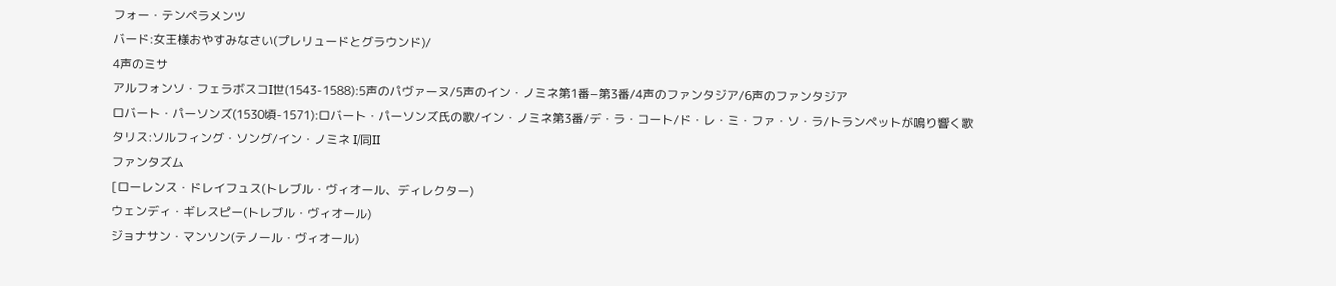フォー・テンペラメンツ
バード:女王様おやすみなさい(プレリュードとグラウンド)/
4声のミサ
アルフォンソ・フェラボスコI世(1543-1588):5声のパヴァーヌ/5声のイン・ノミネ第1番−第3番/4声のファンタジア/6声のファンタジア
ロバート・パーソンズ(1530頃-1571):ロバート・パーソンズ氏の歌/イン・ノミネ第3番/デ・ラ・コート/ド・レ・ミ・ファ・ソ・ラ/トランペットが鳴り響く歌
タリス:ソルフィング・ソング/イン・ノミネ I/同II
ファンタズム
[ローレンス・ドレイフュス(トレブル・ヴィオール、ディレクター)
ウェンディ・ギレスピー(トレブル・ヴィオール)
ジョナサン・マンソン(テノール・ヴィオール)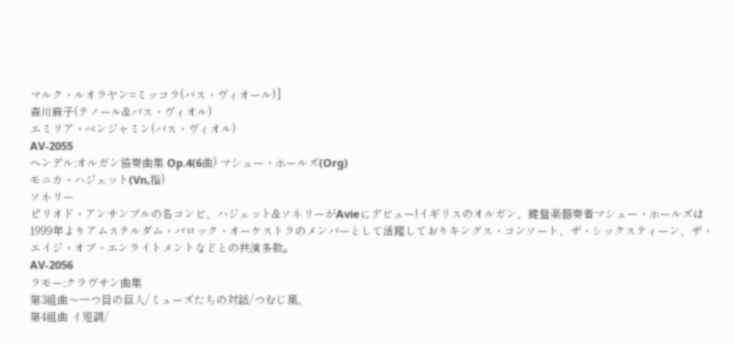マルク・ルオラヤン=ミッコラ(バス・ヴィオール)]
森川麻子(テノール&バス・ヴィオル)
エミリア・ベンジャミン(バス・ヴィオル)
AV-2055
ヘンデル:オルガン協奏曲集 Op.4(6曲) マシュー・ホールズ(Org)
モニカ・ハジェット(Vn,指)
ソネリー
ピリオド・アンサンブルの名コンビ、ハジェット&ソネリーがAvieにデビュー!イギリスのオルガン、鍵盤楽器奏者マシュー・ホールズは1999年よりアムステルダム・バロック・オーケストラのメンバーとして活躍しておりキングス・コンソート、ザ・シックスティーン、ザ・エイジ・オブ・エンライトメントなどとの共演多数。
AV-2056
ラモー:クラヴサン曲集
第3組曲〜一つ目の巨人/ミューズたちの対話/つむじ風、
第4組曲 イ短調/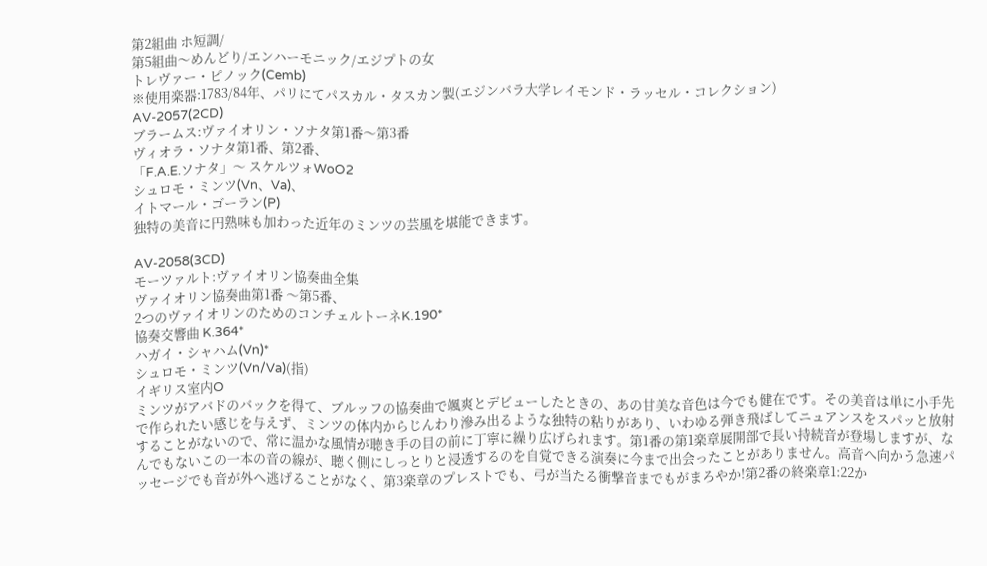第2組曲 ホ短調/
第5組曲〜めんどり/エンハーモニック/エジプトの女
トレヴァー・ピノック(Cemb)
※使用楽器:1783/84年、パリにてパスカル・タスカン製(エジンバラ大学レイモンド・ラッセル・コレクション)
AV-2057(2CD)
ブラームス:ヴァイオリン・ソナタ第1番〜第3番
ヴィオラ・ソナタ第1番、第2番、
「F.A.E.ソナタ」〜 スケルツォWoO2
シュロモ・ミンツ(Vn、Va)、
イトマール・ゴーラン(P)
独特の美音に円熟味も加わった近年のミンツの芸風を堪能できます。

AV-2058(3CD)
モーツァルト:ヴァイオリン協奏曲全集
ヴァイオリン協奏曲第1番 〜第5番、
2つのヴァイオリンのためのコンチェルトーネK.190*
協奏交響曲 K.364*
ハガイ・シャハム(Vn)*
シュロモ・ミンツ(Vn/Va)(指)
イギリス室内O
ミンツがアバドのバックを得て、ブルッフの協奏曲で颯爽とデビューしたときの、あの甘美な音色は今でも健在です。その美音は単に小手先で作られたい感じを与えず、ミンツの体内からじんわり滲み出るような独特の粘りがあり、いわゆる弾き飛ばしてニュアンスをスパッと放射することがないので、常に温かな風情が聴き手の目の前に丁寧に繰り広げられます。第1番の第1楽章展開部で長い持続音が登場しますが、なんでもないこの一本の音の線が、聴く側にしっとりと浸透するのを自覚できる演奏に今まで出会ったことがありません。高音へ向かう急速パッセージでも音が外へ逃げることがなく、第3楽章のプレストでも、弓が当たる衝撃音までもがまろやか!第2番の終楽章1:22か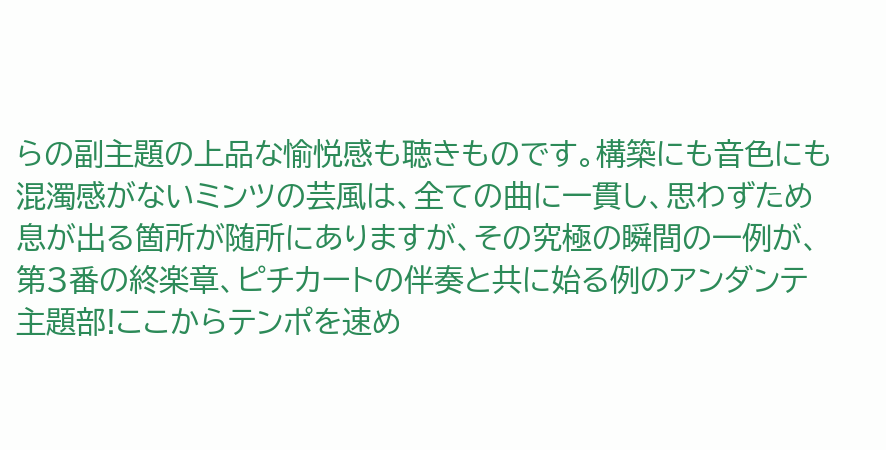らの副主題の上品な愉悦感も聴きものです。構築にも音色にも混濁感がないミンツの芸風は、全ての曲に一貫し、思わずため息が出る箇所が随所にありますが、その究極の瞬間の一例が、第3番の終楽章、ピチカートの伴奏と共に始る例のアンダンテ主題部!ここからテンポを速め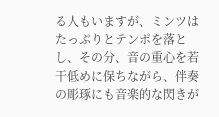る人もいますが、ミンツはたっぷりとテンポを落とし、その分、音の重心を若干低めに保ちながら、伴奏の彫琢にも音楽的な閃きが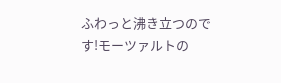ふわっと沸き立つのです!モーツァルトの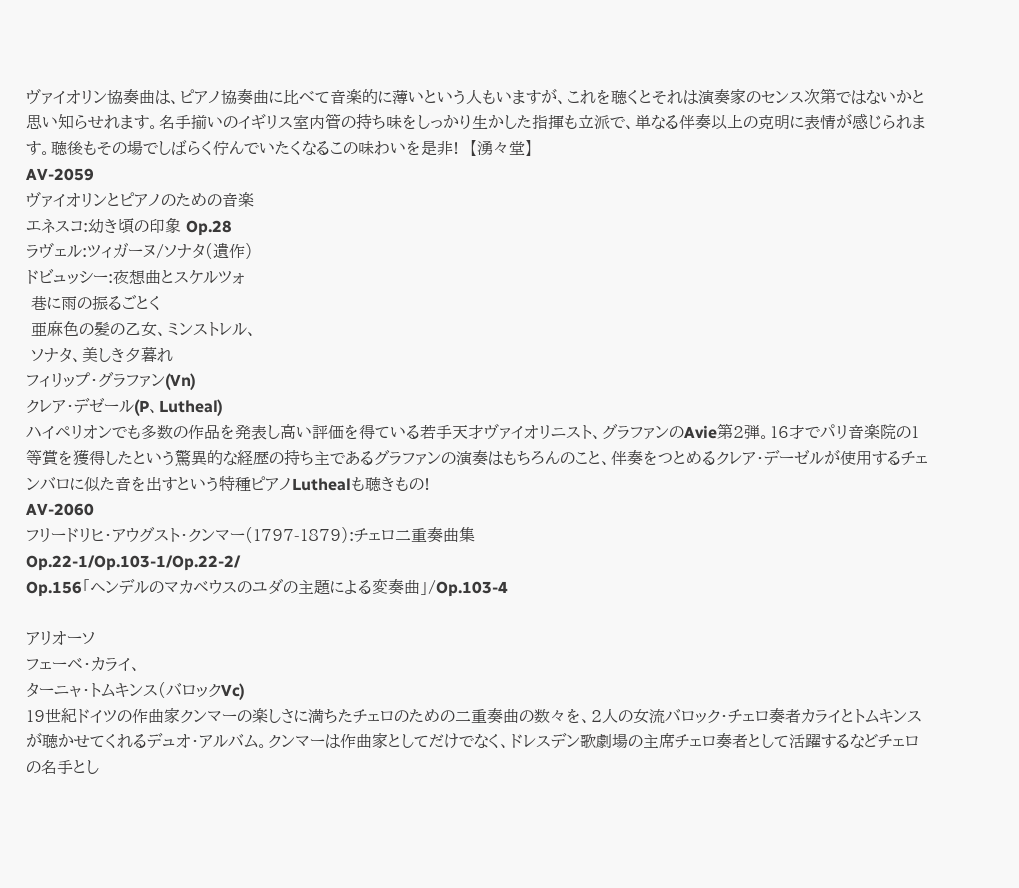ヴァイオリン協奏曲は、ピアノ協奏曲に比べて音楽的に薄いという人もいますが、これを聴くとそれは演奏家のセンス次第ではないかと思い知らせれます。名手揃いのイギリス室内管の持ち味をしっかり生かした指揮も立派で、単なる伴奏以上の克明に表情が感じられます。聴後もその場でしばらく佇んでいたくなるこの味わいを是非!  【湧々堂】
AV-2059
ヴァイオリンとピアノのための音楽
エネスコ:幼き頃の印象 Op.28
ラヴェル:ツィガーヌ/ソナタ(遺作)
ドビュッシー:夜想曲とスケルツォ
 巷に雨の振るごとく
 亜麻色の髪の乙女、ミンストレル、
 ソナタ、美しき夕暮れ
フィリップ・グラファン(Vn)
クレア・デゼール(P、Lutheal)
ハイペリオンでも多数の作品を発表し高い評価を得ている若手天才ヴァイオリニスト、グラファンのAvie第2弾。16才でパリ音楽院の1等賞を獲得したという驚異的な経歴の持ち主であるグラファンの演奏はもちろんのこと、伴奏をつとめるクレア・デーゼルが使用するチェンバロに似た音を出すという特種ピアノLuthealも聴きもの!
AV-2060
フリードリヒ・アウグスト・クンマー(1797-1879):チェロ二重奏曲集
Op.22-1/Op.103-1/Op.22-2/
Op.156「ヘンデルのマカベウスのユダの主題による変奏曲」/Op.103-4

アリオーソ
フェーベ・カライ、
ターニャ・トムキンス(バロックVc)
19世紀ドイツの作曲家クンマーの楽しさに満ちたチェロのための二重奏曲の数々を、2人の女流バロック・チェロ奏者カライとトムキンスが聴かせてくれるデュオ・アルバム。クンマーは作曲家としてだけでなく、ドレスデン歌劇場の主席チェロ奏者として活躍するなどチェロの名手とし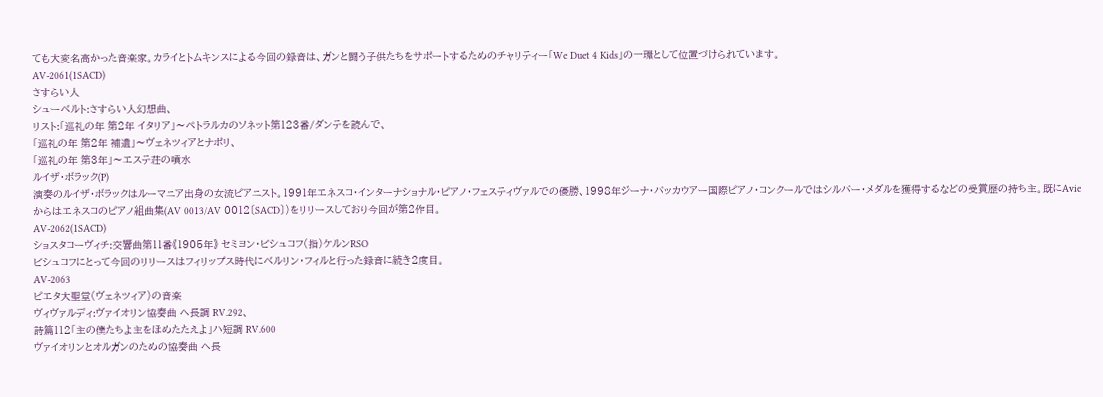ても大変名高かった音楽家。カライとトムキンスによる今回の録音は、ガンと闘う子供たちをサポートするためのチャリティー「We Duet 4 Kids」の一環として位置づけられています。
AV-2061(1SACD)
さすらい人
シューベルト:さすらい人幻想曲、
リスト:「巡礼の年 第2年 イタリア」〜ペトラルカのソネット第123番/ダンテを読んで、
「巡礼の年 第2年 補遺」〜ヴェネツィアとナポリ、
「巡礼の年 第3年」〜エステ荘の噴水
ルイザ・ボラック(P)
演奏のルイザ・ボラックはルーマニア出身の女流ピアニスト。1991年エネスコ・インターナショナル・ピアノ・フェスティヴァルでの優勝、1998年ジーナ・バッカウアー国際ピアノ・コンクールではシルバー・メダルを獲得するなどの受賞歴の持ち主。既にAvieからはエネスコのピアノ組曲集(AV 0013/AV 0012〔SACD〕)をリリースしており今回が第2作目。
AV-2062(1SACD)
ショスタコーヴィチ:交響曲第11番《1905年》 セミヨン・ビシュコフ(指)ケルンRSO
ビシュコフにとって今回のリリースはフィリップス時代にベルリン・フィルと行った録音に続き2度目。
AV-2063
ピエタ大聖堂(ヴェネツィア)の音楽
ヴィヴァルディ:ヴァイオリン協奏曲 ヘ長調 RV.292、
詩篇112「主の僕たちよ主をほめたたえよ」ハ短調 RV.600
ヴァイオリンとオルガンのための協奏曲 ヘ長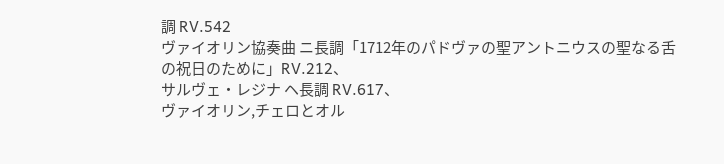調 RV.542
ヴァイオリン協奏曲 ニ長調「1712年のパドヴァの聖アントニウスの聖なる舌の祝日のために」RV.212、
サルヴェ・レジナ ヘ長調 RV.617、
ヴァイオリン,チェロとオル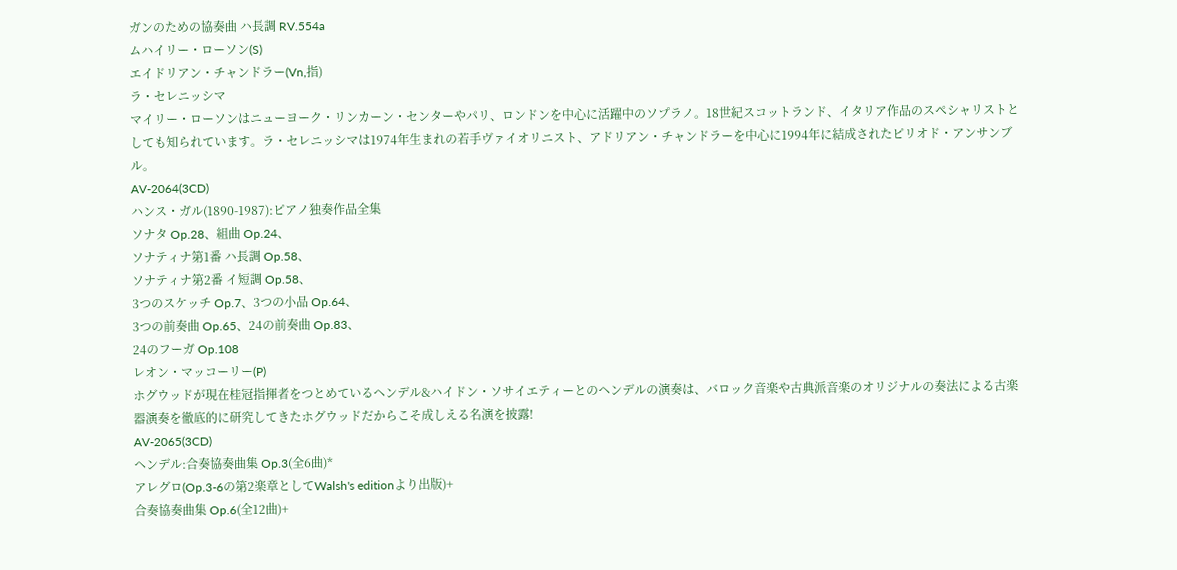ガンのための協奏曲 ハ長調 RV.554a
ムハイリー・ローソン(S)
エイドリアン・チャンドラー(Vn,指)
ラ・セレニッシマ
マイリー・ローソンはニューヨーク・リンカーン・センターやパリ、ロンドンを中心に活躍中のソプラノ。18世紀スコットランド、イタリア作品のスペシャリストとしても知られています。ラ・セレニッシマは1974年生まれの若手ヴァイオリニスト、アドリアン・チャンドラーを中心に1994年に結成されたピリオド・アンサンブル。
AV-2064(3CD)
ハンス・ガル(1890-1987):ピアノ独奏作品全集
ソナタ Op.28、組曲 Op.24、
ソナティナ第1番 ハ長調 Op.58、
ソナティナ第2番 イ短調 Op.58、
3つのスケッチ Op.7、3つの小品 Op.64、
3つの前奏曲 Op.65、24の前奏曲 Op.83、
24のフーガ Op.108
レオン・マッコーリー(P)
ホグウッドが現在桂冠指揮者をつとめているヘンデル&ハイドン・ソサイエティーとのヘンデルの演奏は、バロック音楽や古典派音楽のオリジナルの奏法による古楽器演奏を徹底的に研究してきたホグウッドだからこそ成しえる名演を披露!
AV-2065(3CD)
ヘンデル:合奏協奏曲集 Op.3(全6曲)*
アレグロ(Op.3-6の第2楽章としてWalsh's editionより出版)+
合奏協奏曲集 Op.6(全12曲)+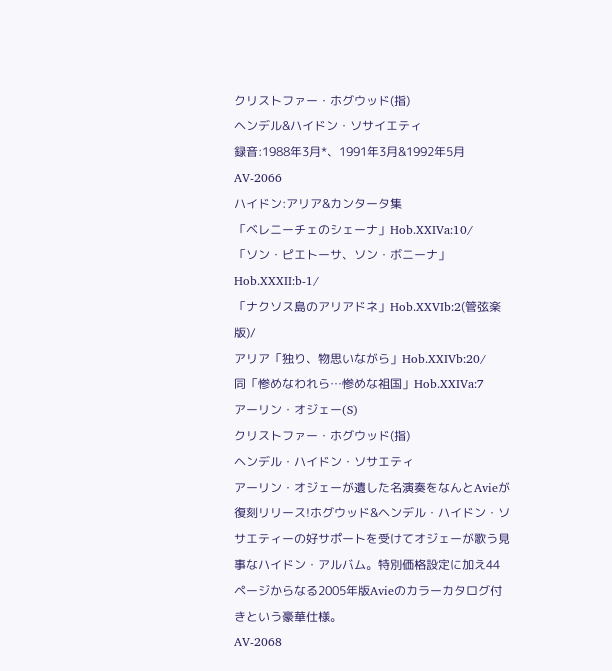クリストファー・ホグウッド(指)
ヘンデル&ハイドン・ソサイエティ
録音:1988年3月*、1991年3月&1992年5月
AV-2066
ハイドン:アリア&カンタータ集
「ベレニーチェのシェーナ」Hob.XXIVa:10/
「ソン・ピエトーサ、ソン・ボニーナ」Hob.XXXII:b-1/
「ナクソス島のアリアドネ」Hob.XXVIb:2(管弦楽版)/
アリア「独り、物思いながら」Hob.XXIVb:20/
同「惨めなわれら…惨めな祖国」Hob.XXIVa:7
アーリン・オジェー(S)
クリストファー・ホグウッド(指)
ヘンデル・ハイドン・ソサエティ
アーリン・オジェーが遺した名演奏をなんとAvieが復刻リリース!ホグウッド&ヘンデル・ハイドン・ソサエティーの好サポートを受けてオジェーが歌う見事なハイドン・アルバム。特別価格設定に加え44ページからなる2005年版Avieのカラーカタログ付きという豪華仕様。
AV-2068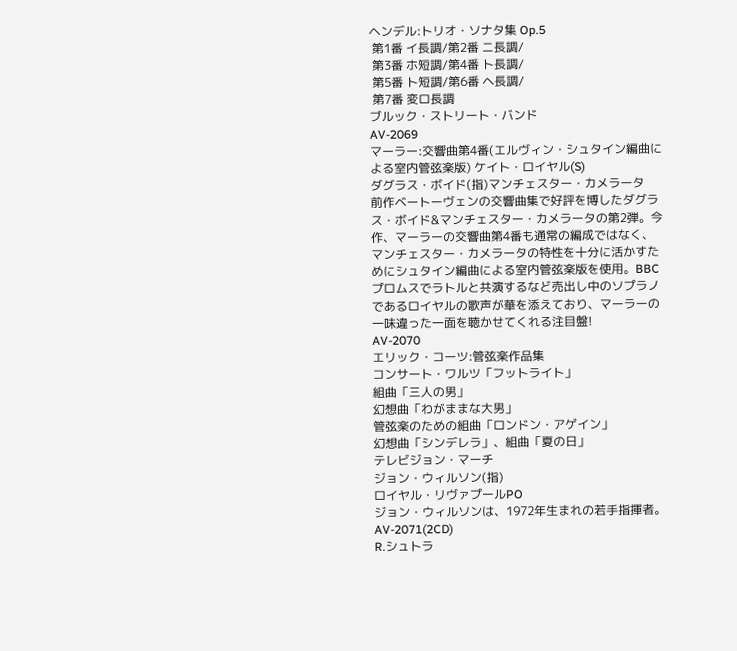ヘンデル:トリオ・ソナタ集 Op.5
 第1番 イ長調/第2番 ニ長調/
 第3番 ホ短調/第4番 ト長調/
 第5番 ト短調/第6番 ヘ長調/
 第7番 変ロ長調
ブルック・ストリート・バンド
AV-2069
マーラー:交響曲第4番(エルヴィン・シュタイン編曲による室内管弦楽版) ケイト・ロイヤル(S)
ダグラス・ボイド(指)マンチェスター・カメラータ
前作ベートーヴェンの交響曲集で好評を博したダグラス・ボイド&マンチェスター・カメラータの第2弾。今作、マーラーの交響曲第4番も通常の編成ではなく、マンチェスター・カメラータの特性を十分に活かすためにシュタイン編曲による室内管弦楽版を使用。BBCプロムスでラトルと共演するなど売出し中のソプラノであるロイヤルの歌声が華を添えており、マーラーの一味違った一面を聴かせてくれる注目盤!
AV-2070
エリック・コーツ:管弦楽作品集
コンサート・ワルツ「フットライト」
組曲「三人の男」
幻想曲「わがままな大男」
管弦楽のための組曲「ロンドン・アゲイン」
幻想曲「シンデレラ」、組曲「夏の日」
テレビジョン・マーチ
ジョン・ウィルソン(指)
ロイヤル・リヴァプールPO
ジョン・ウィルソンは、1972年生まれの若手指揮者。
AV-2071(2CD)
R.シュトラ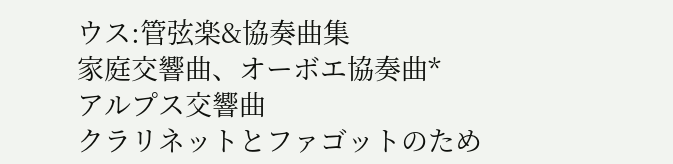ウス:管弦楽&協奏曲集
家庭交響曲、オーボエ協奏曲*
アルプス交響曲
クラリネットとファゴットのため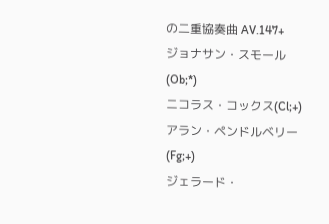の二重協奏曲 AV.147+
ジョナサン・スモール(Ob;*)
ニコラス・コックス(Cl;+)
アラン・ペンドルベリー(Fg;+)
ジェラード・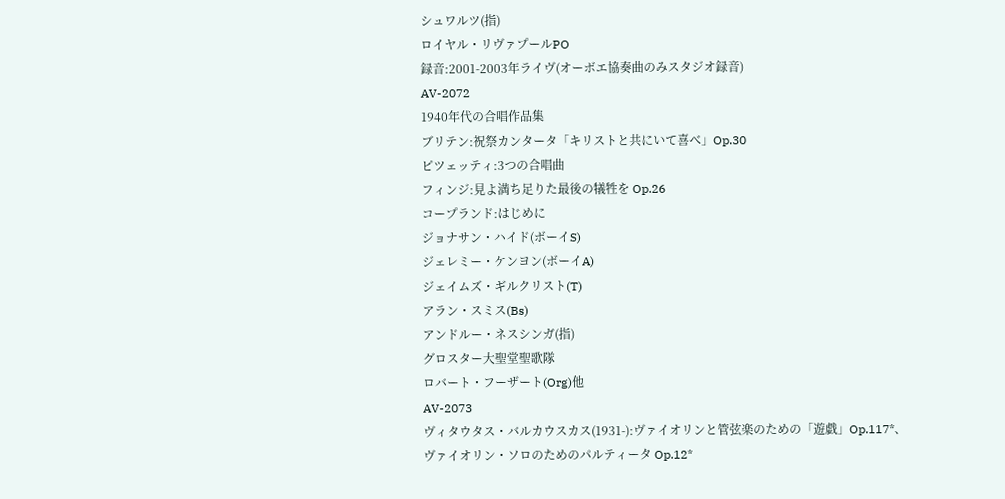シュワルツ(指)
ロイヤル・リヴァプールPO
録音:2001-2003年ライヴ(オーボエ協奏曲のみスタジオ録音)
AV-2072
1940年代の合唱作品集
ブリテン:祝祭カンタータ「キリストと共にいて喜べ」Op.30
ピツェッティ:3つの合唱曲
フィンジ:見よ満ち足りた最後の犠牲を Op.26
コープランド:はじめに
ジョナサン・ハイド(ボーイS)
ジェレミー・ケンヨン(ボーイA)
ジェイムズ・ギルクリスト(T)
アラン・スミス(Bs)
アンドルー・ネスシンガ(指)
グロスター大聖堂聖歌隊
ロバート・フーザート(Org)他
AV-2073
ヴィタウタス・バルカウスカス(1931-):ヴァイオリンと管弦楽のための「遊戯」Op.117*、
ヴァイオリン・ソロのためのパルティータ Op.12*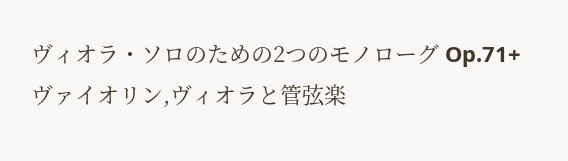ヴィオラ・ソロのための2つのモノローグ Op.71+
ヴァイオリン,ヴィオラと管弦楽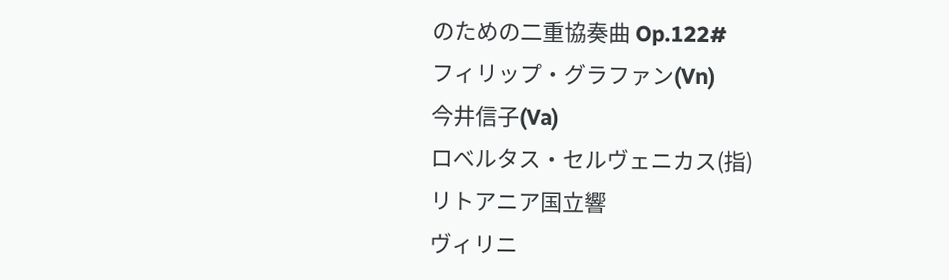のための二重協奏曲 Op.122#
フィリップ・グラファン(Vn)
今井信子(Va)
ロベルタス・セルヴェニカス(指)
リトアニア国立響
ヴィリニ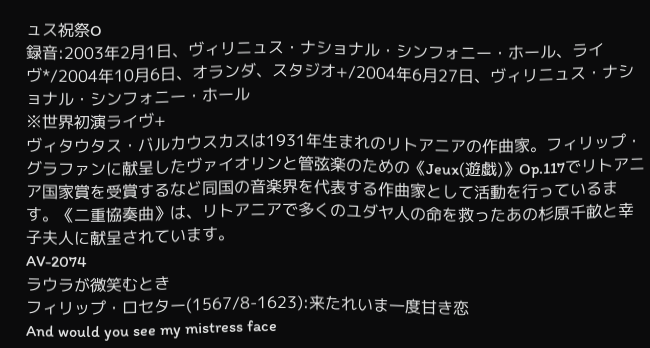ュス祝祭O
録音:2003年2月1日、ヴィリニュス・ナショナル・シンフォニー・ホール、ライヴ*/2004年10月6日、オランダ、スタジオ+/2004年6月27日、ヴィリニュス・ナショナル・シンフォニー・ホール
※世界初演ライヴ+
ヴィタウタス・バルカウスカスは1931年生まれのリトアニアの作曲家。フィリップ・グラファンに献呈したヴァイオリンと管弦楽のための《Jeux(遊戯)》Op.117でリトアニア国家賞を受賞するなど同国の音楽界を代表する作曲家として活動を行っているます。《二重協奏曲》は、リトアニアで多くのユダヤ人の命を救ったあの杉原千畝と幸子夫人に献呈されています。
AV-2074
ラウラが微笑むとき
フィリップ・ロセター(1567/8-1623):来たれいま一度甘き恋
And would you see my mistress face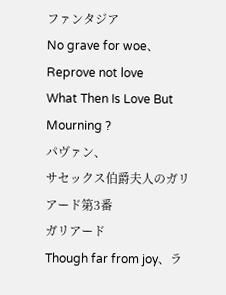ファンタジア
No grave for woe、Reprove not love
What Then Is Love But Mourning ?
パヴァン、
サセックス伯爵夫人のガリアード第3番
ガリアード
Though far from joy、ラ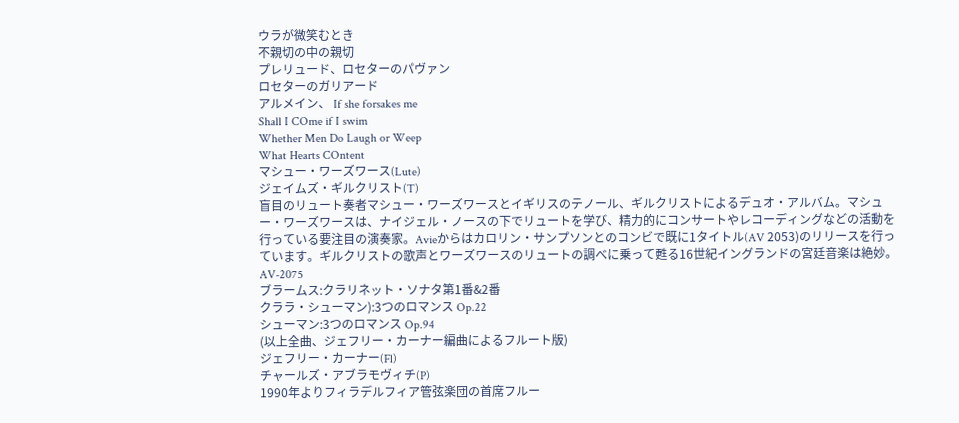ウラが微笑むとき
不親切の中の親切
プレリュード、ロセターのパヴァン
ロセターのガリアード
アルメイン、 If she forsakes me
Shall I COme if I swim
Whether Men Do Laugh or Weep
What Hearts COntent
マシュー・ワーズワース(Lute)
ジェイムズ・ギルクリスト(T)
盲目のリュート奏者マシュー・ワーズワースとイギリスのテノール、ギルクリストによるデュオ・アルバム。マシュー・ワーズワースは、ナイジェル・ノースの下でリュートを学び、精力的にコンサートやレコーディングなどの活動を行っている要注目の演奏家。Avieからはカロリン・サンプソンとのコンビで既に1タイトル(AV 2053)のリリースを行っています。ギルクリストの歌声とワーズワースのリュートの調べに乗って甦る16世紀イングランドの宮廷音楽は絶妙。
AV-2075
ブラームス:クラリネット・ソナタ第1番&2番
クララ・シューマン):3つのロマンス Op.22
シューマン:3つのロマンス Op.94
(以上全曲、ジェフリー・カーナー編曲によるフルート版)
ジェフリー・カーナー(Fl)
チャールズ・アブラモヴィチ(P)
1990年よりフィラデルフィア管弦楽団の首席フルー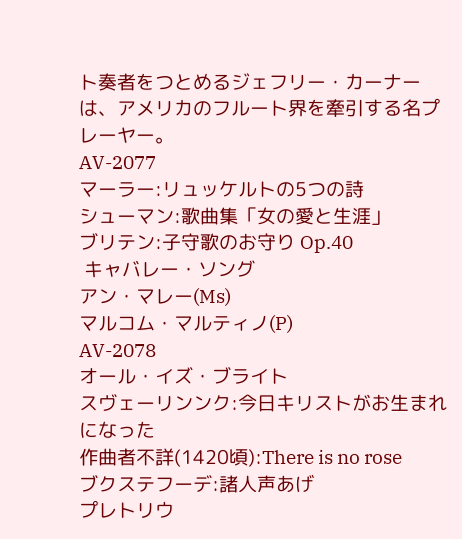ト奏者をつとめるジェフリー・カーナーは、アメリカのフルート界を牽引する名プレーヤー。
AV-2077
マーラー:リュッケルトの5つの詩
シューマン:歌曲集「女の愛と生涯」
ブリテン:子守歌のお守り Op.40
 キャバレー・ソング
アン・マレー(Ms)
マルコム・マルティノ(P)
AV-2078
オール・イズ・ブライト
スヴェーリンンク:今日キリストがお生まれになった
作曲者不詳(1420頃):There is no rose
ブクステフーデ:諸人声あげ
プレトリウ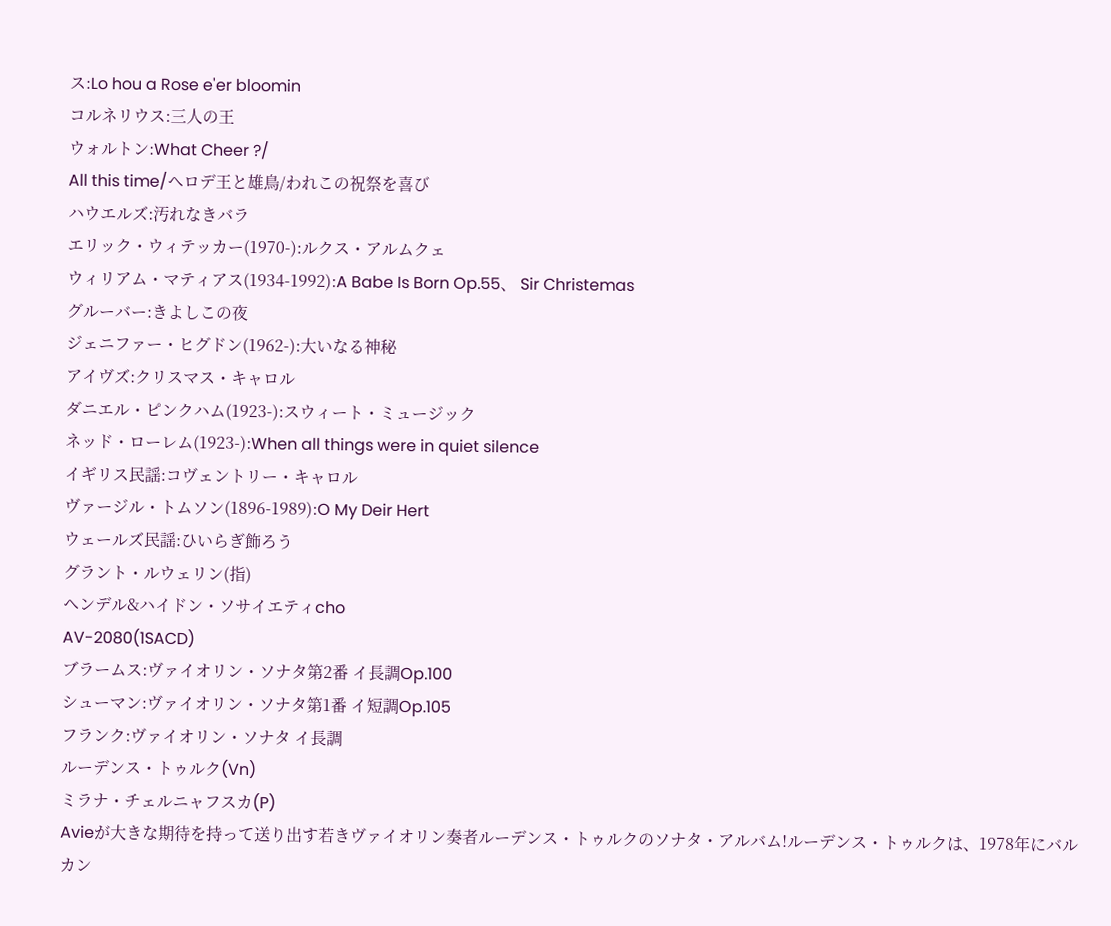ス:Lo hou a Rose e'er bloomin
コルネリウス:三人の王
ウォルトン:What Cheer ?/
All this time/ヘロデ王と雄鳥/われこの祝祭を喜び
ハウエルズ:汚れなきバラ
エリック・ウィテッカー(1970-):ルクス・アルムクェ
ウィリアム・マティアス(1934-1992):A Babe Is Born Op.55、 Sir Christemas
グルーバー:きよしこの夜
ジェニファー・ヒグドン(1962-):大いなる神秘
アイヴズ:クリスマス・キャロル
ダニエル・ピンクハム(1923-):スウィート・ミュージック
ネッド・ローレム(1923-):When all things were in quiet silence
イギリス民謡:コヴェントリー・キャロル
ヴァージル・トムソン(1896-1989):O My Deir Hert
ウェールズ民謡:ひいらぎ飾ろう
グラント・ルウェリン(指)
ヘンデル&ハイドン・ソサイエティcho
AV-2080(1SACD)
ブラームス:ヴァイオリン・ソナタ第2番 イ長調Op.100
シューマン:ヴァイオリン・ソナタ第1番 イ短調Op.105
フランク:ヴァイオリン・ソナタ イ長調
ルーデンス・トゥルク(Vn)
ミラナ・チェルニャフスカ(P)
Avieが大きな期待を持って送り出す若きヴァイオリン奏者ルーデンス・トゥルクのソナタ・アルバム!ルーデンス・トゥルクは、1978年にバルカン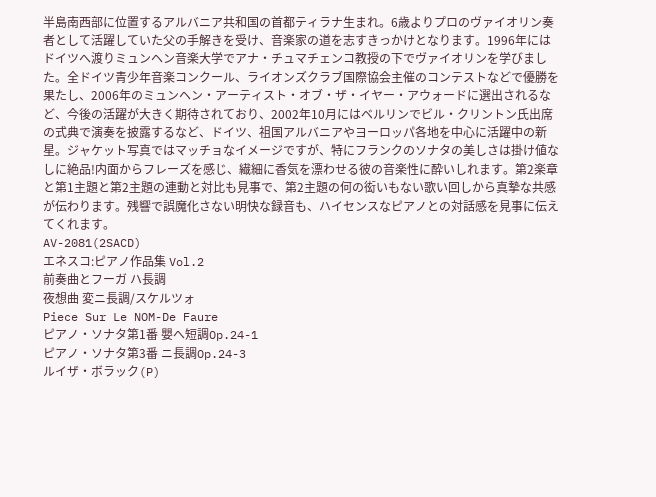半島南西部に位置するアルバニア共和国の首都ティラナ生まれ。6歳よりプロのヴァイオリン奏者として活躍していた父の手解きを受け、音楽家の道を志すきっかけとなります。1996年にはドイツへ渡りミュンヘン音楽大学でアナ・チュマチェンコ教授の下でヴァイオリンを学びました。全ドイツ青少年音楽コンクール、ライオンズクラブ国際協会主催のコンテストなどで優勝を果たし、2006年のミュンヘン・アーティスト・オブ・ザ・イヤー・アウォードに選出されるなど、今後の活躍が大きく期待されており、2002年10月にはベルリンでビル・クリントン氏出席の式典で演奏を披露するなど、ドイツ、祖国アルバニアやヨーロッパ各地を中心に活躍中の新星。ジャケット写真ではマッチョなイメージですが、特にフランクのソナタの美しさは掛け値なしに絶品!内面からフレーズを感じ、繊細に香気を漂わせる彼の音楽性に酔いしれます。第2楽章と第1主題と第2主題の連動と対比も見事で、第2主題の何の衒いもない歌い回しから真摯な共感が伝わります。残響で誤魔化さない明快な録音も、ハイセンスなピアノとの対話感を見事に伝えてくれます。
AV-2081(2SACD)
エネスコ:ピアノ作品集 Vol.2
前奏曲とフーガ ハ長調
夜想曲 変ニ長調/スケルツォ
Piece Sur Le NOM-De Faure
ピアノ・ソナタ第1番 嬰へ短調Op.24-1
ピアノ・ソナタ第3番 ニ長調Op.24-3
ルイザ・ボラック(P)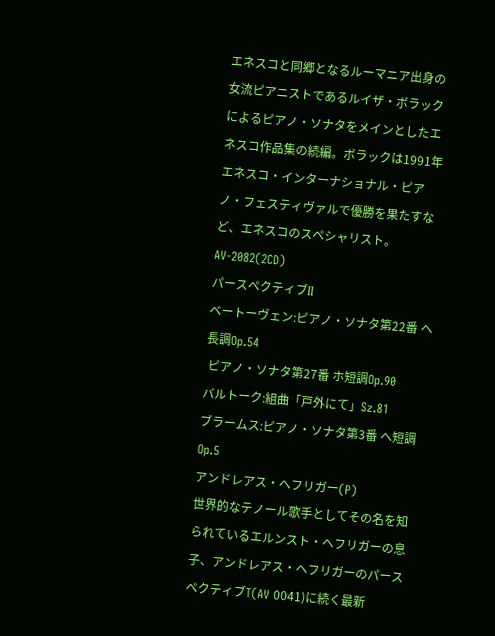エネスコと同郷となるルーマニア出身の女流ピアニストであるルイザ・ボラックによるピアノ・ソナタをメインとしたエネスコ作品集の続編。ボラックは1991年エネスコ・インターナショナル・ピアノ・フェスティヴァルで優勝を果たすなど、エネスコのスペシャリスト。
AV-2082(2CD)
パースペクティブII
ベートーヴェン:ピアノ・ソナタ第22番 ヘ長調Op.54
 ピアノ・ソナタ第27番 ホ短調Op.90
バルトーク:組曲「戸外にて」Sz.81
ブラームス:ピアノ・ソナタ第3番 へ短調Op.5
アンドレアス・ヘフリガー(P)
世界的なテノール歌手としてその名を知られているエルンスト・ヘフリガーの息子、アンドレアス・ヘフリガーのパースペクティブT(AV 0041)に続く最新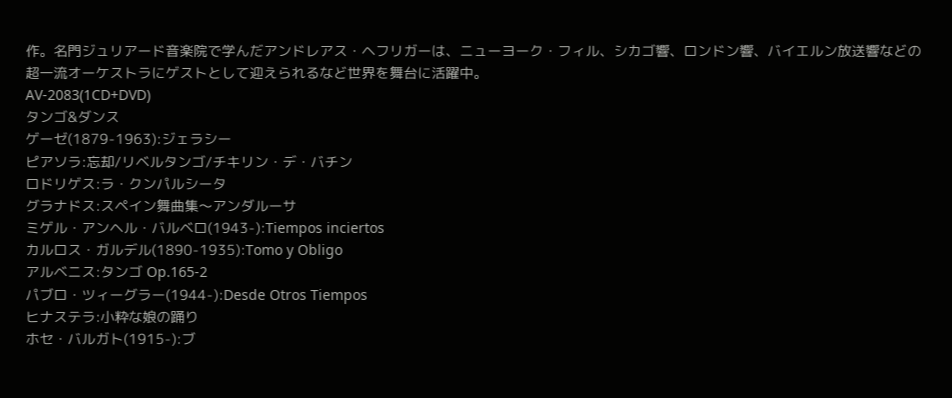作。名門ジュリアード音楽院で学んだアンドレアス・ヘフリガーは、ニューヨーク・フィル、シカゴ響、ロンドン響、バイエルン放送響などの超一流オーケストラにゲストとして迎えられるなど世界を舞台に活躍中。
AV-2083(1CD+DVD)
タンゴ&ダンス
ゲーゼ(1879-1963):ジェラシー
ピアソラ:忘却/リベルタンゴ/チキリン・デ・バチン
ロドリゲス:ラ・クンパルシータ
グラナドス:スペイン舞曲集〜アンダルーサ
ミゲル・アンヘル・バルベロ(1943-):Tiempos inciertos
カルロス・ガルデル(1890-1935):Tomo y Obligo
アルベニス:タンゴ Op.165-2
パブロ・ツィーグラー(1944-):Desde Otros Tiempos
ヒナステラ:小粋な娘の踊り
ホセ・バルガト(1915-):ブ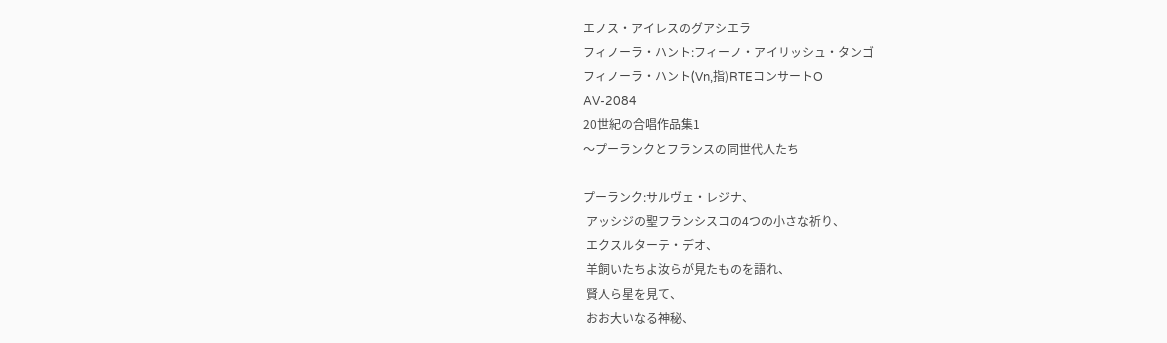エノス・アイレスのグアシエラ
フィノーラ・ハント:フィーノ・アイリッシュ・タンゴ
フィノーラ・ハント(Vn,指)RTEコンサートO
AV-2084
20世紀の合唱作品集1
〜プーランクとフランスの同世代人たち

プーランク:サルヴェ・レジナ、
 アッシジの聖フランシスコの4つの小さな祈り、
 エクスルターテ・デオ、
 羊飼いたちよ汝らが見たものを語れ、
 賢人ら星を見て、
 おお大いなる神秘、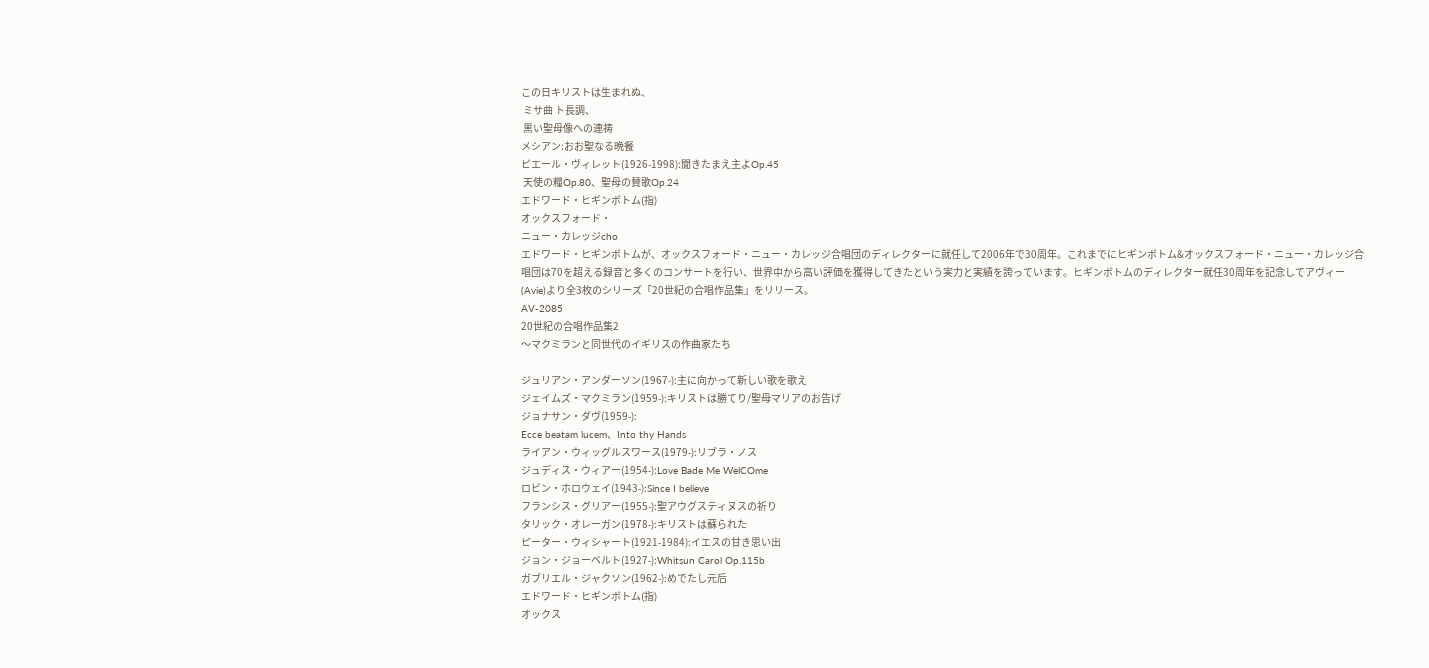この日キリストは生まれぬ、
 ミサ曲 ト長調、
 黒い聖母像への連祷
メシアン:おお聖なる晩餐
ピエール・ヴィレット(1926-1998):聞きたまえ主よOp.45
 天使の糧Op.80、聖母の賛歌Op.24
エドワード・ヒギンボトム(指)
オックスフォード・
ニュー・カレッジcho
エドワード・ヒギンボトムが、オックスフォード・ニュー・カレッジ合唱団のディレクターに就任して2006年で30周年。これまでにヒギンボトム&オックスフォード・ニュー・カレッジ合唱団は70を超える録音と多くのコンサートを行い、世界中から高い評価を獲得してきたという実力と実績を誇っています。ヒギンボトムのディレクター就任30周年を記念してアヴィー(Avie)より全3枚のシリーズ「20世紀の合唱作品集」をリリース。
AV-2085
20世紀の合唱作品集2
〜マクミランと同世代のイギリスの作曲家たち

ジュリアン・アンダーソン(1967-):主に向かって新しい歌を歌え
ジェイムズ・マクミラン(1959-):キリストは勝てり/聖母マリアのお告げ
ジョナサン・ダヴ(1959-):
Ecce beatam lucem、Into thy Hands
ライアン・ウィッグルスワース(1979-):リブラ・ノス
ジュディス・ウィアー(1954-):Love Bade Me WelCOme
ロビン・ホロウェイ(1943-):Since I believe
フランシス・グリアー(1955-):聖アウグスティヌスの祈り
タリック・オレーガン(1978-):キリストは蘇られた
ピーター・ウィシャート(1921-1984):イエスの甘き思い出
ジョン・ジョーベルト(1927-):Whitsun Carol Op.115b
ガブリエル・ジャクソン(1962-):めでたし元后
エドワード・ヒギンボトム(指)
オックス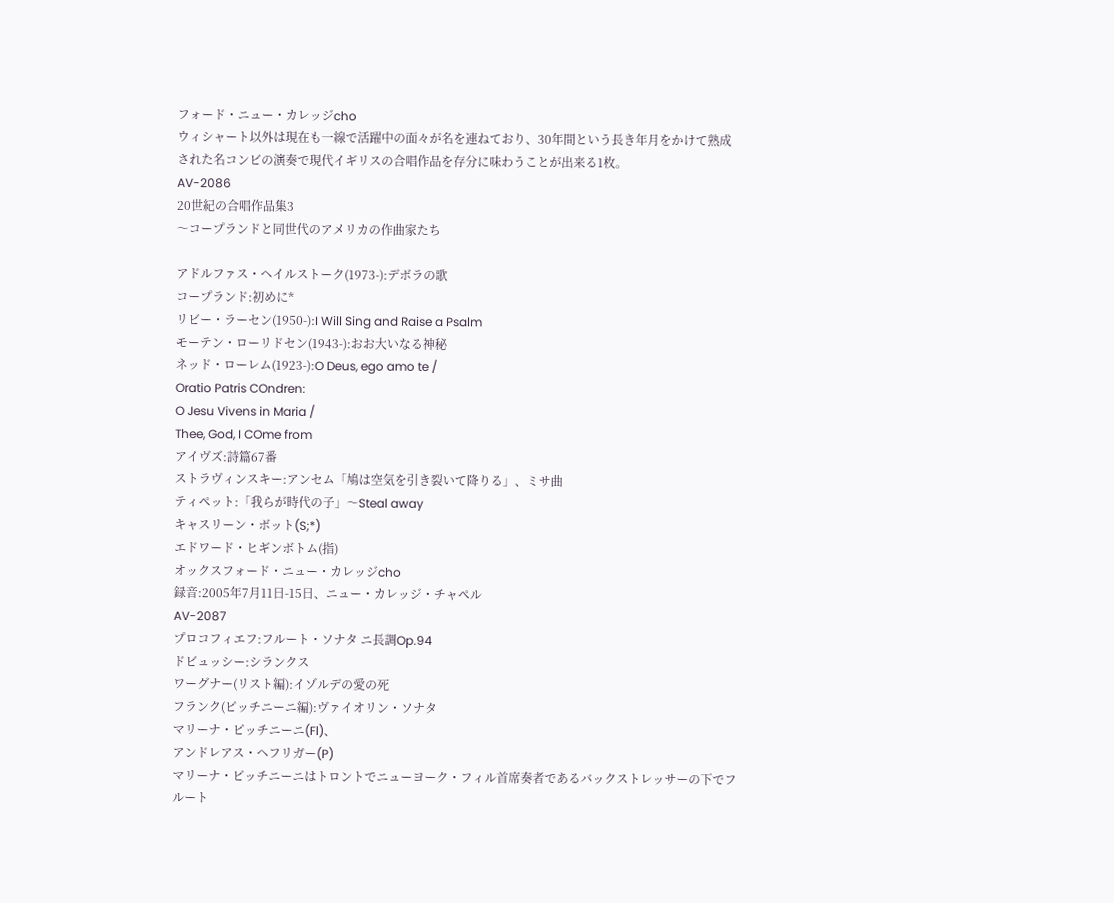フォード・ニュー・カレッジcho
ウィシャート以外は現在も一線で活躍中の面々が名を連ねており、30年間という長き年月をかけて熟成された名コンビの演奏で現代イギリスの合唱作品を存分に味わうことが出来る1枚。
AV-2086
20世紀の合唱作品集3
〜コープランドと同世代のアメリカの作曲家たち

アドルファス・ヘイルストーク(1973-):デボラの歌
コープランド:初めに*
リビー・ラーセン(1950-):I Will Sing and Raise a Psalm
モーテン・ローリドセン(1943-):おお大いなる神秘
ネッド・ローレム(1923-):O Deus, ego amo te /
Oratio Patris COndren:
O Jesu Vivens in Maria /
Thee, God, I COme from
アイヴズ:詩篇67番
ストラヴィンスキー:アンセム「鳩は空気を引き裂いて降りる」、ミサ曲
ティペット:「我らが時代の子」〜Steal away
キャスリーン・ボット(S;*)
エドワード・ヒギンボトム(指)
オックスフォード・ニュー・カレッジcho
録音:2005年7月11日-15日、ニュー・カレッジ・チャペル
AV-2087
プロコフィエフ:フルート・ソナタ ニ長調Op.94
ドビュッシー:シランクス
ワーグナー(リスト編):イゾルデの愛の死
フランク(ピッチニーニ編):ヴァイオリン・ソナタ
マリーナ・ピッチニーニ(Fl)、
アンドレアス・ヘフリガー(P)
マリーナ・ピッチニーニはトロントでニューヨーク・フィル首席奏者であるバックストレッサーの下でフルート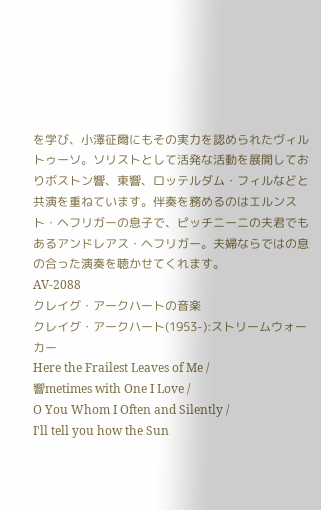を学び、小澤征爾にもその実力を認められたヴィルトゥーソ。ソリストとして活発な活動を展開しておりボストン響、東響、ロッテルダム・フィルなどと共演を重ねています。伴奏を務めるのはエルンスト・ヘフリガーの息子で、ピッチニーニの夫君でもあるアンドレアス・ヘフリガー。夫婦ならではの息の合った演奏を聴かせてくれます。
AV-2088
クレイグ・アークハートの音楽
クレイグ・アークハート(1953-):ストリームウォーカー
Here the Frailest Leaves of Me /
響metimes with One I Love /
O You Whom I Often and Silently /
I'll tell you how the Sun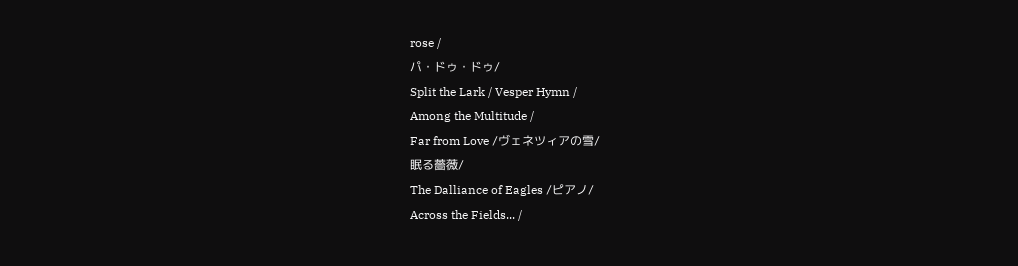rose /
パ・ドゥ・ドゥ/
Split the Lark / Vesper Hymn /
Among the Multitude /
Far from Love /ヴェネツィアの雪/
眠る薔薇/
The Dalliance of Eagles /ピアノ/
Across the Fields... /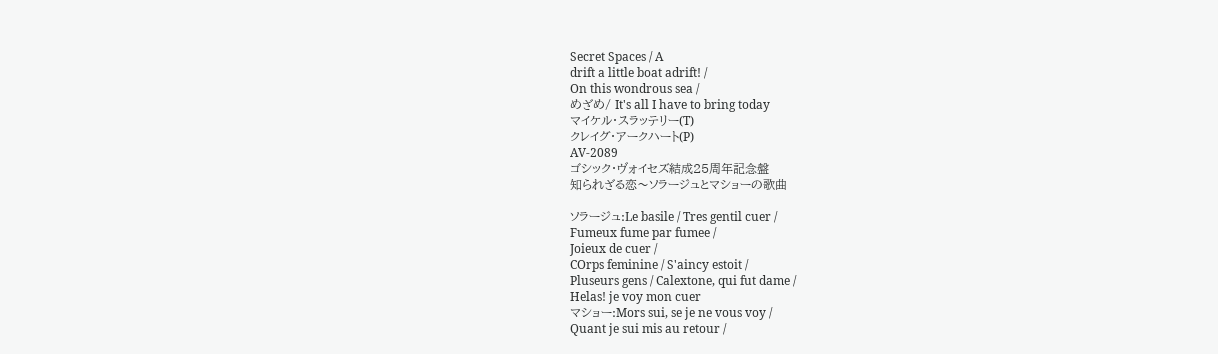Secret Spaces / A
drift a little boat adrift! /
On this wondrous sea /
めざめ/ It's all I have to bring today
マイケル・スラッテリー(T)
クレイグ・アークハート(P)
AV-2089
ゴシック・ヴォイセズ結成25周年記念盤
知られざる恋〜ソラージュとマショーの歌曲

ソラージュ:Le basile / Tres gentil cuer /
Fumeux fume par fumee /
Joieux de cuer /
COrps feminine / S'aincy estoit /
Pluseurs gens / Calextone, qui fut dame /
Helas! je voy mon cuer
マショー:Mors sui, se je ne vous voy /
Quant je sui mis au retour /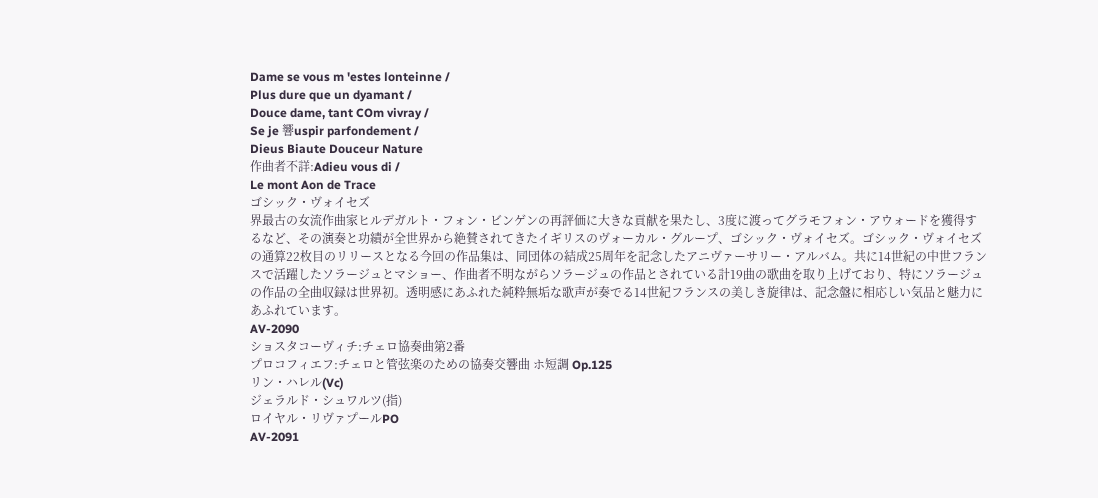Dame se vous m 'estes lonteinne /
Plus dure que un dyamant /
Douce dame, tant COm vivray /
Se je 響uspir parfondement /
Dieus Biaute Douceur Nature
作曲者不詳:Adieu vous di /
Le mont Aon de Trace
ゴシック・ヴォイセズ
界最古の女流作曲家ヒルデガルト・フォン・ビンゲンの再評価に大きな貢献を果たし、3度に渡ってグラモフォン・アウォードを獲得するなど、その演奏と功績が全世界から絶賛されてきたイギリスのヴォーカル・グループ、ゴシック・ヴォイセズ。ゴシック・ヴォイセズの通算22枚目のリリースとなる今回の作品集は、同団体の結成25周年を記念したアニヴァーサリー・アルバム。共に14世紀の中世フランスで活躍したソラージュとマショー、作曲者不明ながらソラージュの作品とされている計19曲の歌曲を取り上げており、特にソラージュの作品の全曲収録は世界初。透明感にあふれた純粋無垢な歌声が奏でる14世紀フランスの美しき旋律は、記念盤に相応しい気品と魅力にあふれています。
AV-2090
ショスタコーヴィチ:チェロ協奏曲第2番
プロコフィエフ:チェロと管弦楽のための協奏交響曲 ホ短調 Op.125
リン・ハレル(Vc)
ジェラルド・シュワルツ(指)
ロイヤル・リヴァプールPO
AV-2091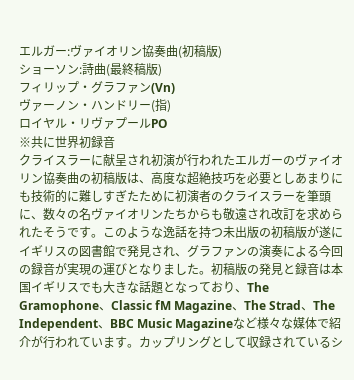エルガー:ヴァイオリン協奏曲(初稿版)
ショーソン:詩曲(最終稿版)
フィリップ・グラファン(Vn)
ヴァーノン・ハンドリー(指)
ロイヤル・リヴァプールPO
※共に世界初録音
クライスラーに献呈され初演が行われたエルガーのヴァイオリン協奏曲の初稿版は、高度な超絶技巧を必要としあまりにも技術的に難しすぎたために初演者のクライスラーを筆頭に、数々の名ヴァイオリンたちからも敬遠され改訂を求められたそうです。このような逸話を持つ未出版の初稿版が遂にイギリスの図書館で発見され、グラファンの演奏による今回の録音が実現の運びとなりました。初稿版の発見と録音は本国イギリスでも大きな話題となっており、The Gramophone、Classic fM Magazine、The Strad、The Independent、BBC Music Magazineなど様々な媒体で紹介が行われています。カップリングとして収録されているシ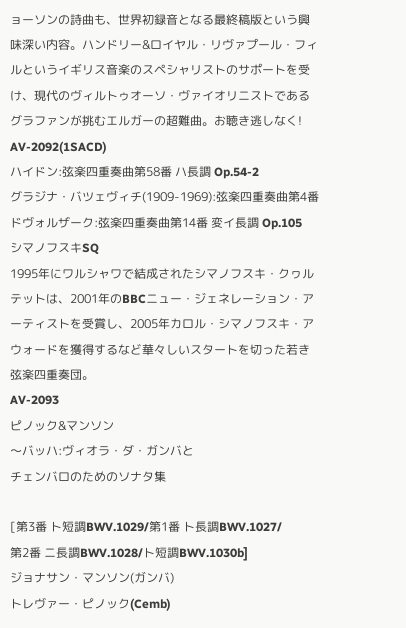ョーソンの詩曲も、世界初録音となる最終稿版という興味深い内容。ハンドリー&ロイヤル・リヴァプール・フィルというイギリス音楽のスペシャリストのサポートを受け、現代のヴィルトゥオーソ・ヴァイオリニストであるグラファンが挑むエルガーの超難曲。お聴き逃しなく!
AV-2092(1SACD)
ハイドン:弦楽四重奏曲第58番 ハ長調 Op.54-2
グラジナ・バツェヴィチ(1909-1969):弦楽四重奏曲第4番
ドヴォルザーク:弦楽四重奏曲第14番 変イ長調 Op.105
シマノフスキSQ
1995年にワルシャワで結成されたシマノフスキ・クヮルテットは、2001年のBBCニュー・ジェネレーション・アーティストを受賞し、2005年カロル・シマノフスキ・アウォードを獲得するなど華々しいスタートを切った若き弦楽四重奏団。
AV-2093
ピノック&マンソン
〜バッハ:ヴィオラ・ダ・ガンバと
チェンバロのためのソナタ集

[第3番 ト短調BWV.1029/第1番 ト長調BWV.1027/
第2番 ニ長調BWV.1028/ト短調BWV.1030b]
ジョナサン・マンソン(ガンバ)
トレヴァー・ピノック(Cemb)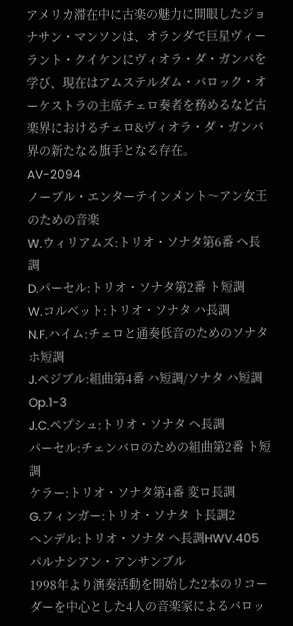アメリカ滞在中に古楽の魅力に開眼したジョナサン・マンソンは、オランダで巨星ヴィーラント・クイケンにヴィオラ・ダ・ガンバを学び、現在はアムステルダム・バロック・オーケストラの主席チェロ奏者を務めるなど古楽界におけるチェロ&ヴィオラ・ダ・ガンバ界の新たなる旗手となる存在。
AV-2094
ノーブル・エンターテインメント〜アン女王のための音楽
W.ウィリアムズ:トリオ・ソナタ第6番 ヘ長調
D.パーセル:トリオ・ソナタ第2番 ト短調
W.コルベット:トリオ・ソナタ ハ長調
N.F.ハイム:チェロと通奏低音のためのソナタ ホ短調
J.ペジブル:組曲第4番 ハ短調/ソナタ ハ短調Op.1-3
J.C.ペプシュ:トリオ・ソナタ ヘ長調
パーセル:チェンバロのための組曲第2番 ト短調
ケラー:トリオ・ソナタ第4番 変ロ長調
G.フィンガー:トリオ・ソナタ ト長調2
ヘンデル:トリオ・ソナタ ヘ長調HWV.405
パルナシアン・アンサンブル
1998年より演奏活動を開始した2本のリコーダーを中心とした4人の音楽家によるバロッ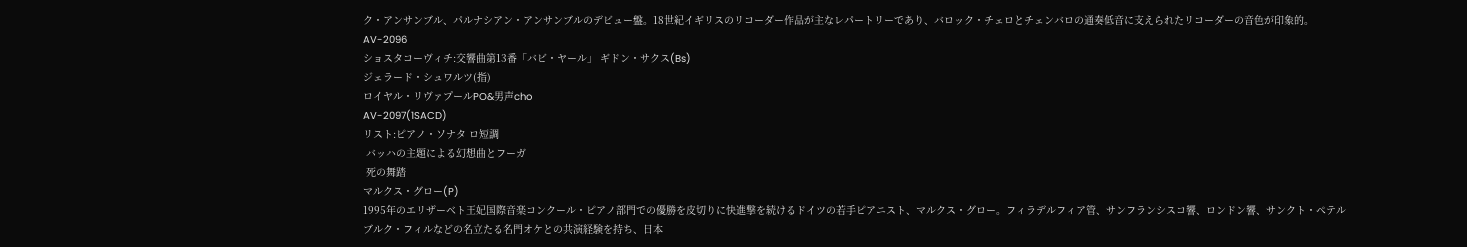ク・アンサンブル、パルナシアン・アンサンブルのデビュー盤。18世紀イギリスのリコーダー作品が主なレパートリーであり、バロック・チェロとチェンバロの通奏低音に支えられたリコーダーの音色が印象的。
AV-2096
ショスタコーヴィチ:交響曲第13番「バビ・ヤール」 ギドン・サクス(Bs)
ジェラード・シュワルツ(指)
ロイヤル・リヴァプールPO&男声cho
AV-2097(1SACD)
リスト:ピアノ・ソナタ ロ短調
 バッハの主題による幻想曲とフーガ
 死の舞踏
マルクス・グロー(P)
1995年のエリザーベト王妃国際音楽コンクール・ピアノ部門での優勝を皮切りに快進撃を続けるドイツの若手ピアニスト、マルクス・グロー。フィラデルフィア管、サンフランシスコ響、ロンドン響、サンクト・ペテルブルク・フィルなどの名立たる名門オケとの共演経験を持ち、日本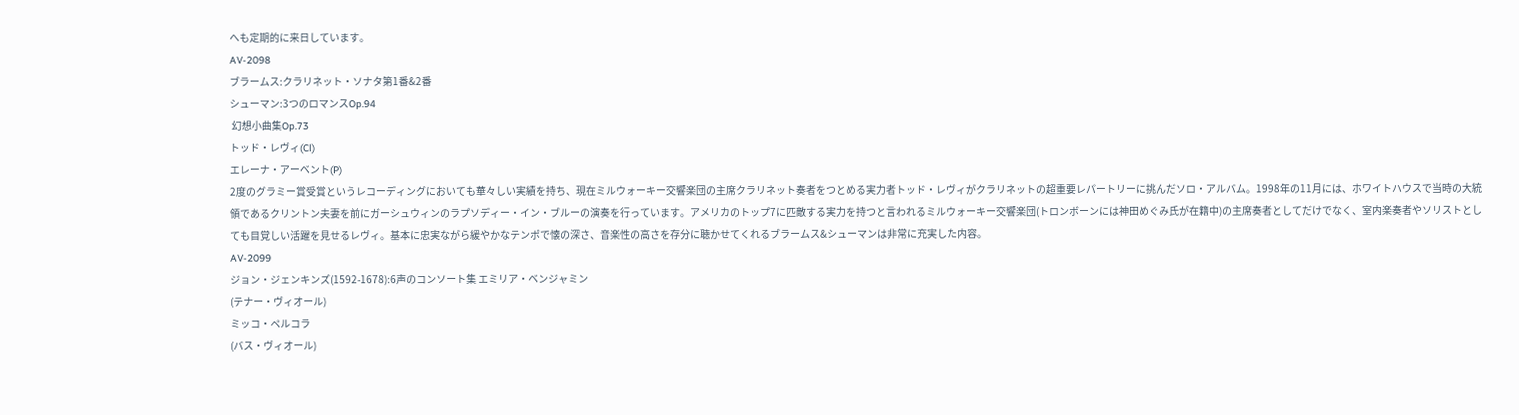へも定期的に来日しています。
AV-2098
ブラームス:クラリネット・ソナタ第1番&2番
シューマン:3つのロマンスOp.94
 幻想小曲集Op.73
トッド・レヴィ(Cl)
エレーナ・アーベント(P)
2度のグラミー賞受賞というレコーディングにおいても華々しい実績を持ち、現在ミルウォーキー交響楽団の主席クラリネット奏者をつとめる実力者トッド・レヴィがクラリネットの超重要レパートリーに挑んだソロ・アルバム。1998年の11月には、ホワイトハウスで当時の大統領であるクリントン夫妻を前にガーシュウィンのラプソディー・イン・ブルーの演奏を行っています。アメリカのトップ7に匹敵する実力を持つと言われるミルウォーキー交響楽団(トロンボーンには神田めぐみ氏が在籍中)の主席奏者としてだけでなく、室内楽奏者やソリストとしても目覚しい活躍を見せるレヴィ。基本に忠実ながら緩やかなテンポで懐の深さ、音楽性の高さを存分に聴かせてくれるブラームス&シューマンは非常に充実した内容。
AV-2099
ジョン・ジェンキンズ(1592-1678):6声のコンソート集 エミリア・ベンジャミン
(テナー・ヴィオール)
ミッコ・ペルコラ
(バス・ヴィオール)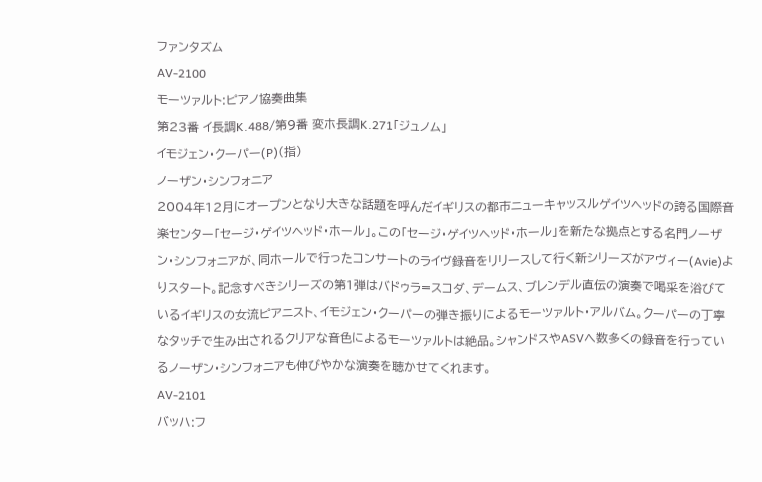ファンタズム
AV-2100
モーツァルト:ピアノ協奏曲集
第23番 イ長調K.488/第9番 変ホ長調K.271「ジュノム」
イモジェン・クーパー(P)(指)
ノーザン・シンフォニア
2004年12月にオープンとなり大きな話題を呼んだイギリスの都市ニューキャッスルゲイツヘッドの誇る国際音楽センター「セージ・ゲイツヘッド・ホール」。この「セージ・ゲイツヘッド・ホール」を新たな拠点とする名門ノーザン・シンフォニアが、同ホールで行ったコンサートのライヴ録音をリリースして行く新シリーズがアヴィー(Avie)よりスタート。記念すべきシリーズの第1弾はバドゥラ=スコダ、デームス、ブレンデル直伝の演奏で喝采を浴びているイギリスの女流ピアニスト、イモジェン・クーパーの弾き振りによるモーツァルト・アルバム。クーパーの丁寧なタッチで生み出されるクリアな音色によるモーツァルトは絶品。シャンドスやASVへ数多くの録音を行っているノーザン・シンフォニアも伸びやかな演奏を聴かせてくれます。
AV-2101
バッハ:フ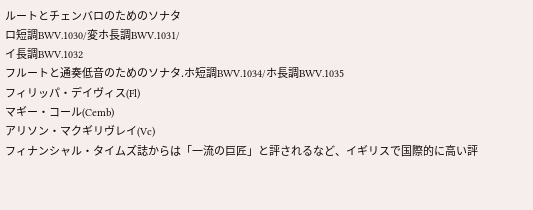ルートとチェンバロのためのソナタ
ロ短調BWV.1030/変ホ長調BWV.1031/
イ長調BWV.1032
フルートと通奏低音のためのソナタ.ホ短調BWV.1034/ホ長調BWV.1035
フィリッパ・デイヴィス(Fl)
マギー・コール(Cemb)
アリソン・マクギリヴレイ(Vc)
フィナンシャル・タイムズ誌からは「一流の巨匠」と評されるなど、イギリスで国際的に高い評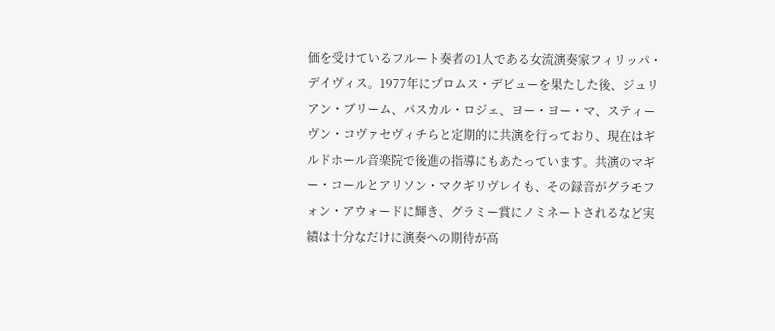価を受けているフルート奏者の1人である女流演奏家フィリッパ・デイヴィス。1977年にプロムス・デビューを果たした後、ジュリアン・ブリーム、パスカル・ロジェ、ヨー・ヨー・マ、スティーヴン・コヴァセヴィチらと定期的に共演を行っており、現在はギルドホール音楽院で後進の指導にもあたっています。共演のマギー・コールとアリソン・マクギリヴレイも、その録音がグラモフォン・アウォードに輝き、グラミー賞にノミネートされるなど実績は十分なだけに演奏への期待が高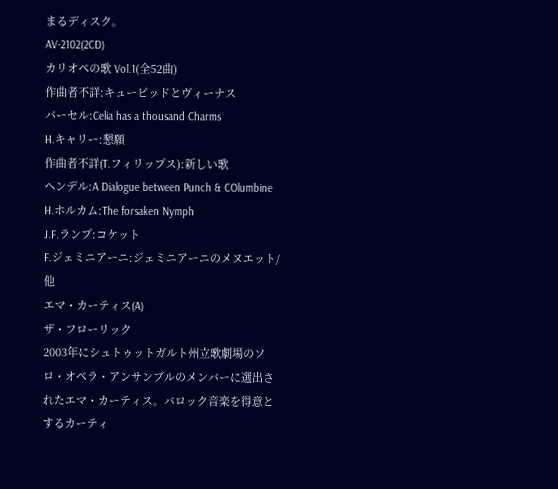まるディスク。
AV-2102(2CD)
カリオペの歌 Vol.1(全52曲)
作曲者不詳:キューピッドとヴィーナス
パーセル:Celia has a thousand Charms
H.キャリー:懇願
作曲者不詳(T.フィリップス):新しい歌
ヘンデル:A Dialogue between Punch & COlumbine
H.ホルカム:The forsaken Nymph
J.F.ランプ:コケット
F.ジェミニアーニ:ジェミニアーニのメヌエット/他
エマ・カーティス(A)
ザ・フローリック
2003年にシュトゥットガルト州立歌劇場のソロ・オペラ・アンサンブルのメンバーに選出されたエマ・カーティス。バロック音楽を得意とするカーティ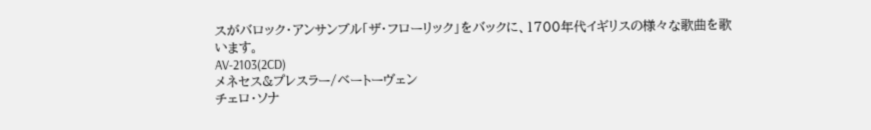スがバロック・アンサンブル「ザ・フローリック」をバックに、1700年代イギリスの様々な歌曲を歌います。
AV-2103(2CD)
メネセス&プレスラー/ベートーヴェン
チェロ・ソナ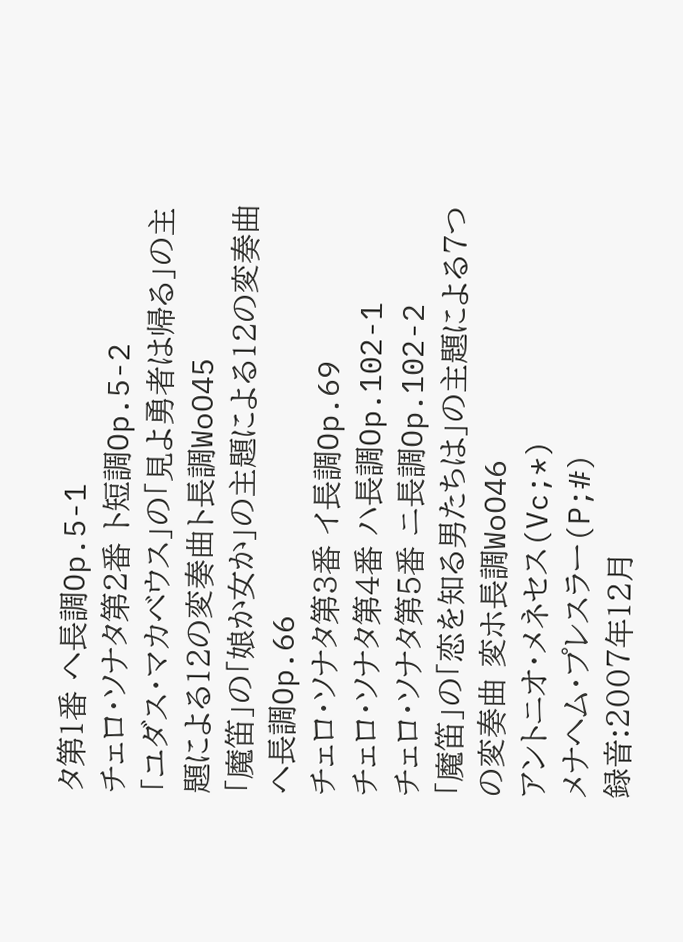タ第1番 ヘ長調Op.5-1
チェロ・ソナタ第2番 ト短調Op.5-2
「ユダス・マカベウス」の「見よ勇者は帰る」の主題による12の変奏曲ト長調WoO45
「魔笛」の「娘か女か」の主題による12の変奏曲ヘ長調Op.66
チェロ・ソナタ第3番 イ長調Op.69
チェロ・ソナタ第4番 ハ長調Op.102-1
チェロ・ソナタ第5番 ニ長調Op.102-2
「魔笛」の「恋を知る男たちは」の主題による7つの変奏曲 変ホ長調WoO46
アントニオ・メネセス(Vc;*)
メナヘム・プレスラー(P;#)
録音:2007年12月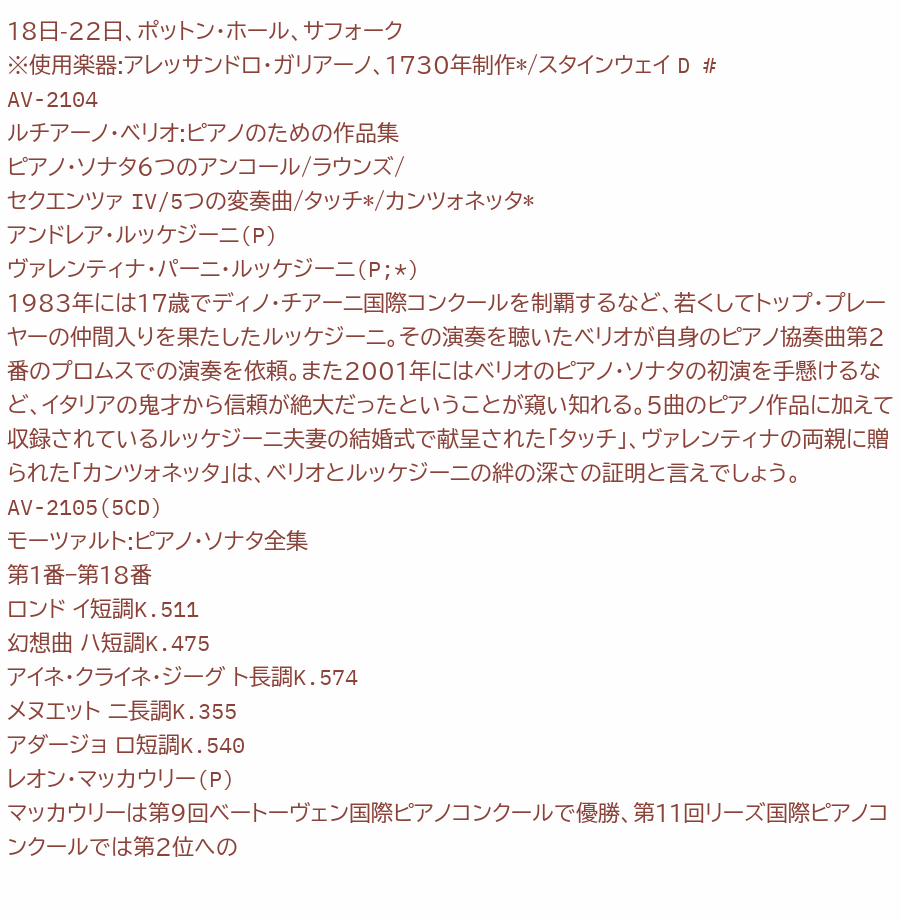18日-22日、ポットン・ホール、サフォーク
※使用楽器:アレッサンドロ・ガリアーノ、1730年制作*/スタインウェイ D #
AV-2104
ルチアーノ・ベリオ:ピアノのための作品集
ピアノ・ソナタ6つのアンコール/ラウンズ/
セクエンツァ IV/5つの変奏曲/タッチ*/カンツォネッタ*
アンドレア・ルッケジーニ(P)
ヴァレンティナ・パーニ・ルッケジーニ(P;*)
1983年には17歳でディノ・チアーニ国際コンクールを制覇するなど、若くしてトップ・プレーヤーの仲間入りを果たしたルッケジーニ。その演奏を聴いたベリオが自身のピアノ協奏曲第2番のプロムスでの演奏を依頼。また2001年にはベリオのピアノ・ソナタの初演を手懸けるなど、イタリアの鬼才から信頼が絶大だったということが窺い知れる。5曲のピアノ作品に加えて収録されているルッケジーニ夫妻の結婚式で献呈された「タッチ」、ヴァレンティナの両親に贈られた「カンツォネッタ」は、ベリオとルッケジーニの絆の深さの証明と言えでしょう。
AV-2105(5CD)
モーツァルト:ピアノ・ソナタ全集
第1番−第18番
ロンド イ短調K.511
幻想曲 ハ短調K.475
アイネ・クライネ・ジーグ ト長調K.574
メヌエット ニ長調K.355
アダージョ ロ短調K.540
レオン・マッカウリー(P)
マッカウリーは第9回ベートーヴェン国際ピアノコンクールで優勝、第11回リーズ国際ピアノコンクールでは第2位への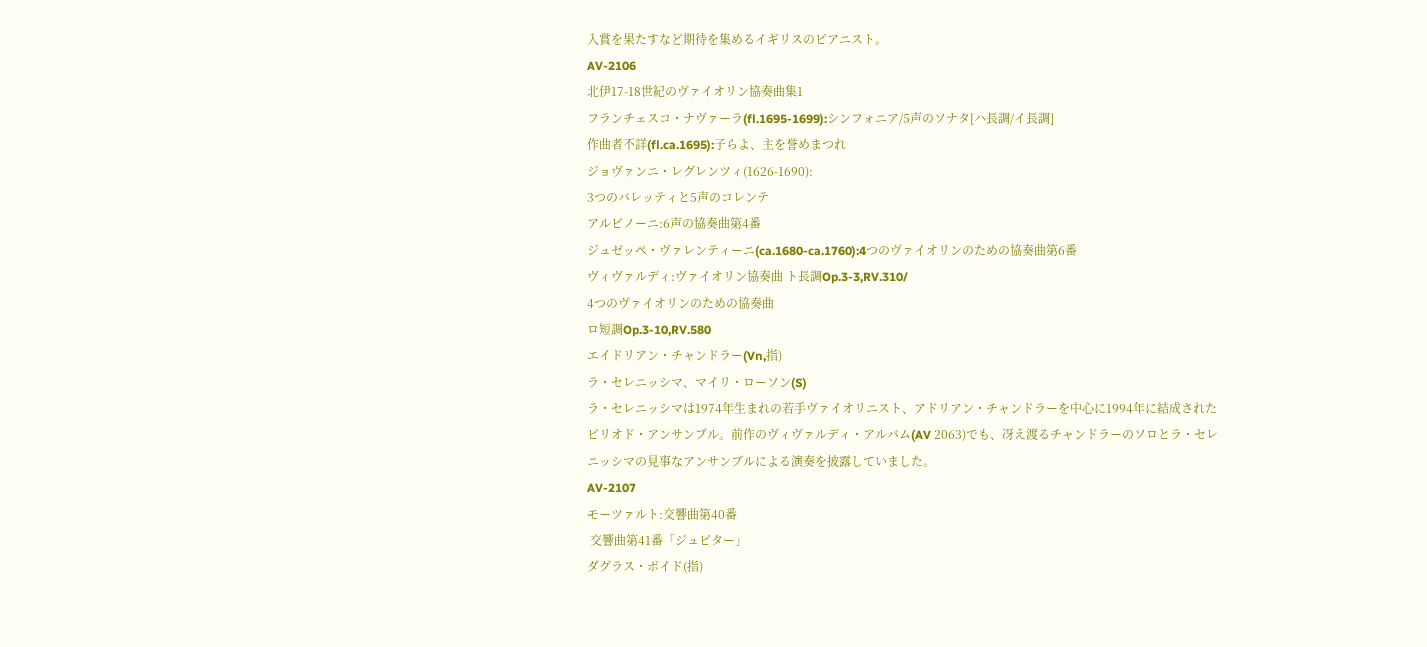入賞を果たすなど期待を集めるイギリスのピアニスト。
AV-2106
北伊17-18世紀のヴァイオリン協奏曲集1
フランチェスコ・ナヴァーラ(fl.1695-1699):シンフォニア/5声のソナタ[ハ長調/イ長調]
作曲者不詳(fl.ca.1695):子らよ、主を誉めまつれ
ジョヴァンニ・レグレンツィ(1626-1690):
3つのバレッティと5声のコレンテ
アルビノーニ:6声の協奏曲第4番
ジュゼッペ・ヴァレンティーニ(ca.1680-ca.1760):4つのヴァイオリンのための協奏曲第6番
ヴィヴァルディ:ヴァイオリン協奏曲 ト長調Op.3-3,RV.310/
4つのヴァイオリンのための協奏曲
ロ短調Op.3-10,RV.580
エイドリアン・チャンドラー(Vn,指)
ラ・セレニッシマ、マイリ・ローソン(S)
ラ・セレニッシマは1974年生まれの若手ヴァイオリニスト、アドリアン・チャンドラーを中心に1994年に結成されたピリオド・アンサンブル。前作のヴィヴァルディ・アルバム(AV 2063)でも、冴え渡るチャンドラーのソロとラ・セレニッシマの見事なアンサンブルによる演奏を披露していました。
AV-2107
モーツァルト:交響曲第40番
 交響曲第41番「ジュピター」
ダグラス・ボイド(指)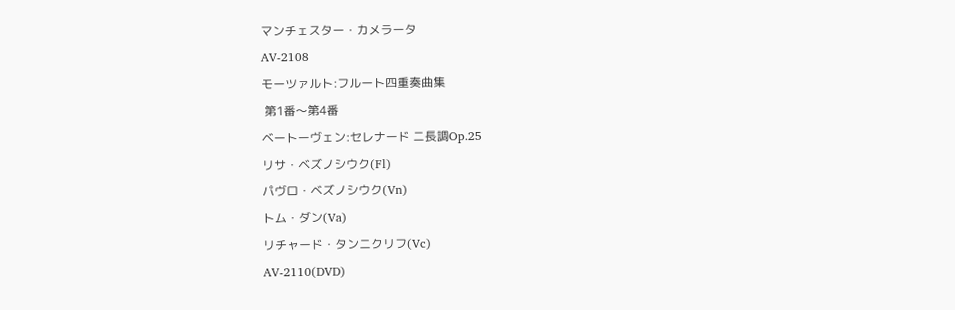マンチェスター・カメラータ
AV-2108
モーツァルト:フルート四重奏曲集
 第1番〜第4番
ベートーヴェン:セレナード ニ長調Op.25
リサ・ベズノシウク(Fl)
パヴロ・ベズノシウク(Vn)
トム・ダン(Va)
リチャード・タンニクリフ(Vc)
AV-2110(DVD)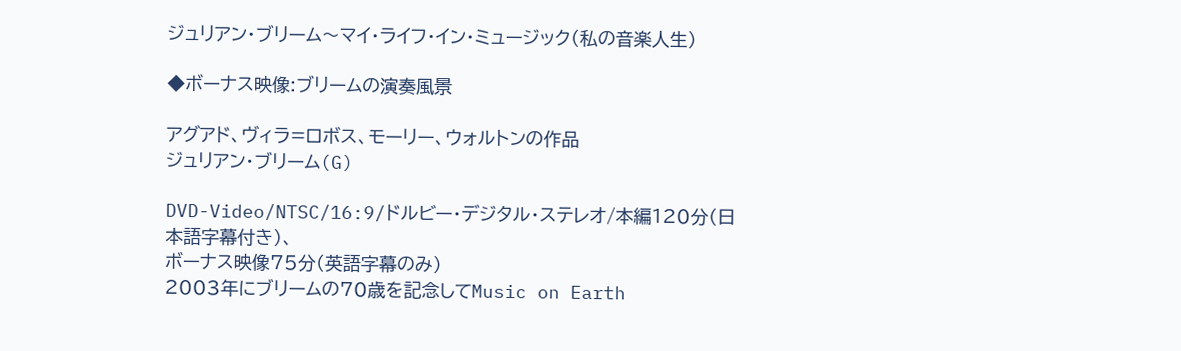ジュリアン・ブリーム〜マイ・ライフ・イン・ミュージック(私の音楽人生)

◆ボーナス映像:ブリームの演奏風景

アグアド、ヴィラ=ロボス、モーリー、ウォルトンの作品
ジュリアン・ブリーム(G)

DVD-Video/NTSC/16:9/ドルビー・デジタル・ステレオ/本編120分(日本語字幕付き)、
ボーナス映像75分(英語字幕のみ)
2003年にブリームの70歳を記念してMusic on Earth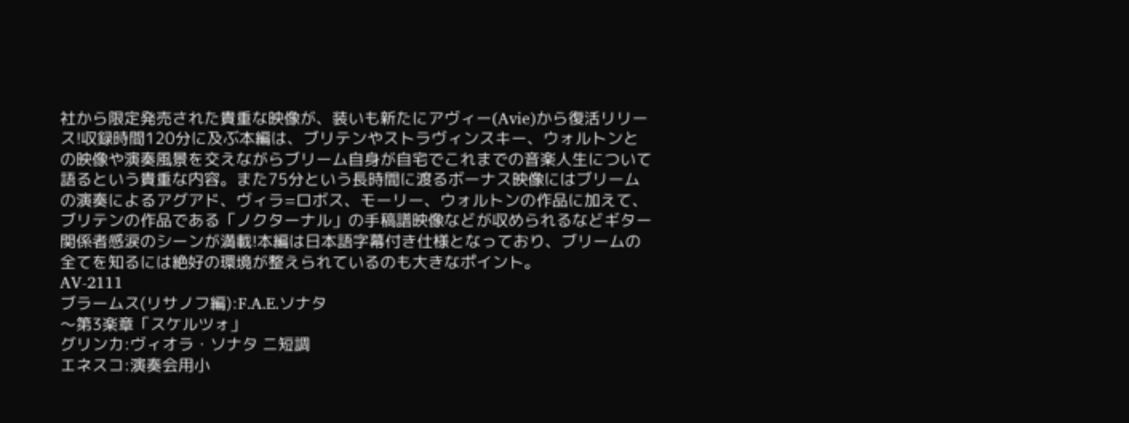社から限定発売された貴重な映像が、装いも新たにアヴィー(Avie)から復活リリース!収録時間120分に及ぶ本編は、ブリテンやストラヴィンスキー、ウォルトンとの映像や演奏風景を交えながらブリーム自身が自宅でこれまでの音楽人生について語るという貴重な内容。また75分という長時間に渡るボーナス映像にはブリームの演奏によるアグアド、ヴィラ=ロボス、モーリー、ウォルトンの作品に加えて、ブリテンの作品である「ノクターナル」の手稿譜映像などが収められるなどギター関係者感涙のシーンが満載!本編は日本語字幕付き仕様となっており、ブリームの全てを知るには絶好の環境が整えられているのも大きなポイント。
AV-2111
ブラームス(リサノフ編):F.A.E.ソナタ
〜第3楽章「スケルツォ」
グリンカ:ヴィオラ・ソナタ ニ短調
エネスコ:演奏会用小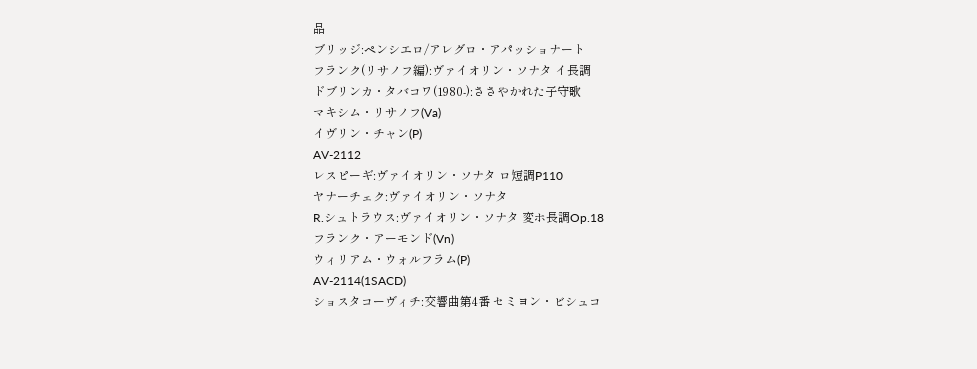品
ブリッジ:ペンシエロ/アレグロ・アパッショナート
フランク(リサノフ編):ヴァイオリン・ソナタ イ長調
ドブリンカ・タバコワ(1980-):ささやかれた子守歌
マキシム・リサノフ(Va)
イヴリン・チャン(P)
AV-2112
レスピーギ:ヴァイオリン・ソナタ ロ短調P110
ヤナーチェク:ヴァイオリン・ソナタ
R.シュトラウス:ヴァイオリン・ソナタ 変ホ長調Op.18
フランク・アーモンド(Vn)
ウィリアム・ウォルフラム(P)
AV-2114(1SACD)
ショスタコーヴィチ:交響曲第4番 セミヨン・ビシュコ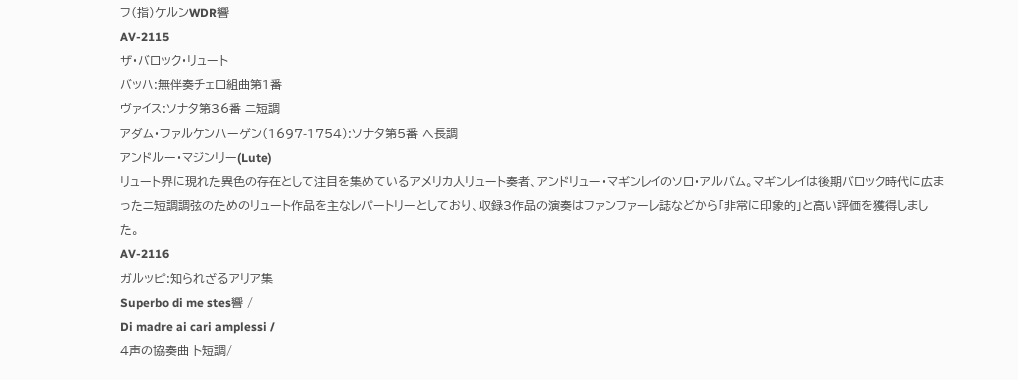フ(指)ケルンWDR響
AV-2115
ザ・バロック・リュート
バッハ:無伴奏チェロ組曲第1番
ヴァイス:ソナタ第36番 ニ短調
アダム・ファルケンハーゲン(1697-1754):ソナタ第5番 へ長調
アンドルー・マジンリー(Lute)
リュート界に現れた異色の存在として注目を集めているアメリカ人リュート奏者、アンドリュー・マギンレイのソロ・アルバム。マギンレイは後期バロック時代に広まったニ短調調弦のためのリュート作品を主なレパートリーとしており、収録3作品の演奏はファンファーレ誌などから「非常に印象的」と高い評価を獲得しました。
AV-2116
ガルッピ:知られざるアリア集
Superbo di me stes響 /
Di madre ai cari amplessi /
4声の協奏曲 ト短調/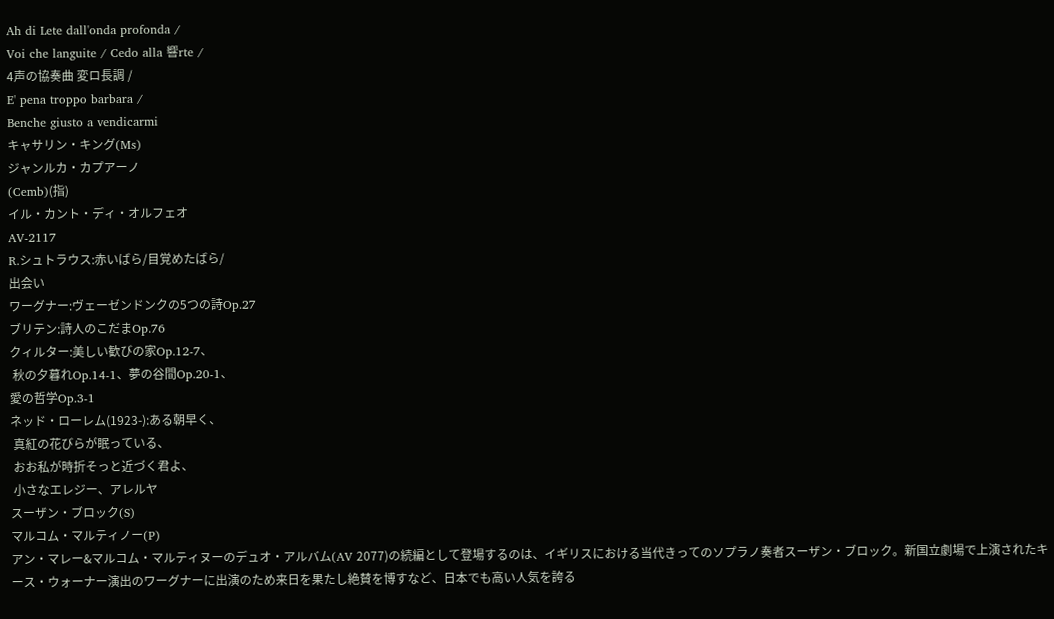Ah di Lete dall'onda profonda /
Voi che languite / Cedo alla 響rte /
4声の協奏曲 変ロ長調 /
E' pena troppo barbara /
Benche giusto a vendicarmi
キャサリン・キング(Ms)
ジャンルカ・カプアーノ
(Cemb)(指)
イル・カント・ディ・オルフェオ
AV-2117
R.シュトラウス:赤いばら/目覚めたばら/
出会い
ワーグナー:ヴェーゼンドンクの5つの詩Op.27
ブリテン:詩人のこだまOp.76
クィルター:美しい歓びの家Op.12-7、
 秋の夕暮れOp.14-1、夢の谷間Op.20-1、
愛の哲学Op.3-1
ネッド・ローレム(1923-):ある朝早く、
 真紅の花びらが眠っている、
 おお私が時折そっと近づく君よ、
 小さなエレジー、アレルヤ
スーザン・ブロック(S)
マルコム・マルティノー(P)
アン・マレー&マルコム・マルティヌーのデュオ・アルバム(AV 2077)の続編として登場するのは、イギリスにおける当代きってのソプラノ奏者スーザン・ブロック。新国立劇場で上演されたキース・ウォーナー演出のワーグナーに出演のため来日を果たし絶賛を博すなど、日本でも高い人気を誇る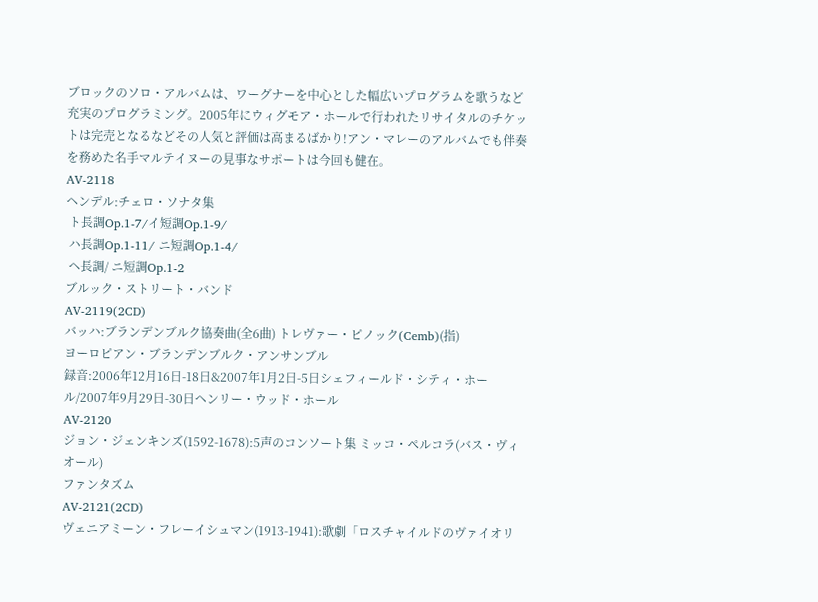ブロックのソロ・アルバムは、ワーグナーを中心とした幅広いプログラムを歌うなど充実のプログラミング。2005年にウィグモア・ホールで行われたリサイタルのチケットは完売となるなどその人気と評価は高まるばかり!アン・マレーのアルバムでも伴奏を務めた名手マルテイヌーの見事なサポートは今回も健在。
AV-2118
ヘンデル:チェロ・ソナタ集
 ト長調Op.1-7/イ短調Op.1-9/
 ハ長調Op.1-11/ ニ短調Op.1-4/
 ヘ長調/ ニ短調Op.1-2
ブルック・ストリート・バンド
AV-2119(2CD)
バッハ:ブランデンブルク協奏曲(全6曲) トレヴァー・ピノック(Cemb)(指)
ヨーロピアン・ブランデンブルク・アンサンブル
録音:2006年12月16日-18日&2007年1月2日-5日シェフィールド・シティ・ホール/2007年9月29日-30日ヘンリー・ウッド・ホール
AV-2120
ジョン・ジェンキンズ(1592-1678):5声のコンソート集 ミッコ・ペルコラ(バス・ヴィオール)
ファンタズム
AV-2121(2CD)
ヴェニアミーン・フレーイシュマン(1913-1941):歌劇「ロスチャイルドのヴァイオリ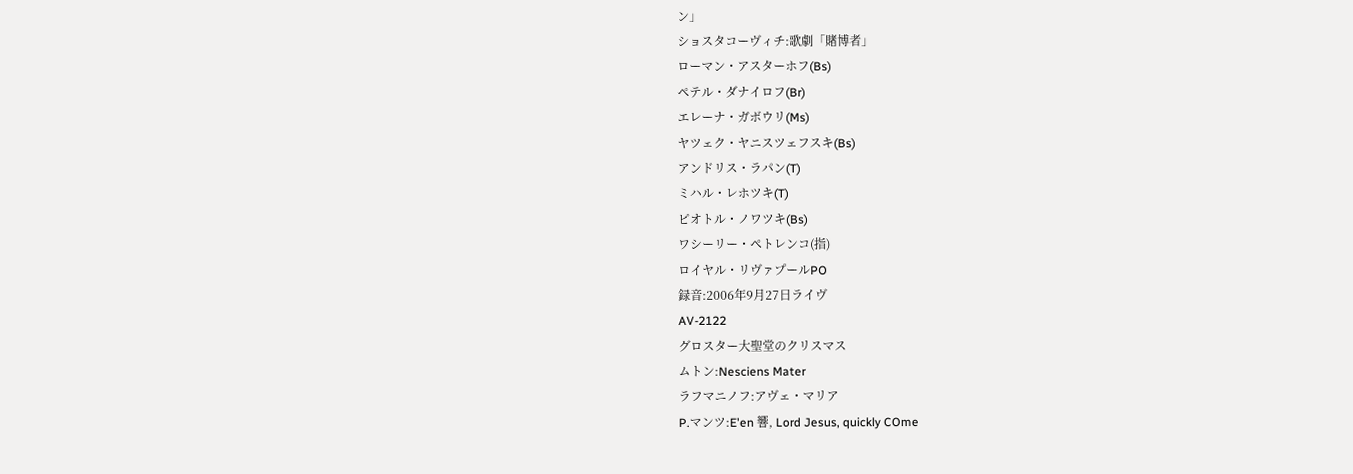ン」
ショスタコーヴィチ:歌劇「賭博者」
ローマン・アスターホフ(Bs)
ペテル・ダナイロフ(Br)
エレーナ・ガボウリ(Ms)
ヤツェク・ヤニスツェフスキ(Bs)
アンドリス・ラパン(T)
ミハル・レホツキ(T)
ピオトル・ノワツキ(Bs)
ワシーリー・ペトレンコ(指)
ロイヤル・リヴァプールPO
録音:2006年9月27日ライヴ
AV-2122
グロスター大聖堂のクリスマス
ムトン:Nesciens Mater
ラフマニノフ:アヴェ・マリア
P.マンツ:E'en 響, Lord Jesus, quickly COme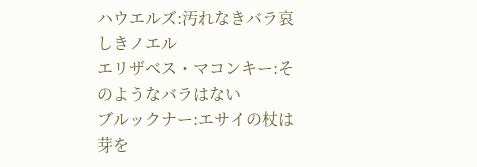ハウエルズ:汚れなきバラ哀しきノエル
エリザベス・マコンキー:そのようなバラはない
ブルックナー:エサイの杖は芽を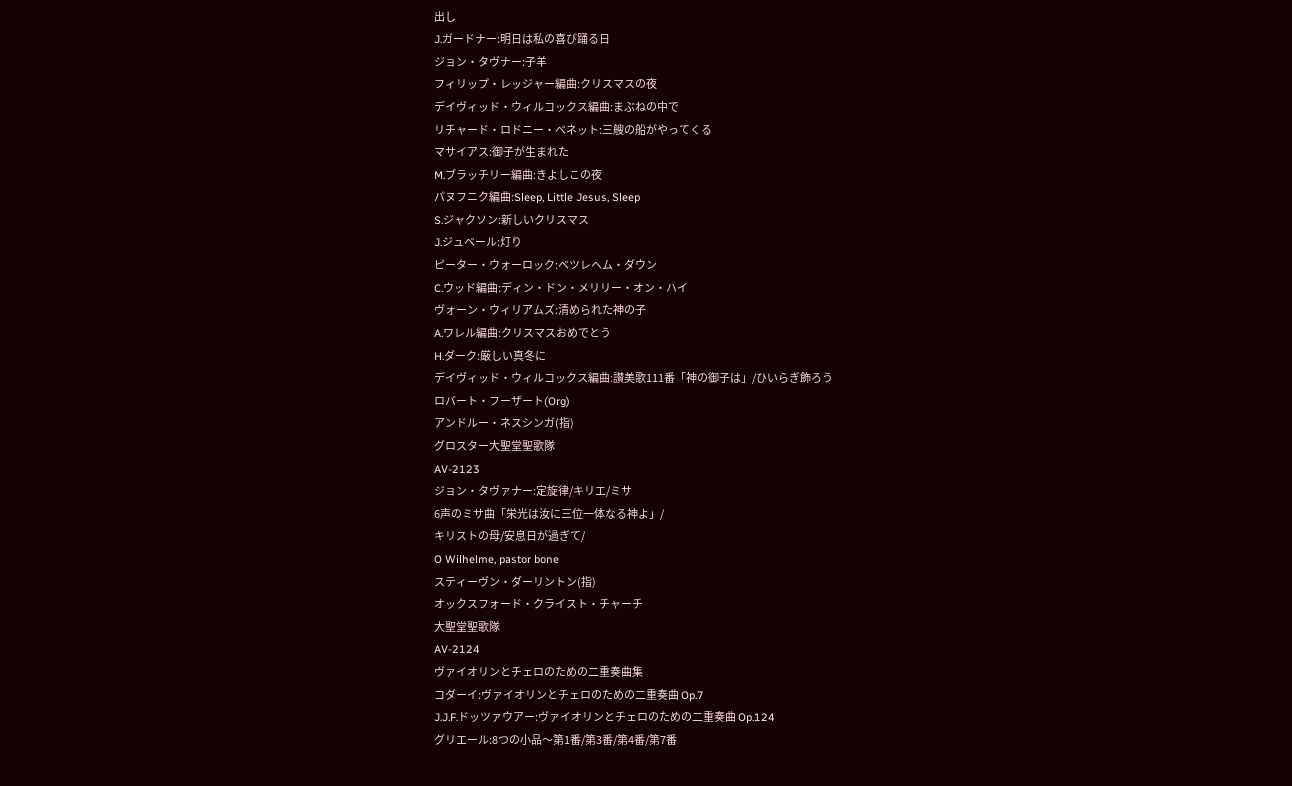出し
J.ガードナー:明日は私の喜び踊る日
ジョン・タヴナー:子羊
フィリップ・レッジャー編曲:クリスマスの夜
デイヴィッド・ウィルコックス編曲:まぶねの中で
リチャード・ロドニー・ベネット:三艘の船がやってくる
マサイアス:御子が生まれた
M.ブラッチリー編曲:きよしこの夜
パヌフニク編曲:Sleep, Little Jesus, Sleep
S.ジャクソン:新しいクリスマス
J.ジュベール:灯り
ピーター・ウォーロック:ベツレヘム・ダウン
C.ウッド編曲:ディン・ドン・メリリー・オン・ハイ
ヴォーン・ウィリアムズ:清められた神の子
A.ワレル編曲:クリスマスおめでとう
H.ダーク:厳しい真冬に
デイヴィッド・ウィルコックス編曲:讃美歌111番「神の御子は」/ひいらぎ飾ろう
ロバート・フーザート(Org)
アンドルー・ネスシンガ(指)
グロスター大聖堂聖歌隊
AV-2123
ジョン・タヴァナー:定旋律/キリエ/ミサ
6声のミサ曲「栄光は汝に三位一体なる神よ」/
キリストの母/安息日が過ぎて/
O Wilhelme, pastor bone
スティーヴン・ダーリントン(指)
オックスフォード・クライスト・チャーチ
大聖堂聖歌隊
AV-2124
ヴァイオリンとチェロのための二重奏曲集
コダーイ:ヴァイオリンとチェロのための二重奏曲 Op.7
J.J.F.ドッツァウアー:ヴァイオリンとチェロのための二重奏曲 Op.124
グリエール:8つの小品〜第1番/第3番/第4番/第7番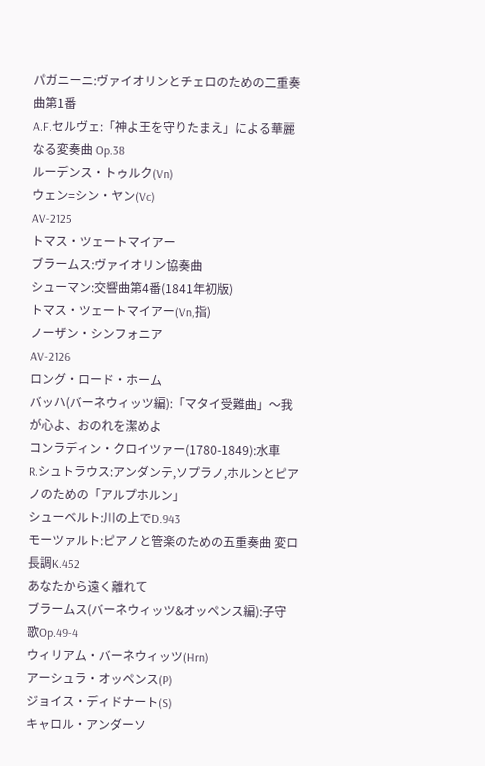パガニーニ:ヴァイオリンとチェロのための二重奏曲第1番
A.F.セルヴェ:「神よ王を守りたまえ」による華麗なる変奏曲 Op.38
ルーデンス・トゥルク(Vn)
ウェン=シン・ヤン(Vc)
AV-2125
トマス・ツェートマイアー
ブラームス:ヴァイオリン協奏曲
シューマン:交響曲第4番(1841年初版)
トマス・ツェートマイアー(Vn,指)
ノーザン・シンフォニア
AV-2126
ロング・ロード・ホーム
バッハ(バーネウィッツ編):「マタイ受難曲」〜我が心よ、おのれを潔めよ
コンラディン・クロイツァー(1780-1849):水車
R.シュトラウス:アンダンテ,ソプラノ,ホルンとピアノのための「アルプホルン」
シューベルト:川の上でD.943
モーツァルト:ピアノと管楽のための五重奏曲 変ロ長調K.452
あなたから遠く離れて
ブラームス(バーネウィッツ&オッペンス編):子守歌Op.49-4
ウィリアム・バーネウィッツ(Hrn)
アーシュラ・オッペンス(P)
ジョイス・ディドナート(S)
キャロル・アンダーソ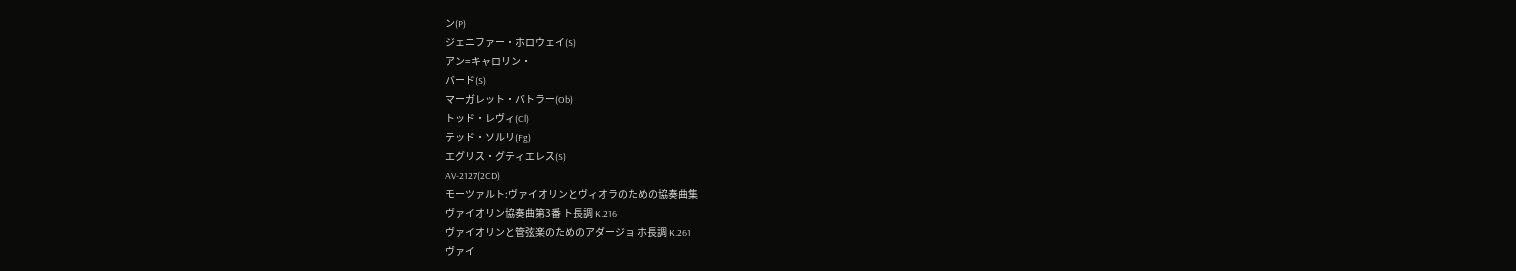ン(P)
ジェニファー・ホロウェイ(S)
アン=キャロリン・
バード(S)
マーガレット・バトラー(Ob)
トッド・レヴィ(Cl)
テッド・ソルリ(Fg)
エグリス・グティエレス(S)
AV-2127(2CD)
モーツァルト:ヴァイオリンとヴィオラのための協奏曲集
ヴァイオリン協奏曲第3番 ト長調 K.216
ヴァイオリンと管弦楽のためのアダージョ ホ長調 K.261
ヴァイ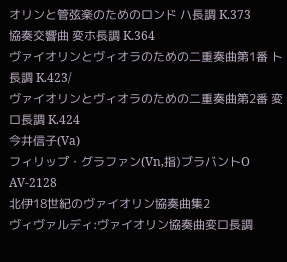オリンと管弦楽のためのロンド ハ長調 K.373
協奏交響曲 変ホ長調 K.364
ヴァイオリンとヴィオラのための二重奏曲第1番 ト長調 K.423/
ヴァイオリンとヴィオラのための二重奏曲第2番 変ロ長調 K.424
今井信子(Va)
フィリップ・グラファン(Vn,指)ブラバントO
AV-2128
北伊18世紀のヴァイオリン協奏曲集2
ヴィヴァルディ:ヴァイオリン協奏曲変ロ長調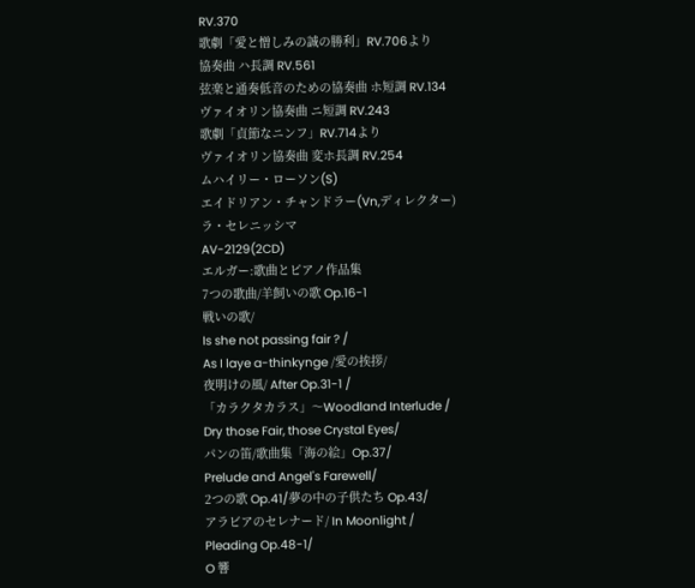RV.370
歌劇「愛と憎しみの誠の勝利」RV.706より
協奏曲 ハ長調 RV.561
弦楽と通奏低音のための協奏曲 ホ短調 RV.134
ヴァイオリン協奏曲 ニ短調 RV.243
歌劇「貞節なニンフ」RV.714より
ヴァイオリン協奏曲 変ホ長調 RV.254
ムハイリー・ローソン(S)
エイドリアン・チャンドラー(Vn,ディレクター)
ラ・セレニッシマ
AV-2129(2CD)
エルガー:歌曲とピアノ作品集
7つの歌曲/羊飼いの歌 Op.16-1
戦いの歌/
Is she not passing fair ? /
As I laye a-thinkynge /愛の挨拶/
夜明けの風/ After Op.31-1 /
「カラクタカラス」〜Woodland Interlude /
Dry those Fair, those Crystal Eyes/
パンの笛/歌曲集「海の絵」Op.37/
Prelude and Angel's Farewell/
2つの歌 Op.41/夢の中の子供たち Op.43/
アラビアのセレナード/ In Moonlight /
Pleading Op.48-1/
O 響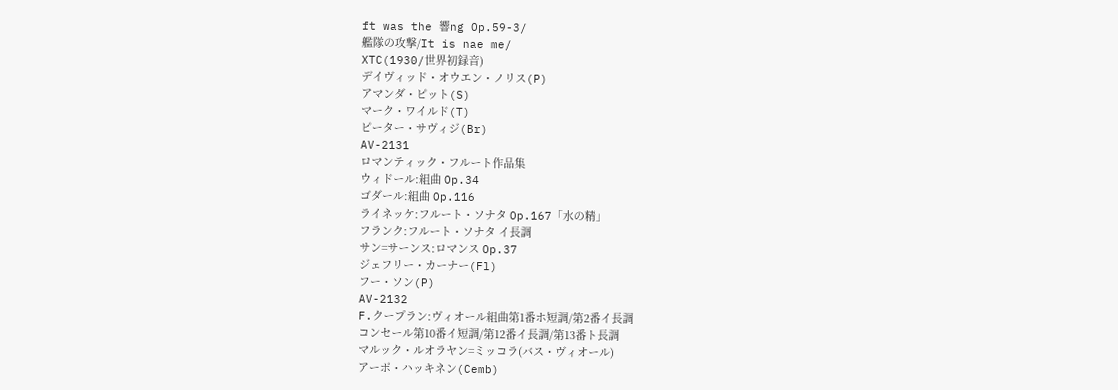ft was the 響ng Op.59-3/
艦隊の攻撃/It is nae me/
XTC(1930/世界初録音)
デイヴィッド・オウエン・ノリス(P)
アマンダ・ピット(S)
マーク・ワイルド(T)
ピーター・サヴィジ(Br)
AV-2131
ロマンティック・フルート作品集
ウィドール:組曲 Op.34
ゴダール:組曲 Op.116
ライネッケ:フルート・ソナタ Op.167「水の精」
フランク:フルート・ソナタ イ長調
サン=サーンス:ロマンス Op.37
ジェフリー・カーナー(Fl)
フー・ソン(P)
AV-2132
F.クープラン:ヴィオール組曲第1番ホ短調/第2番イ長調
コンセール第10番イ短調/第12番イ長調/第13番ト長調
マルック・ルオラヤン=ミッコラ(バス・ヴィオール)
アーポ・ハッキネン(Cemb)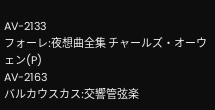AV-2133
フォーレ:夜想曲全集 チャールズ・オーウェン(P)
AV-2163
バルカウスカス:交響管弦楽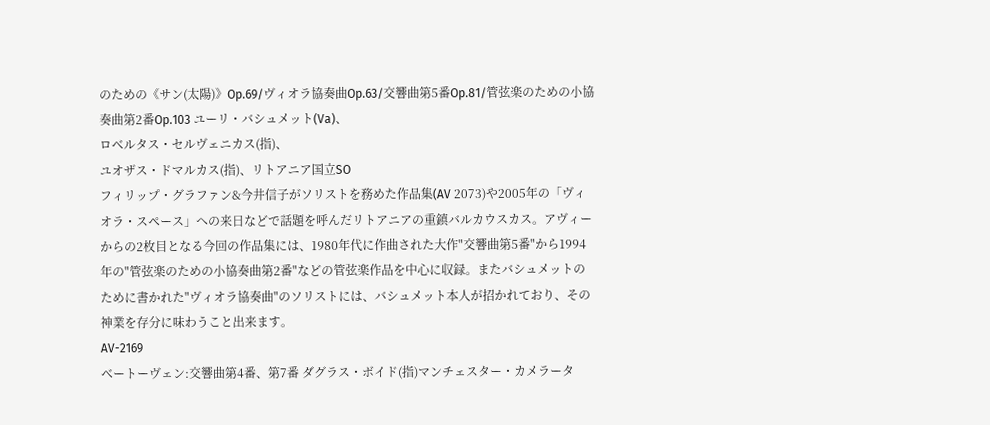のための《サン(太陽)》Op.69/ヴィオラ協奏曲Op.63/交響曲第5番Op.81/管弦楽のための小協奏曲第2番Op.103 ユーリ・バシュメット(Va)、
ロベルタス・セルヴェニカス(指)、
ユオザス・ドマルカス(指)、リトアニア国立SO
フィリップ・グラファン&今井信子がソリストを務めた作品集(AV 2073)や2005年の「ヴィオラ・スペース」への来日などで話題を呼んだリトアニアの重鎮バルカウスカス。アヴィーからの2枚目となる今回の作品集には、1980年代に作曲された大作"交響曲第5番"から1994年の"管弦楽のための小協奏曲第2番"などの管弦楽作品を中心に収録。またバシュメットのために書かれた"ヴィオラ協奏曲"のソリストには、バシュメット本人が招かれており、その神業を存分に味わうこと出来ます。
AV-2169
ベートーヴェン:交響曲第4番、第7番 ダグラス・ボイド(指)マンチェスター・カメラータ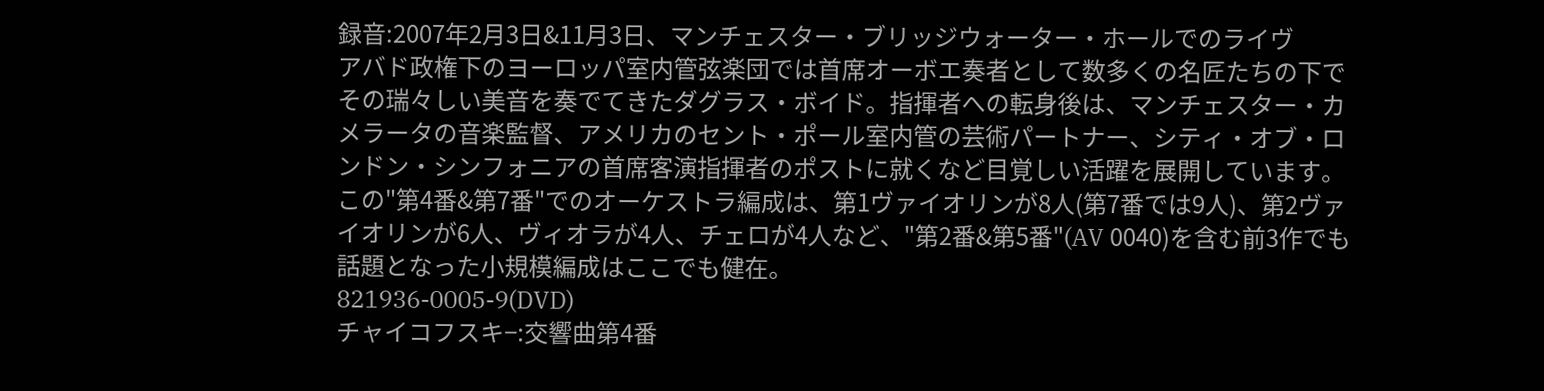録音:2007年2月3日&11月3日、マンチェスター・ブリッジウォーター・ホールでのライヴ
アバド政権下のヨーロッパ室内管弦楽団では首席オーボエ奏者として数多くの名匠たちの下でその瑞々しい美音を奏でてきたダグラス・ボイド。指揮者への転身後は、マンチェスター・カメラータの音楽監督、アメリカのセント・ポール室内管の芸術パートナー、シティ・オブ・ロンドン・シンフォニアの首席客演指揮者のポストに就くなど目覚しい活躍を展開しています。この"第4番&第7番"でのオーケストラ編成は、第1ヴァイオリンが8人(第7番では9人)、第2ヴァイオリンが6人、ヴィオラが4人、チェロが4人など、"第2番&第5番"(AV 0040)を含む前3作でも話題となった小規模編成はここでも健在。
821936-0005-9(DVD)
チャイコフスキ−:交響曲第4番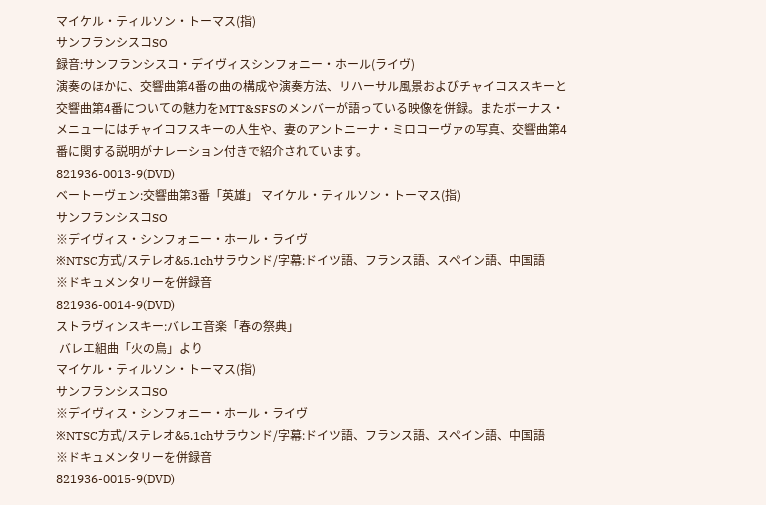マイケル・ティルソン・トーマス(指)
サンフランシスコSO
録音:サンフランシスコ・デイヴィスシンフォニー・ホール(ライヴ)
演奏のほかに、交響曲第4番の曲の構成や演奏方法、リハーサル風景およびチャイコススキーと交響曲第4番についての魅力をMTT&SFSのメンバーが語っている映像を併録。またボーナス・メニューにはチャイコフスキーの人生や、妻のアントニーナ・ミロコーヴァの写真、交響曲第4番に関する説明がナレーション付きで紹介されています。
821936-0013-9(DVD)
ベートーヴェン:交響曲第3番「英雄」 マイケル・ティルソン・トーマス(指)
サンフランシスコSO
※デイヴィス・シンフォニー・ホール・ライヴ
※NTSC方式/ステレオ&5.1chサラウンド/字幕:ドイツ語、フランス語、スペイン語、中国語
※ドキュメンタリーを併録音
821936-0014-9(DVD)
ストラヴィンスキー:バレエ音楽「春の祭典」
 バレエ組曲「火の鳥」より
マイケル・ティルソン・トーマス(指)
サンフランシスコSO
※デイヴィス・シンフォニー・ホール・ライヴ
※NTSC方式/ステレオ&5.1chサラウンド/字幕:ドイツ語、フランス語、スペイン語、中国語
※ドキュメンタリーを併録音
821936-0015-9(DVD)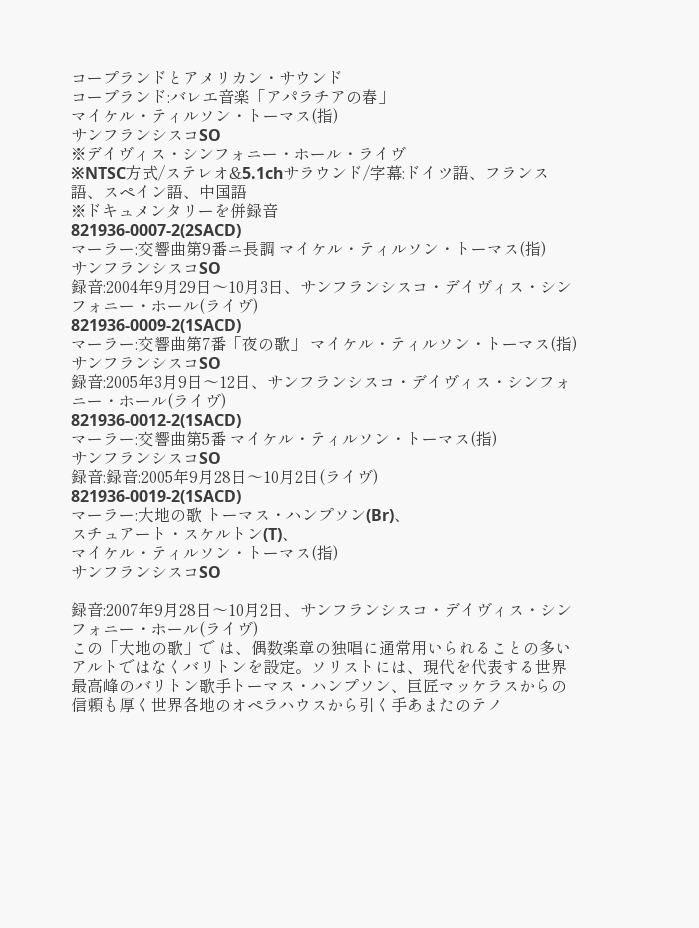コープランドとアメリカン・サウンド
コープランド:バレエ音楽「アパラチアの春」
マイケル・ティルソン・トーマス(指)
サンフランシスコSO
※デイヴィス・シンフォニー・ホール・ライヴ
※NTSC方式/ステレオ&5.1chサラウンド/字幕:ドイツ語、フランス語、スペイン語、中国語
※ドキュメンタリーを併録音
821936-0007-2(2SACD)
マーラー:交響曲第9番ニ長調 マイケル・ティルソン・トーマス(指)
サンフランシスコSO
録音:2004年9月29日〜10月3日、サンフランシスコ・デイヴィス・シンフォニー・ホール(ライヴ)
821936-0009-2(1SACD)
マーラー:交響曲第7番「夜の歌」 マイケル・ティルソン・トーマス(指)
サンフランシスコSO
録音:2005年3月9日〜12日、サンフランシスコ・デイヴィス・シンフォニー・ホール(ライヴ)
821936-0012-2(1SACD)
マーラー:交響曲第5番 マイケル・ティルソン・トーマス(指)
サンフランシスコSO
録音:録音:2005年9月28日〜10月2日(ライヴ)
821936-0019-2(1SACD)
マーラー:大地の歌 トーマス・ハンプソン(Br)、
スチュアート・スケルトン(T)、
マイケル・ティルソン・トーマス(指)
サンフランシスコSO

録音:2007年9月28日〜10月2日、サンフランシスコ・デイヴィス・シンフォニー・ホール(ライヴ)
この「大地の歌」で は、偶数楽章の独唱に通常用いられることの多いアルトではなくバリトンを設定。ソリストには、現代を代表する世界最高峰のバリトン歌手トーマス・ハンプソン、巨匠マッケラスからの信頼も厚く世界各地のオペラハウスから引く手あまたのテノ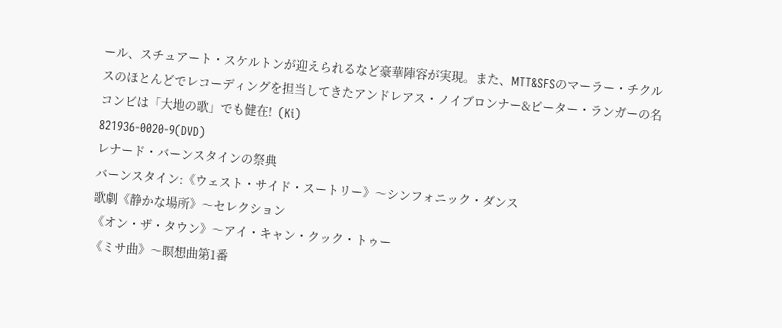ール、スチュアート・スケルトンが迎えられるなど豪華陣容が実現。また、MTT&SFSのマーラー・チクルスのほとんどでレコーディングを担当してきたアンドレアス・ノイブロンナー&ピーター・ランガーの名コンビは「大地の歌」でも健在!  (Ki)
821936-0020-9(DVD)
レナード・バーンスタインの祭典
バーンスタイン:《ウェスト・サイド・スートリー》〜シンフォニック・ダンス
歌劇《静かな場所》〜セレクション
《オン・ザ・タウン》〜アイ・キャン・クック・トゥー
《ミサ曲》〜瞑想曲第1番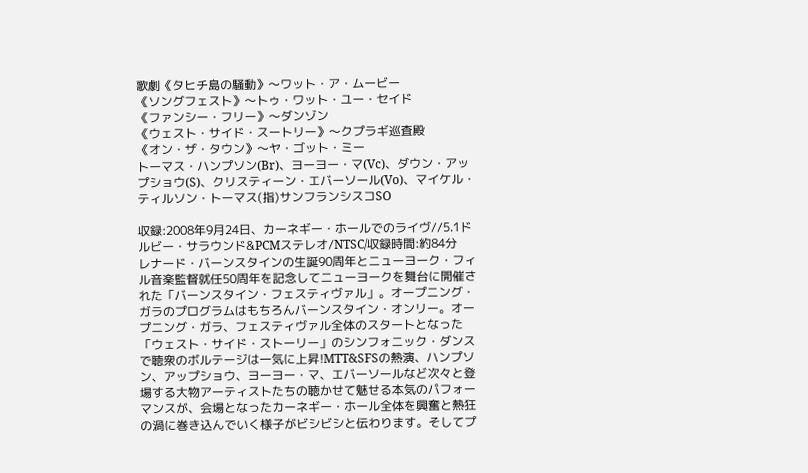歌劇《タヒチ島の騒動》〜ワット・ア・ムービー
《ソングフェスト》〜トゥ・ワット・ユー・セイド
《ファンシー・フリー》〜ダンゾン
《ウェスト・サイド・スートリー》〜クプラギ巡査殿
《オン・ザ・タウン》〜ヤ・ゴット・ミー
トーマス・ハンプソン(Br)、ヨーヨー・マ(Vc)、ダウン・アップショウ(S)、クリスティーン・エバーソール(Vo)、マイケル・ティルソン・トーマス(指)サンフランシスコSO

収録:2008年9月24日、カーネギー・ホールでのライヴ//5.1ドルビー・サラウンド&PCMステレオ/NTSC/収録時間:約84分
レナード・バーンスタインの生誕90周年とニューヨーク・フィル音楽監督就任50周年を記念してニューヨークを舞台に開催された「バーンスタイン・フェスティヴァル」。オープニング・ガラのプログラムはもちろんバーンスタイン・オンリー。オープニング・ガラ、フェスティヴァル全体のスタートとなった「ウェスト・サイド・ストーリー」のシンフォニック・ダンスで聴衆のボルテージは一気に上昇!MTT&SFSの熱演、ハンプソン、アップショウ、ヨーヨー・マ、エバーソールなど次々と登場する大物アーティストたちの聴かせて魅せる本気のパフォーマンスが、会場となったカーネギー・ホール全体を興奮と熱狂の渦に巻き込んでいく様子がビシビシと伝わります。そしてプ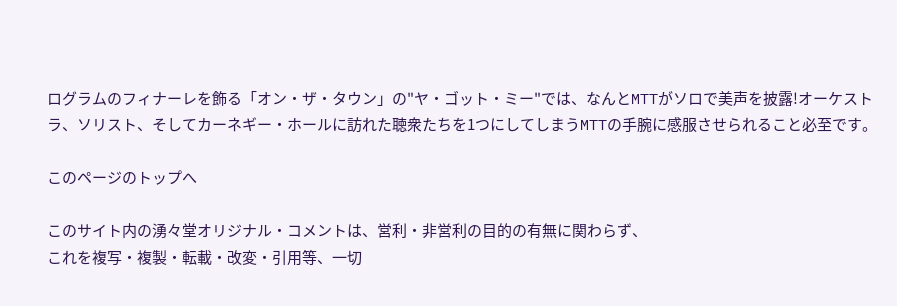ログラムのフィナーレを飾る「オン・ザ・タウン」の"ヤ・ゴット・ミー"では、なんとMTTがソロで美声を披露!オーケストラ、ソリスト、そしてカーネギー・ホールに訪れた聴衆たちを1つにしてしまうMTTの手腕に感服させられること必至です。

このページのトップへ

このサイト内の湧々堂オリジナル・コメントは、営利・非営利の目的の有無に関わらず、
これを複写・複製・転載・改変・引用等、一切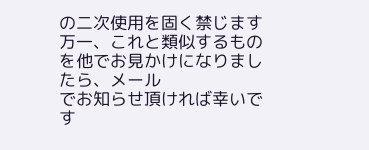の二次使用を固く禁じます
万一、これと類似するものを他でお見かけになりましたら、メール
でお知らせ頂ければ幸いです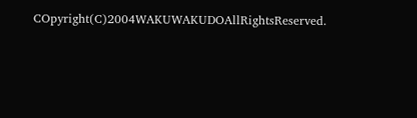COpyright(C)2004WAKUWAKUDOAllRightsReserved.